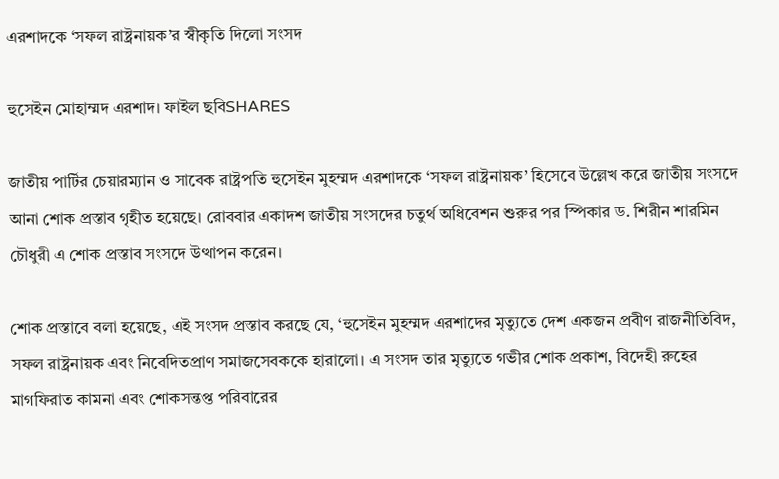এরশাদকে ‘সফল রাষ্ট্রনায়ক’র স্বীকৃতি দিলো সংসদ

হুসেইন মোহাম্মদ এরশাদ। ফাইল ছবিSHARES

জাতীয় পার্টির চেয়ারম্যান ও সাবেক রাষ্ট্রপতি হুসেইন মুহম্মদ এরশাদকে ‘সফল রাষ্ট্রনায়ক’ হিসেবে উল্লেখ করে জাতীয় সংসদে আনা শোক প্রস্তাব গৃহীত হয়েছে। রোববার একাদশ জাতীয় সংসদের চতুর্থ অধিবেশন শুরুর পর স্পিকার ড. শিরীন শারমিন চৌধুরী এ শোক প্রস্তাব সংসদে উত্থাপন করেন।

শোক প্রস্তাবে বলা হয়েছে, এই সংসদ প্রস্তাব করছে যে, ‘হুসেইন মুহম্মদ এরশাদের মৃত্যুতে দেশ একজন প্রবীণ রাজনীতিবিদ, সফল রাষ্ট্রনায়ক এবং নিবেদিতপ্রাণ সমাজসেবককে হারালো। এ সংসদ তার মৃত্যুতে গভীর শোক প্রকাশ, বিদেহী রুহের মাগফিরাত কামনা এবং শোকসন্তপ্ত পরিবারের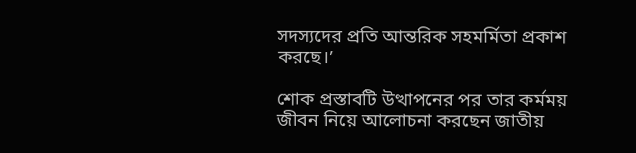সদস্যদের প্রতি আন্তরিক সহমর্মিতা প্রকাশ করছে।’

শোক প্রস্তাবটি উত্থাপনের পর তার কর্মময় জীবন নিয়ে আলোচনা করছেন জাতীয়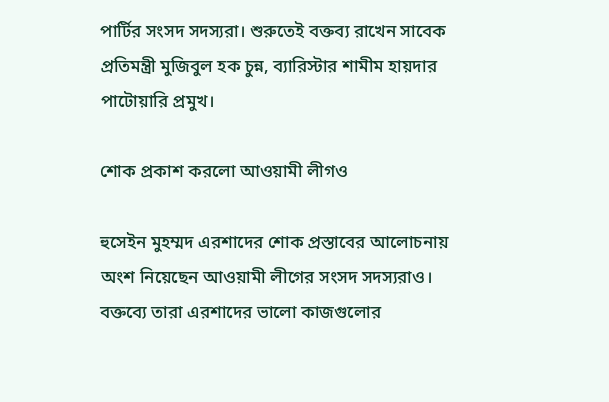পার্টির সংসদ সদস্যরা। শুরুতেই বক্তব্য রাখেন সাবেক প্রতিমন্ত্রী মুজিবুল হক চুন্ন, ব্যারিস্টার শামীম হায়দার পাটোয়ারি প্রমুখ।

শোক প্রকাশ করলো আওয়ামী লীগও

হুসেইন মুহম্মদ এরশাদের শোক প্রস্তাবের আলোচনায় অংশ নিয়েছেন আওয়ামী লীগের সংসদ সদস্যরাও। বক্তব্যে তারা এরশাদের ভালো কাজগুলোর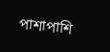পাশাপাশি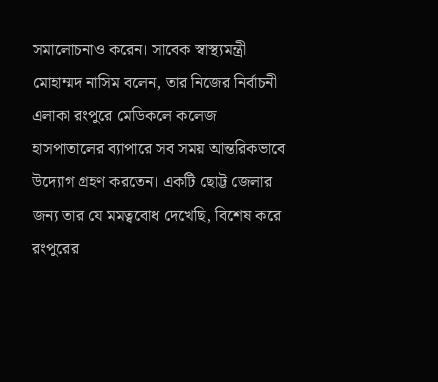সমালোচনাও করেন। সাবেক স্বাস্থ্যমন্ত্রী মোহাম্মদ নাসিম বলেন, তার নিজের নির্বাচনী এলাকা রংপুরে মেডিকলে কলেজ হাসপাতালের ব্যাপারে সব সময় আন্তরিকভাবে উদ্যোগ গ্রহণ করতেন। একটি ছোট্ট জেলার জন্য তার যে মমত্ববোধ দেখেছি, বিশেষ করে রংপুরের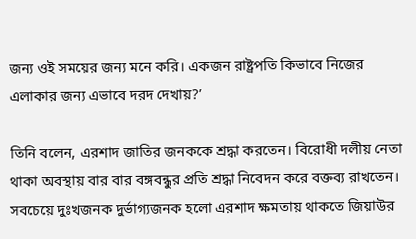জন্য ওই সময়ের জন্য মনে করি। একজন রাষ্ট্রপতি কিভাবে নিজের এলাকার জন্য এভাবে দরদ দেখায়?’

তিনি বলেন, এরশাদ জাতির জনককে শ্রদ্ধা করতেন। বিরোধী দলীয় নেতা থাকা অবস্থায় বার বার বঙ্গবন্ধুর প্রতি শ্রদ্ধা নিবেদন করে বক্তব্য রাখতেন। সবচেয়ে দুঃখজনক দুর্ভাগ্যজনক হলো এরশাদ ক্ষমতায় থাকতে জিয়াউর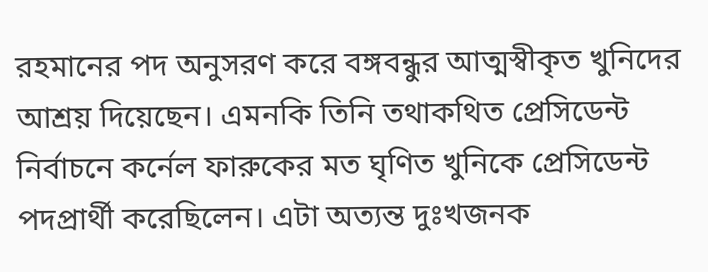রহমানের পদ অনুসরণ করে বঙ্গবন্ধুর আত্মস্বীকৃত খুনিদের আশ্রয় দিয়েছেন। এমনকি তিনি তথাকথিত প্রেসিডেন্ট নির্বাচনে কর্নেল ফারুকের মত ঘৃণিত খুনিকে প্রেসিডেন্ট পদপ্রার্থী করেছিলেন। এটা অত্যন্ত দুঃখজনক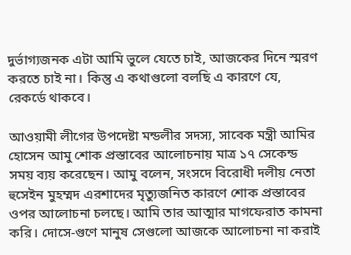দুর্ভাগ্যজনক এটা আমি ভুলে যেতে চাই, আজকের দিনে স্মরণ করতে চাই না। কিন্তু এ কথাগুলো বলছি এ কারণে যে, রেকর্ডে থাকবে।

আওয়ামী লীগের উপদেষ্টা মন্ডলীর সদস্য, সাবেক মন্ত্রী আমির হোসেন আমু শোক প্রস্তাবের আলোচনায় মাত্র ১৭ সেকেন্ড সময় ব্যয় করেছেন। আমু বলেন, সংসদে বিরোধী দলীয় নেতা হুসেইন মুহম্মদ এরশাদের মৃত্যুজনিত কারণে শোক প্রস্তাবের ওপর আলোচনা চলছে। আমি তার আত্মার মাগফেরাত কামনা করি। দোসে-গুণে মানুষ সেগুলো আজকে আলোচনা না করাই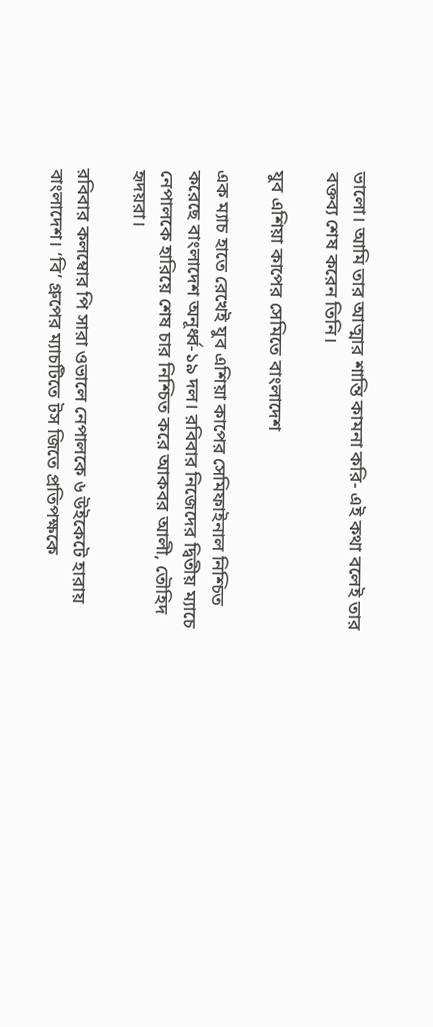ভালো। আমি তার আত্মার শান্তি কামনা করি- এই কথা বলেই তার বক্তব্য শেষ করেন তিনি।

যুব এশিয়া কাপের সেমিতে বাংলাদেশ

এক ম্যাচ হাতে রেখেই যুব এশিয়া কাপের সেমিফাইনাল নিশ্চিত করেছে বাংলাদেশ অনূর্ধ্ব-১৯ দল। রবিবার নিজেদের দ্বিতীয় ম্যাচে নেপালকে হারিয়ে শেষ চার নিশ্চিত করে আকবর আলী, তৌহিদ হৃদয়রা।

রবিবার কলম্বোর পি সারা ওভালে নেপালকে ৬ উইকেটে হারায় বাংলাদেশ। ‘বি’ গ্রুপের ম্যাচটিতে টস জিতে প্রতিপক্ষকে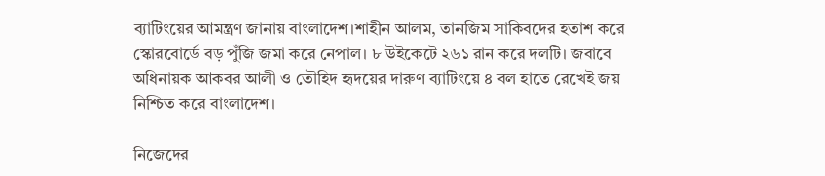ব্যাটিংয়ের আমন্ত্রণ জানায় বাংলাদেশ।শাহীন আলম, তানজিম সাকিবদের হতাশ করে স্কোরবোর্ডে বড় পুঁজি জমা করে নেপাল। ৮ উইকেটে ২৬১ রান করে দলটি। জবাবে অধিনায়ক আকবর আলী ও তৌহিদ হৃদয়ের দারুণ ব্যাটিংয়ে ৪ বল হাতে রেখেই জয় নিশ্চিত করে বাংলাদেশ।

নিজেদের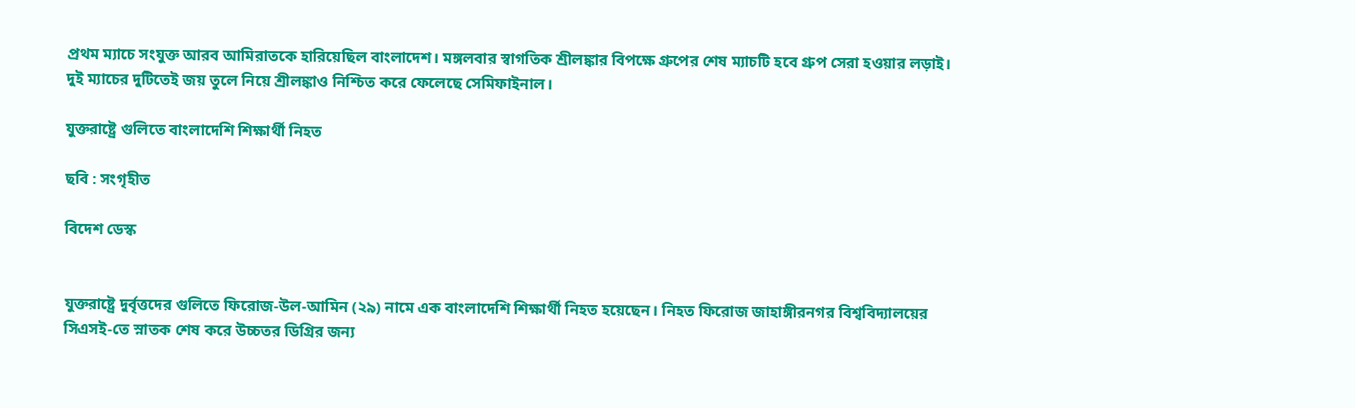প্রথম ম্যাচে সংযুক্ত আরব আমিরাতকে হারিয়েছিল বাংলাদেশ। মঙ্গলবার স্বাগতিক শ্রীলঙ্কার বিপক্ষে গ্রুপের শেষ ম্যাচটি হবে গ্রুপ সেরা হওয়ার লড়াই। দুই ম্যাচের দুটিতেই জয় তুলে নিয়ে শ্রীলঙ্কাও নিশ্চিত করে ফেলেছে সেমিফাইনাল।

যুক্তরাষ্ট্রে গুলিতে বাংলাদেশি শিক্ষার্থী নিহত

ছবি : সংগৃহীত

বিদেশ ডেস্ক


যুক্তরাষ্ট্রে দুর্বৃত্তদের গুলিতে ফিরোজ-উল-আমিন (২৯) নামে এক বাংলাদেশি শিক্ষার্থী নিহত হয়েছেন। নিহত ফিরোজ জাহাঙ্গীরনগর বিশ্ববিদ্যালয়ের সিএসই-তে স্নাতক শেষ করে উচ্চতর ডিগ্রির জন্য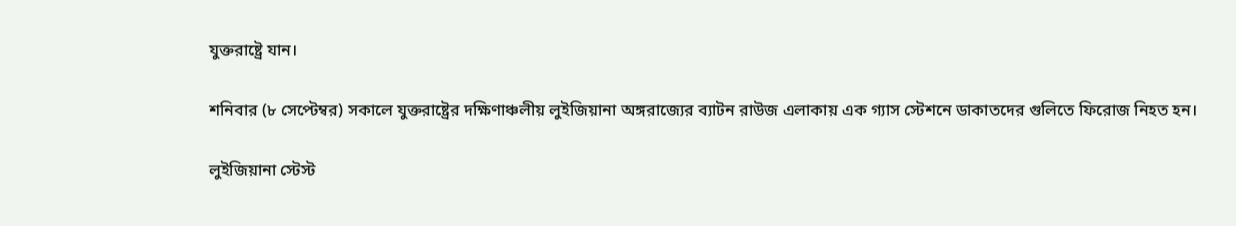যুক্তরাষ্ট্রে যান।

শনিবার (৮ সেপ্টেম্বর) সকালে যুক্তরাষ্ট্রের দক্ষিণাঞ্চলীয় লুইজিয়ানা অঙ্গরাজ্যের ব্যাটন রাউজ এলাকায় এক গ্যাস স্টেশনে ডাকাতদের গুলিতে ফিরোজ নিহত হন।

লুইজিয়ানা স্টেস্ট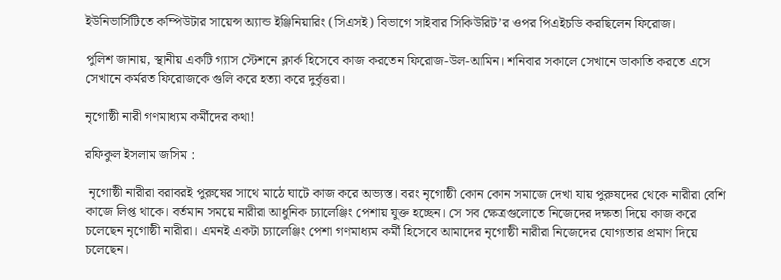ইউনিভার্সিটিতে কম্পিউটার সায়েন্স অ্যান্ড ইঞ্জিনিয়ারিং (সিএসই) বিভাগে সাইবার সিকিউরিট’র ওপর পিএইচডি করছিলেন ফিরোজ।

পুলিশ জানায়, স্থানীয় একটি গ্যাস স্টেশনে ক্লার্ক হিসেবে কাজ করতেন ফিরোজ-উল-আমিন। শনিবার সকালে সেখানে ডাকাতি করতে এসে সেখানে কর্মরত ফিরোজকে গুলি করে হত্যা করে দুর্বৃত্তরা।

নৃগোষ্ঠী নারী গণমাধ্যম কর্মীদের কথা!

রফিকুল ইসলাম জসিম :

 নৃগোষ্ঠী নারীরা বরাবরই পুরুষের সাথে মাঠে ঘাটে কাজ করে অভ্যস্ত। বরং নৃগোষ্ঠী কোন কোন সমাজে দেখা যায় পুরুষদের থেকে নারীরা বেশি কাজে লিপ্ত থাকে। বর্তমান সময়ে নারীরা আধুনিক চ্যালেঞ্জিং পেশায় যুক্ত হচ্ছেন। সে সব ক্ষেত্রগুলোতে নিজেদের দক্ষতা দিয়ে কাজ করে চলেছেন নৃগোষ্ঠী নারীরা। এমনই একটা চ্যালেঞ্জিং পেশা গণমাধ্যম কর্মী হিসেবে আমাদের নৃগোষ্ঠী নারীরা নিজেদের যোগ্যতার প্রমাণ দিয়ে চলেছেন।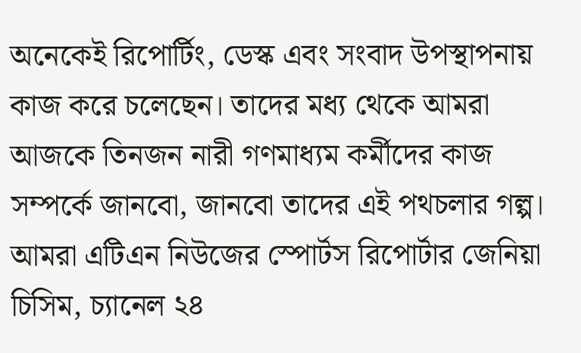অনেকেই রিপোর্টিং, ডেস্ক এবং সংবাদ উপস্থাপনায় কাজ করে চলেছেন। তাদের মধ্য থেকে আমরা আজকে তিনজন নারী গণমাধ্যম কর্মীদের কাজ সম্পর্কে জানবো, জানবো তাদের এই পথচলার গল্প। আমরা এটিএন নিউজের স্পোর্টস রিপোর্টার জেনিয়া চিসিম, চ্যানেল ২৪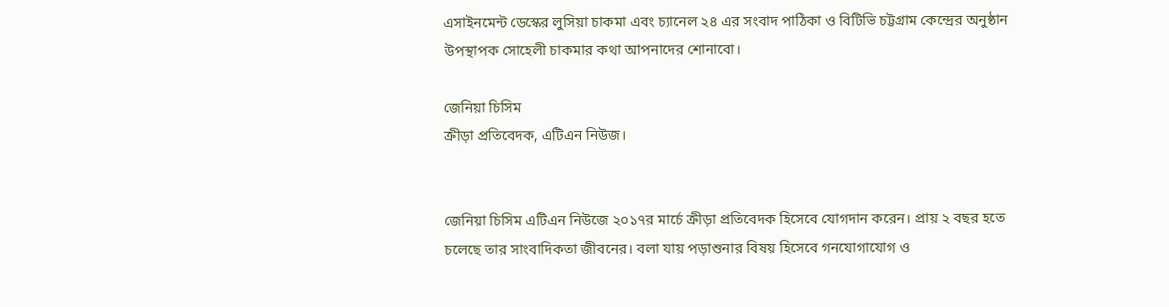এসাইনমেন্ট ডেস্কের লুসিয়া চাকমা এবং চ্যানেল ২৪ এর সংবাদ পাঠিকা ও বিটিভি চট্টগ্রাম কেন্দ্রের অনুষ্ঠান উপস্থাপক সোহেলী চাকমার কথা আপনাদের শোনাবো।

জেনিয়া চিসিম
ক্রীড়া প্রতিবেদক, এটিএন নিউজ।


জেনিয়া চিসিম এটিএন নিউজে ২০১৭র মার্চে ক্রীড়া প্রতিবেদক হিসেবে যোগদান করেন। প্রায় ২ বছর হতে চলেছে তার সাংবাদিকতা জীবনের। বলা যায় পড়াশুনার বিষয় হিসেবে গনযোগাযোগ ও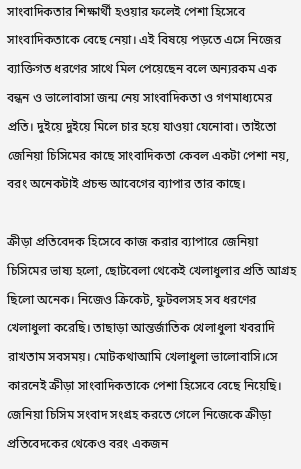সাংবাদিকতার শিক্ষার্থী হওয়ার ফলেই পেশা হিসেবে সাংবাদিকতাকে বেছে নেয়া। এই বিষয়ে পড়তে এসে নিজের ব্যাক্তিগত ধরণের সাথে মিল পেয়েছেন বলে অন্যরকম এক বন্ধন ও ভালোবাসা জন্ম নেয় সাংবাদিকতা ও গণমাধ্যমের প্রতি। দুইয়ে দুইয়ে মিলে চার হয়ে যাওয়া যেনোবা। তাইতো জেনিয়া চিসিমের কাছে সাংবাদিকতা কেবল একটা পেশা নয়, বরং অনেকটাই প্রচন্ড আবেগের ব্যাপার তার কাছে।

ক্রীড়া প্রতিবেদক হিসেবে কাজ করার ব্যাপারে জেনিয়া চিসিমের ভাষ্য হলো, ছোটবেলা থেকেই খেলাধুলার প্রতি আগ্রহ ছিলো অনেক। নিজেও ক্রিকেট, ফুটবলসহ সব ধরণের খেলাধুলা করেছি। তাছাড়া আন্তর্জাতিক খেলাধুলা খবরাদি রাখতাম সবসময়। মোটকথাআমি খেলাধুলা ভালোবাসি।সে কারনেই ক্রীড়া সাংবাদিকতাকে পেশা হিসেবে বেছে নিয়েছি। জেনিয়া চিসিম সংবাদ সংগ্রহ করতে গেলে নিজেকে ক্রীড়া প্রতিবেদকের থেকেও বরং একজন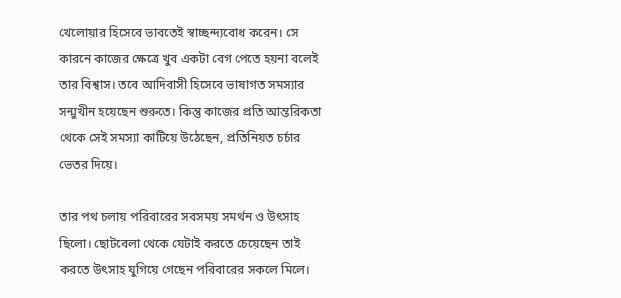খেলোয়ার হিসেবে ভাবতেই স্বাচ্ছন্দ্যবোধ করেন। সে কারনে কাজের ক্ষেত্রে খুব একটা বেগ পেতে হয়না বলেই তার বিশ্বাস। তবে আদিবাসী হিসেবে ভাষাগত সমস্যার সন্মুখীন হয়েছেন শুরুতে। কিন্তু কাজের প্রতি আন্তরিকতা থেকে সেই সমস্যা কাটিয়ে উঠেছেন, প্রতিনিয়ত চর্চার ভেতর দিয়ে।

তার পথ চলায় পরিবারের সবসময় সমর্থন ও উৎসাহ ছিলো। ছোটবেলা থেকে যেটাই করতে চেয়েছেন তাই করতে উৎসাহ যুগিয়ে গেছেন পরিবারের সকলে মিলে।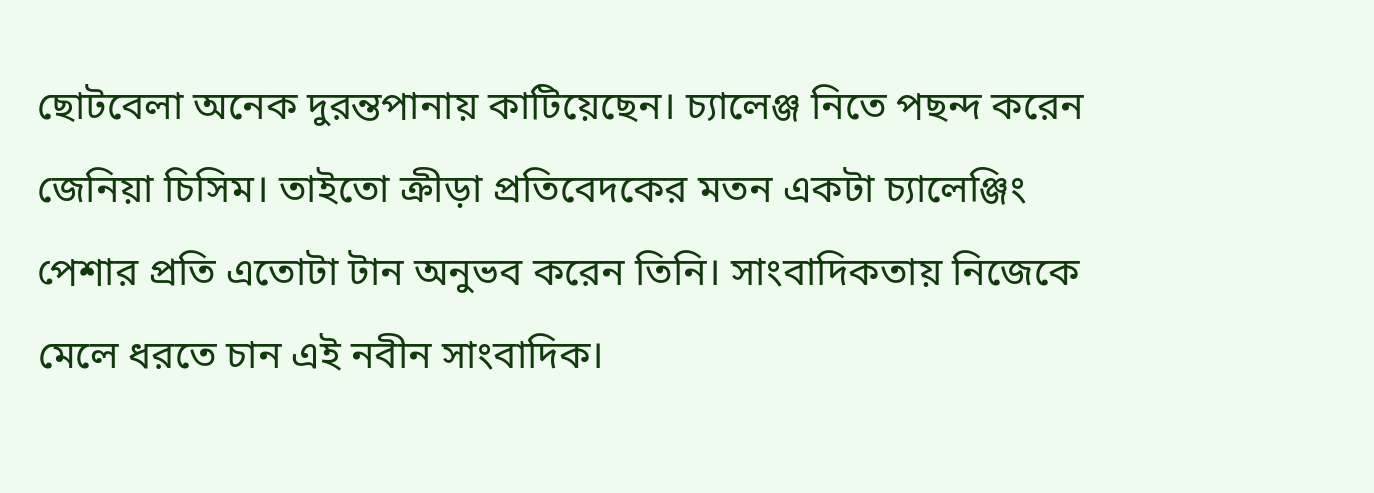ছোটবেলা অনেক দুরন্তপানায় কাটিয়েছেন। চ্যালেঞ্জ নিতে পছন্দ করেন জেনিয়া চিসিম। তাইতো ক্রীড়া প্রতিবেদকের মতন একটা চ্যালেঞ্জিং পেশার প্রতি এতোটা টান অনুভব করেন তিনি। সাংবাদিকতায় নিজেকে মেলে ধরতে চান এই নবীন সাংবাদিক।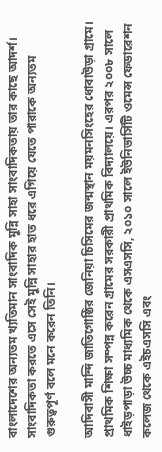বাংলাদেশের অন্যতম খ্যতিমান সাংবাদিক মুন্নি সাহা সাংবাদিকতায় তার কাছে আদর্শ। সাংবাদিকতা করতে এসে সেই মুন্নি সাহার হাত ধরে এগিয়ে যেতে পারাকে অন্যতম গুরুত্বপূর্ণ বলে মনে করেন তিনি।

আদিবাসী মান্দি জাতিগোষ্ঠির জেনিয়া চিসিমের জন্মস্থান ময়মনসিংহের ধোবাউড়া গ্রামে। প্রাথমিক শিক্ষা সম্পন্ন করেন গ্রামের সরকারী প্রাথমিক বিদ্যালয়ে। এরপর ২০০৮ সালে ধাইড়পাড়া উচ্চ মাধ্যমিক থেকে এসএসসি, ২০১০ সালে ইউনিভার্সিটি ওমেন্স ফেডারেশন কলেজ থেকে এইচএসসি এবং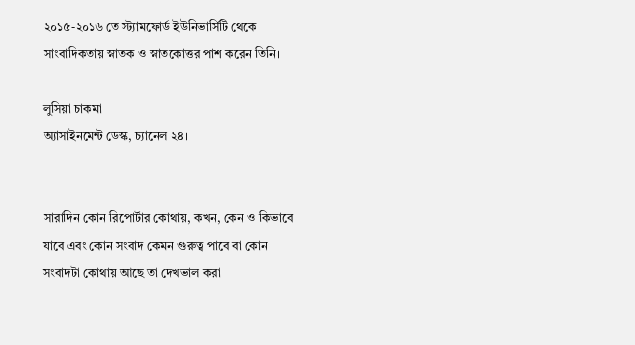২০১৫-২০১৬ তে স্ট্যামফোর্ড ইউনিভার্সিটি থেকে সাংবাদিকতায় স্নাতক ও স্নাতকোত্তর পাশ করেন তিনি।

লুসিয়া চাকমা
অ্যাসাইনমেন্ট ডেস্ক, চ্যানেল ২৪।


সারাদিন কোন রিপোর্টার কোথায়, কখন, কেন ও কিভাবে যাবে এবং কোন সংবাদ কেমন গুরুত্ব পাবে বা কোন সংবাদটা কোথায় আছে তা দেখভাল করা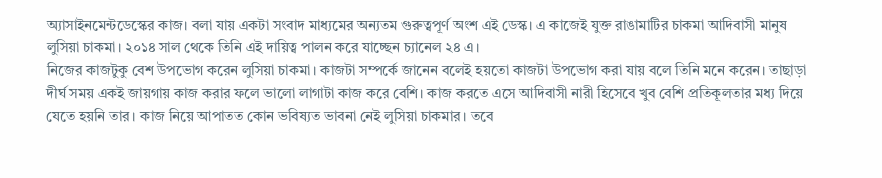অ্যাসাইনমেন্টডেস্কের কাজ। বলা যায় একটা সংবাদ মাধ্যমের অন্যতম গুরুত্বপূর্ণ অংশ এই ডেস্ক। এ কাজেই যুক্ত রাঙামাটির চাকমা আদিবাসী মানুষ লুসিয়া চাকমা। ২০১৪ সাল থেকে তিনি এই দায়িত্ব পালন করে যাচ্ছেন চ্যানেল ২৪ এ।
নিজের কাজটুকু বেশ উপভোগ করেন লুসিয়া চাকমা। কাজটা সম্পর্কে জানেন বলেই হয়তো কাজটা উপভোগ করা যায় বলে তিনি মনে করেন। তাছাড়া দীর্ঘ সময় একই জায়গায় কাজ করার ফলে ভালো লাগাটা কাজ করে বেশি। কাজ করতে এসে আদিবাসী নারী হিসেবে খুব বেশি প্রতিকূলতার মধ্য দিয়ে যেতে হয়নি তার। কাজ নিয়ে আপাতত কোন ভবিষ্যত ভাবনা নেই লুসিয়া চাকমার। তবে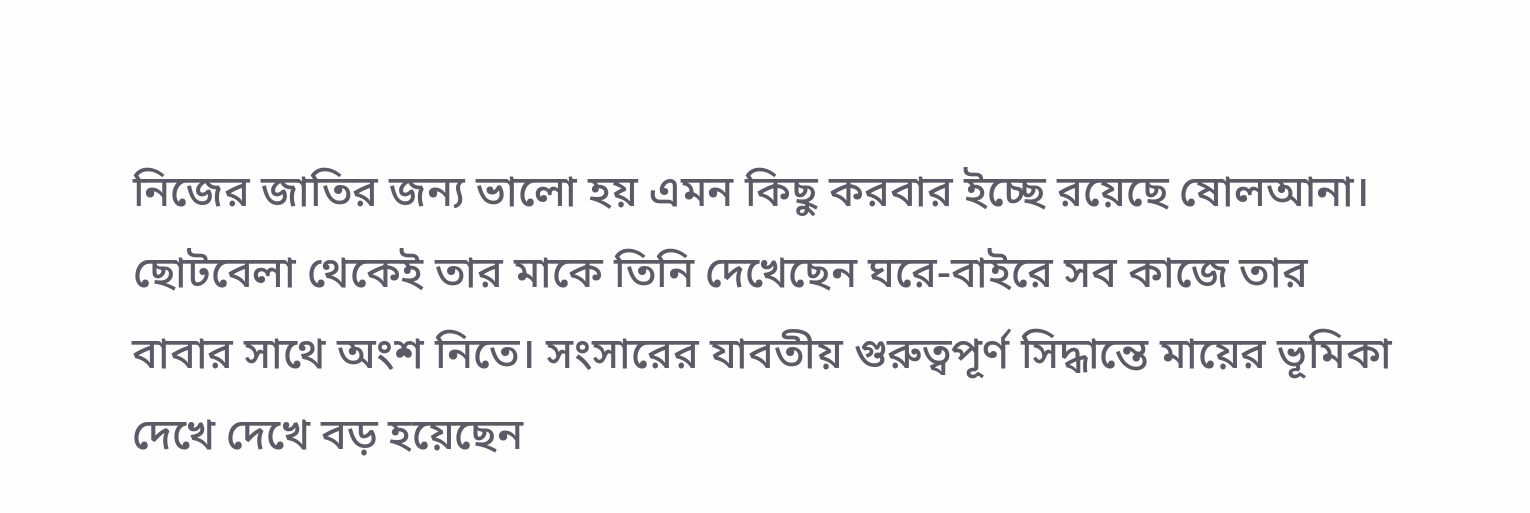নিজের জাতির জন্য ভালো হয় এমন কিছু করবার ইচ্ছে রয়েছে ষোলআনা।
ছোটবেলা থেকেই তার মাকে তিনি দেখেছেন ঘরে-বাইরে সব কাজে তার বাবার সাথে অংশ নিতে। সংসারের যাবতীয় গুরুত্বপূর্ণ সিদ্ধান্তে মায়ের ভূমিকা দেখে দেখে বড় হয়েছেন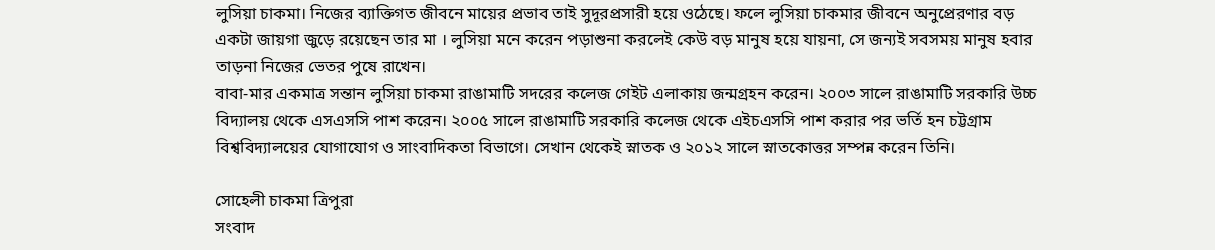লুসিয়া চাকমা। নিজের ব্যাক্তিগত জীবনে মায়ের প্রভাব তাই সুদূরপ্রসারী হয়ে ওঠেছে। ফলে লুসিয়া চাকমার জীবনে অনুপ্রেরণার বড় একটা জায়গা জুড়ে রয়েছেন তার মা । লুসিয়া মনে করেন পড়াশুনা করলেই কেউ বড় মানুষ হয়ে যায়না, সে জন্যই সবসময় মানুষ হবার তাড়না নিজের ভেতর পুষে রাখেন।
বাবা-মার একমাত্র সন্তান লুসিয়া চাকমা রাঙামাটি সদরের কলেজ গেইট এলাকায় জন্মগ্রহন করেন। ২০০৩ সালে রাঙামাটি সরকারি উচ্চ বিদ্যালয় থেকে এসএসসি পাশ করেন। ২০০৫ সালে রাঙামাটি সরকারি কলেজ থেকে এইচএসসি পাশ করার পর ভর্তি হন চট্টগ্রাম বিশ্ববিদ্যালয়ের যোগাযোগ ও সাংবাদিকতা বিভাগে। সেখান থেকেই স্নাতক ও ২০১২ সালে স্নাতকোত্তর সম্পন্ন করেন তিনি।

সোহেলী চাকমা ত্রিপুরা
সংবাদ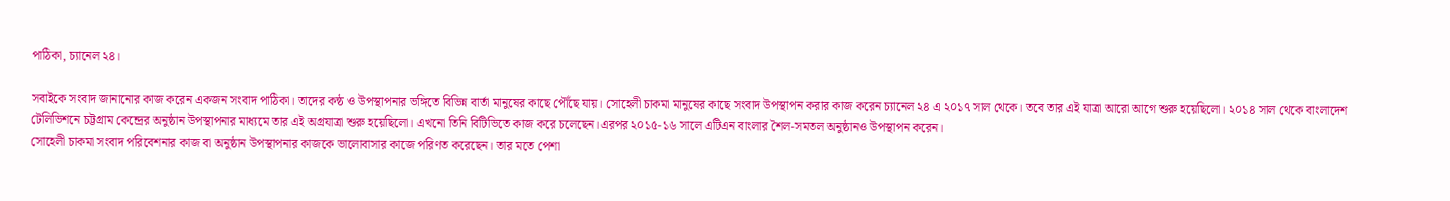পাঠিকা, চ্যানেল ২৪।

সবাইকে সংবাদ জানানোর কাজ করেন একজন সংবাদ পাঠিকা। তাদের কন্ঠ ও উপস্থাপনার ভঙ্গিতে বিভিন্ন বার্তা মানুষের কাছে পৌঁছে যায়। সোহেলী চাকমা মানুষের কাছে সংবাদ উপস্থাপন করার কাজ করেন চ্যানেল ২৪ এ ২০১৭ সাল থেকে। তবে তার এই যাত্রা আরো আগে শুরু হয়েছিলো। ২০১৪ সাল থেকে বাংলাদেশ টেলিভিশনে চট্টগ্রাম কেন্দ্রের অনুষ্ঠান উপস্থাপনার মাধ্যমে তার এই অগ্রযাত্রা শুরু হয়েছিলো। এখনো তিনি বিটিভিতে কাজ করে চলেছেন।এরপর ২০১৫-১৬ সালে এটিএন বাংলার শৈল-সমতল অনুষ্ঠানও উপস্থাপন করেন।
সোহেলী চাকমা সংবাদ পরিবেশনার কাজ বা অনুষ্ঠান উপস্থাপনার কাজকে ভালোবাসার কাজে পরিণত করেছেন। তার মতে পেশা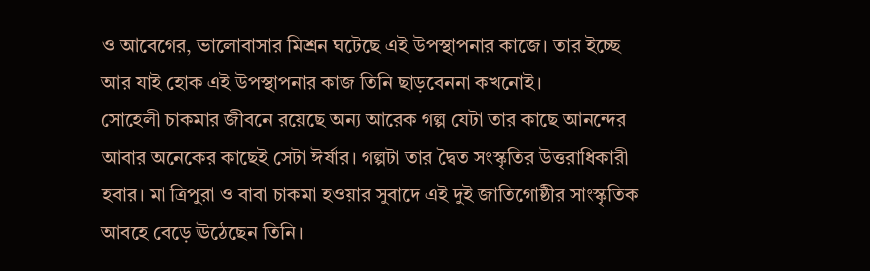ও আবেগের, ভালোবাসার মিশ্রন ঘটেছে এই উপস্থাপনার কাজে। তার ইচ্ছে আর যাই হোক এই উপস্থাপনার কাজ তিনি ছাড়বেননা কখনোই।
সোহেলী চাকমার জীবনে রয়েছে অন্য আরেক গল্প যেটা তার কাছে আনন্দের আবার অনেকের কাছেই সেটা ঈর্ষার। গল্পটা তার দ্বৈত সংস্কৃতির উত্তরাধিকারী হবার। মা ত্রিপুরা ও বাবা চাকমা হওয়ার সুবাদে এই দুই জাতিগোষ্ঠীর সাংস্কৃতিক আবহে বেড়ে ঊঠেছেন তিনি।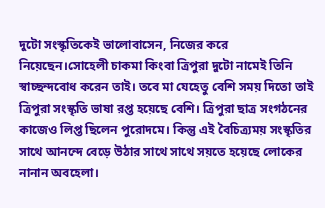দুটো সংস্কৃতিকেই ভালোবাসেন, নিজের করে নিয়েছেন।সোহেলী চাকমা কিংবা ত্রিপুরা দুটো নামেই তিনি স্বাচ্ছন্দবোধ করেন তাই। তবে মা যেহেতু বেশি সময় দিতো তাই ত্রিপুরা সংস্কৃতি ভাষা রপ্ত হয়েছে বেশি। ত্রিপুরা ছাত্র সংগঠনের কাজেও লিপ্ত ছিলেন পুরোদমে। কিন্তু এই বৈচিত্র্যময় সংস্কৃতির সাথে আনন্দে বেড়ে উঠার সাথে সাথে সয়তে হয়েছে লোকের নানান অবহেলা।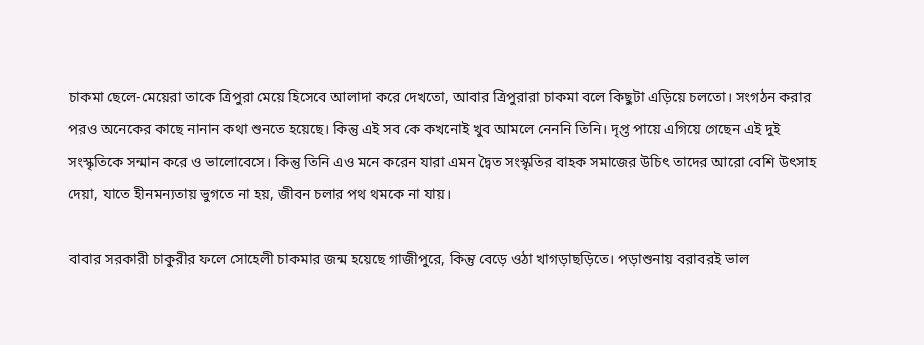চাকমা ছেলে-মেয়েরা তাকে ত্রিপুরা মেয়ে হিসেবে আলাদা করে দেখতো, আবার ত্রিপুরারা চাকমা বলে কিছুটা এড়িয়ে চলতো। সংগঠন করার পরও অনেকের কাছে নানান কথা শুনতে হয়েছে। কিন্তু এই সব কে কখনোই খুব আমলে নেননি তিনি। দৃপ্ত পায়ে এগিয়ে গেছেন এই দুই সংস্কৃতিকে সন্মান করে ও ভালোবেসে। কিন্তু তিনি এও মনে করেন যারা এমন দ্বৈত সংস্কৃতির বাহক সমাজের উচিৎ তাদের আরো বেশি উৎসাহ দেয়া, যাতে হীনমন্যতায় ভুগতে না হয়, জীবন চলার পথ থমকে না যায়।

বাবার সরকারী চাকুরীর ফলে সোহেলী চাকমার জন্ম হয়েছে গাজীপুরে, কিন্তু বেড়ে ওঠা খাগড়াছড়িতে। পড়াশুনায় বরাবরই ভাল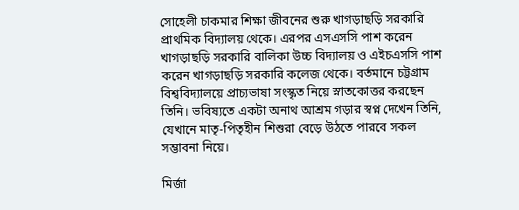সোহেলী চাকমার শিক্ষা জীবনের শুরু খাগড়াছড়ি সরকারি প্রাথমিক বিদ্যালয় থেকে। এরপর এসএসসি পাশ করেন খাগড়াছড়ি সরকারি বালিকা উচ্চ বিদ্যালয় ও এইচএসসি পাশ করেন খাগড়াছড়ি সরকারি কলেজ থেকে। বর্তমানে চট্টগ্রাম বিশ্ববিদ্যালয়ে প্রাচ্যভাষা সংস্কৃত নিয়ে স্নাতকোত্তর করছেন তিনি। ভবিষ্যতে একটা অনাথ আশ্রম গড়ার স্বপ্ন দেখেন তিনি, যেখানে মাতৃ-পিতৃহীন শিশুরা বেড়ে উঠতে পারবে সকল সম্ভাবনা নিয়ে।

মির্জা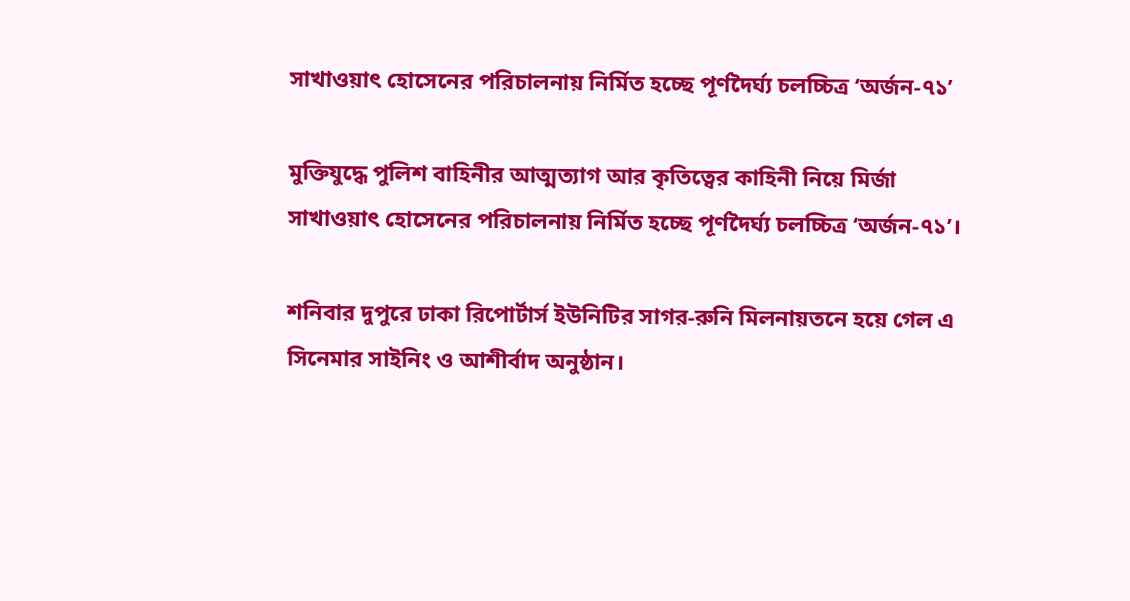সাখাওয়াৎ হোসেনের পরিচালনায় নির্মিত হচ্ছে পূর্ণদৈর্ঘ্য চলচ্চিত্র ‘অর্জন-৭১’

মুক্তিযুদ্ধে পুলিশ বাহিনীর আত্মত্যাগ আর কৃতিত্বের কাহিনী নিয়ে মির্জা সাখাওয়াৎ হোসেনের পরিচালনায় নির্মিত হচ্ছে পূর্ণদৈর্ঘ্য চলচ্চিত্র ‘অর্জন-৭১’।

শনিবার দুপুরে ঢাকা রিপোর্টার্স ইউনিটির সাগর-রুনি মিলনায়তনে হয়ে গেল এ সিনেমার সাইনিং ও আশীর্বাদ অনুষ্ঠান।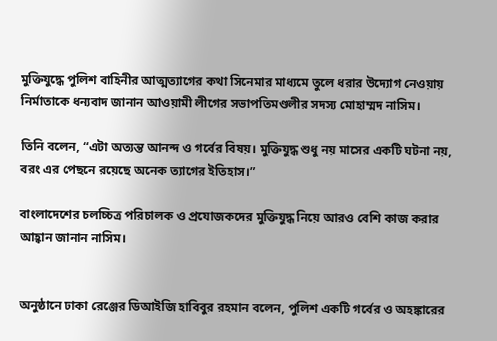মুক্তিযুদ্ধে পুলিশ বাহিনীর আত্মত্যাগের কথা সিনেমার মাধ্যমে তুলে ধরার উদ্যোগ নেওয়ায় নির্মাতাকে ধন্যবাদ জানান আওয়ামী লীগের সভাপতিমণ্ডলীর সদস্য মোহাম্মদ নাসিম।

তিনি বলেন, “এটা অত্যন্ত আনন্দ ও গর্বের বিষয়। মুক্তিযুদ্ধ শুধু নয় মাসের একটি ঘটনা নয়, বরং এর পেছনে রয়েছে অনেক ত্যাগের ইতিহাস।”

বাংলাদেশের চলচ্চিত্র পরিচালক ও প্রযোজকদের মুক্তিযুদ্ধ নিয়ে আরও বেশি কাজ করার আহ্বান জানান নাসিম।


অনুষ্ঠানে ঢাকা রেঞ্জের ডিআইজি হাবিবুর রহমান বলেন, পুলিশ একটি গর্বের ও অহঙ্কারের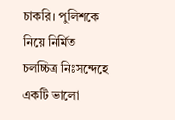চাকরি। পুলিশকে নিয়ে নির্মিত চলচ্চিত্র নিঃসন্দেহে একটি ভালো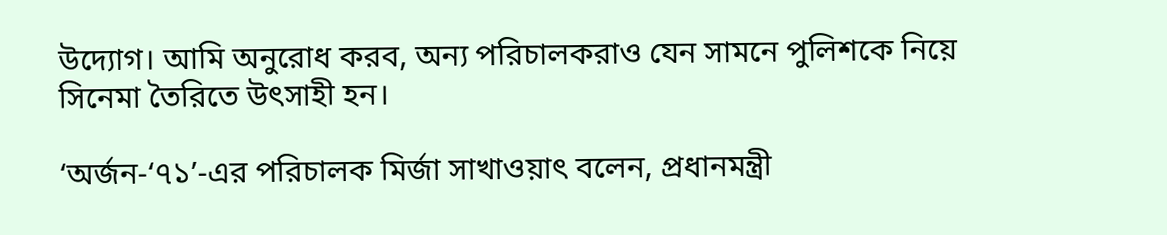উদ্যোগ। আমি অনুরোধ করব, অন্য পরিচালকরাও যেন সামনে পুলিশকে নিয়ে সিনেমা তৈরিতে উৎসাহী হন।

‘অর্জন-‘৭১’-এর পরিচালক মির্জা সাখাওয়াৎ বলেন, প্রধানমন্ত্রী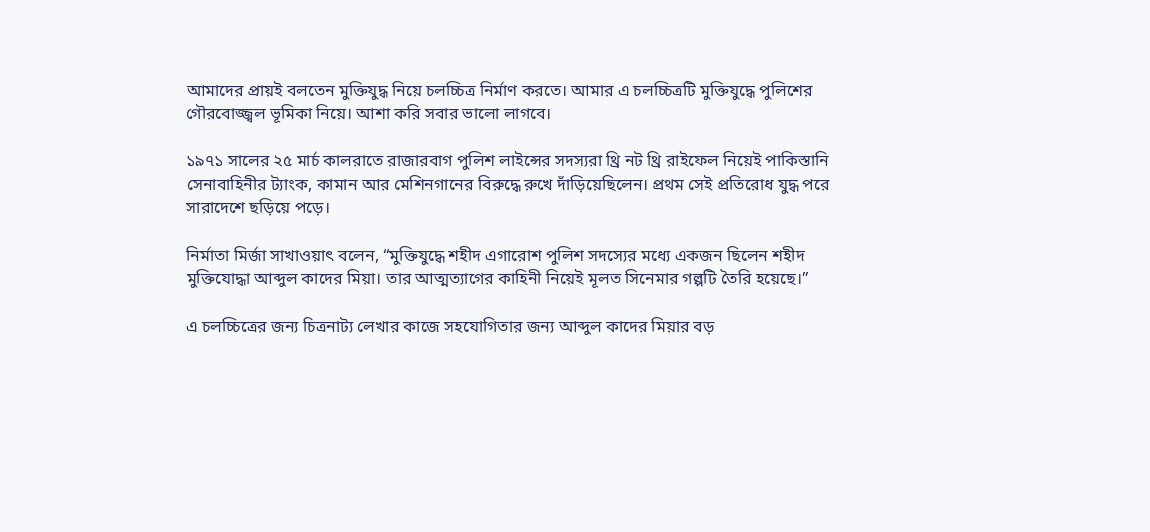আমাদের প্রায়ই বলতেন মুক্তিযুদ্ধ নিয়ে চলচ্চিত্র নির্মাণ করতে। আমার এ চলচ্চিত্রটি মুক্তিযুদ্ধে পুলিশের গৌরবোজ্জ্বল ভূমিকা নিয়ে। আশা করি সবার ভালো লাগবে।

১৯৭১ সালের ২৫ মার্চ কালরাতে রাজারবাগ পুলিশ লাইন্সের সদস্যরা থ্রি নট থ্রি রাইফেল নিয়েই পাকিস্তানি সেনাবাহিনীর ট্যাংক, কামান আর মেশিনগানের বিরুদ্ধে রুখে দাঁড়িয়েছিলেন। প্রথম সেই প্রতিরোধ যুদ্ধ পরে সারাদেশে ছড়িয়ে পড়ে।

নির্মাতা মির্জা সাখাওয়াৎ বলেন, “মুক্তিযুদ্ধে শহীদ এগারোশ পুলিশ সদস্যের মধ্যে একজন ছিলেন শহীদ মুক্তিযোদ্ধা আব্দুল কাদের মিয়া। তার আত্মত্যাগের কাহিনী নিয়েই মূলত সিনেমার গল্পটি তৈরি হয়েছে।”

এ চলচ্চিত্রের জন্য চিত্রনাট্য লেখার কাজে সহযোগিতার জন্য আব্দুল কাদের মিয়ার বড়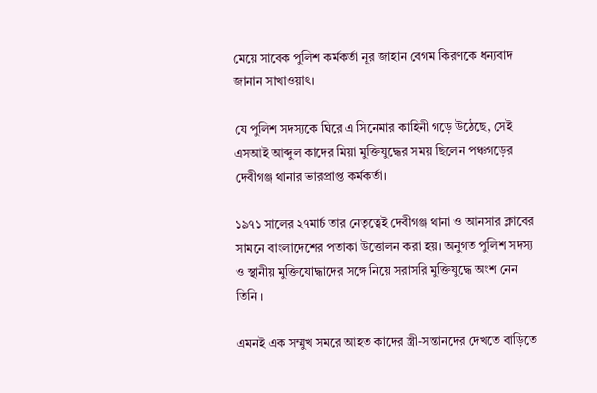মেয়ে সাবেক পুলিশ কর্মকর্তা নূর জাহান বেগম কিরণকে ধন্যবাদ জানান সাখাওয়াৎ।

যে পুলিশ সদস্যকে ঘিরে এ সিনেমার কাহিনী গড়ে উঠেছে, সেই এসআই আব্দুল কাদের মিয়া মুক্তিযুদ্ধের সময় ছিলেন পঞ্চগড়ের দেবীগঞ্জ থানার ভারপ্রাপ্ত কর্মকর্তা।

১৯৭১ সালের ২৭মার্চ তার নেতৃত্বেই দেবীগঞ্জ থানা ও আনসার ক্লাবের সামনে বাংলাদেশের পতাকা উত্তোলন করা হয়। অনুগত পুলিশ সদস্য ও স্থানীয় মুক্তিযোদ্ধাদের সঙ্গে নিয়ে সরাসরি মুক্তিযুদ্ধে অংশ নেন তিনি ।

এমনই এক সম্মুখ সমরে আহত কাদের স্ত্রী-সন্তানদের দেখতে বাড়িতে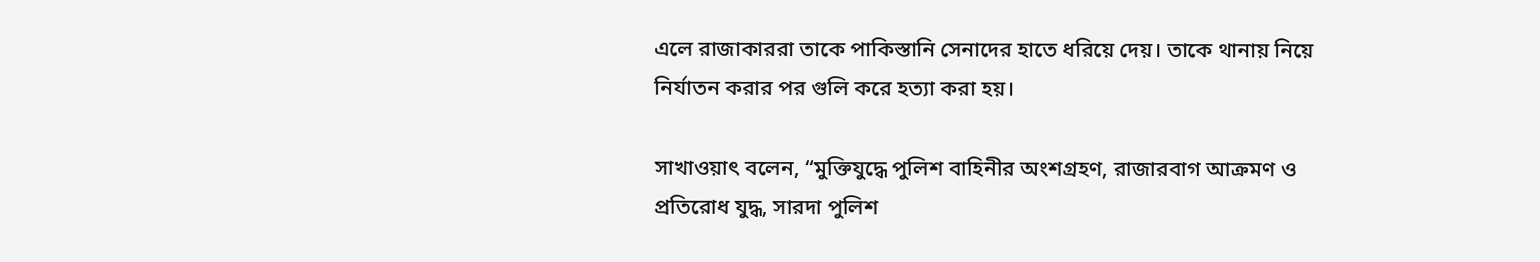এলে রাজাকাররা তাকে পাকিস্তানি সেনাদের হাতে ধরিয়ে দেয়। তাকে থানায় নিয়ে নির্যাতন করার পর গুলি করে হত্যা করা হয়।

সাখাওয়াৎ বলেন, “মুক্তিযুদ্ধে পুলিশ বাহিনীর অংশগ্রহণ, রাজারবাগ আক্রমণ ও প্রতিরোধ যুদ্ধ, সারদা পুলিশ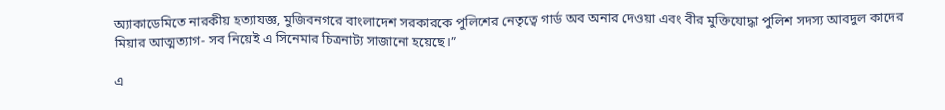অ্যাকাডেমিতে নারকীয় হত্যাযজ্ঞ, মুজিবনগরে বাংলাদেশ সরকারকে পুলিশের নেতৃত্বে গার্ড অব অনার দেওয়া এবং বীর মুক্তিযোদ্ধা পুলিশ সদস্য আবদুল কাদের মিয়ার আত্মত্যাগ- সব নিয়েই এ সিনেমার চিত্রনাট্য সাজানো হয়েছে।”

এ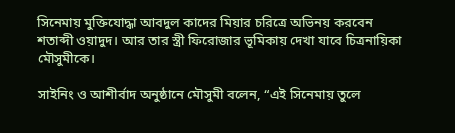সিনেমায় মুক্তিযোদ্ধা আবদুল কাদের মিয়ার চরিত্রে অভিনয় করবেন শতাব্দী ওয়াদুদ। আর তার স্ত্রী ফিরোজার ভূমিকায় দেখা যাবে চিত্রনায়িকা মৌসুমীকে।

সাইনিং ও আশীর্বাদ অনুষ্ঠানে মৌসুমী বলেন, “এই সিনেমায় তুলে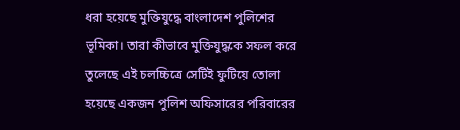ধরা হয়েছে মুক্তিযুদ্ধে বাংলাদেশ পুলিশের ভূমিকা। তারা কীভাবে মুক্তিযুদ্ধকে সফল করে তুলেছে এই চলচ্চিত্রে সেটিই ফুটিয়ে তোলা হয়েছে একজন পুলিশ অফিসারের পরিবারের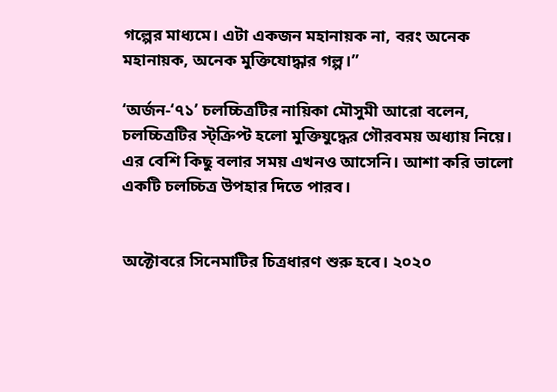গল্পের মাধ্যমে। এটা একজন মহানায়ক না, বরং অনেক মহানায়ক, অনেক মুক্তিযোদ্ধার গল্প।”

‘অর্জন-‘৭১’ চলচ্চিত্রটির নায়িকা মৌসুমী আরো বলেন, চলচ্চিত্রটির স্ট্ক্রিপ্ট হলো মুক্তিযুদ্ধের গৌরবময় অধ্যায় নিয়ে। এর বেশি কিছু বলার সময় এখনও আসেনি। আশা করি ভালো একটি চলচ্চিত্র উপহার দিতে পারব।


অক্টোবরে সিনেমাটির চিত্রধারণ শুরু হবে। ২০২০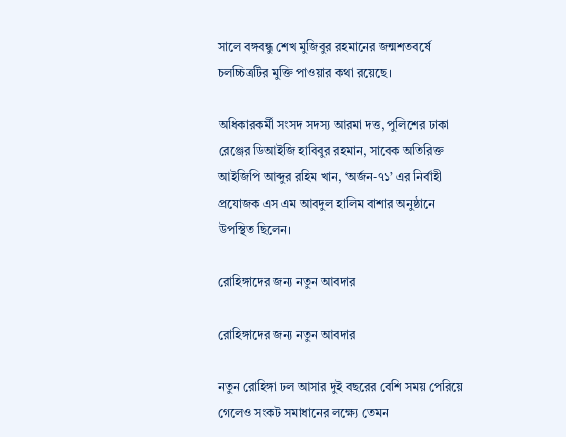সালে বঙ্গবন্ধু শেখ মুজিবুর রহমানের জন্মশতবর্ষে চলচ্চিত্রটির মুক্তি পাওয়ার কথা রয়েছে।

অধিকারকর্মী সংসদ সদস্য আরমা দত্ত, পুলিশের ঢাকা রেঞ্জের ডিআইজি হাবিবুর রহমান, সাবেক অতিরিক্ত আইজিপি আব্দুর রহিম খান, ‘অর্জন-৭১’ এর নির্বাহী প্রযোজক এস এম আবদুল হালিম বাশার অনুষ্ঠানে উপস্থিত ছিলেন।

রোহিঙ্গাদের জন্য নতুন আবদার

রোহিঙ্গাদের জন্য নতুন আবদার

নতুন রোহিঙ্গা ঢল আসার দুই বছরের বেশি সময় পেরিয়ে গেলেও সংকট সমাধানের লক্ষ্যে তেমন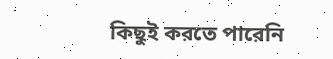কিছুই করতে পারেনি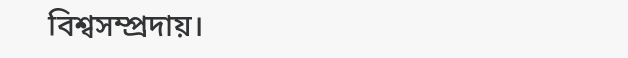বিশ্বসম্প্রদায়।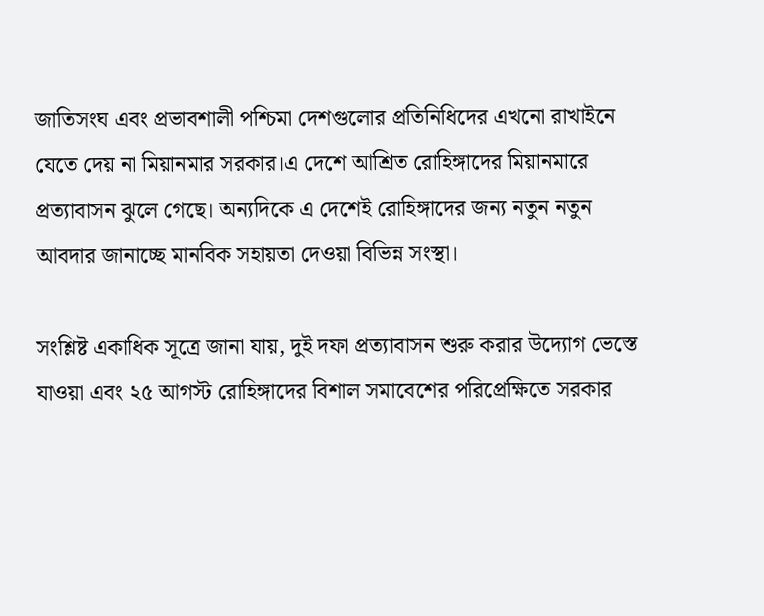জাতিসংঘ এবং প্রভাবশালী পশ্চিমা দেশগুলোর প্রতিনিধিদের এখনো রাখাইনে যেতে দেয় না মিয়ানমার সরকার।এ দেশে আশ্রিত রোহিঙ্গাদের মিয়ানমারে প্রত্যাবাসন ঝুলে গেছে। অন্যদিকে এ দেশেই রোহিঙ্গাদের জন্য নতুন নতুন আবদার জানাচ্ছে মানবিক সহায়তা দেওয়া বিভিন্ন সংস্থা।

সংশ্লিষ্ট একাধিক সূত্রে জানা যায়, দুই দফা প্রত্যাবাসন শুরু করার উদ্যোগ ভেস্তে যাওয়া এবং ২৫ আগস্ট রোহিঙ্গাদের বিশাল সমাবেশের পরিপ্রেক্ষিতে সরকার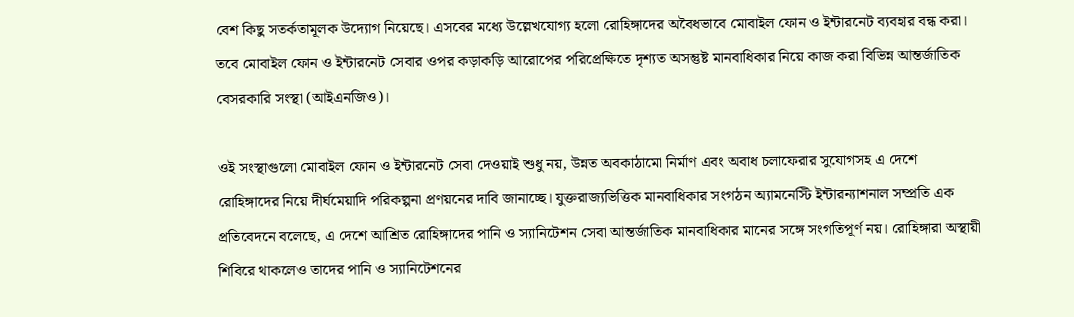বেশ কিছু সতর্কতামূলক উদ্যোগ নিয়েছে। এসবের মধ্যে উল্লেখযোগ্য হলো রোহিঙ্গাদের অবৈধভাবে মোবাইল ফোন ও ইন্টারনেট ব্যবহার বন্ধ করা। তবে মোবাইল ফোন ও ইন্টারনেট সেবার ওপর কড়াকড়ি আরোপের পরিপ্রেক্ষিতে দৃশ্যত অসন্তুষ্ট মানবাধিকার নিয়ে কাজ করা বিভিন্ন আন্তর্জাতিক বেসরকারি সংস্থা (আইএনজিও)।

ওই সংস্থাগুলো মোবাইল ফোন ও ইন্টারনেট সেবা দেওয়াই শুধু নয়, উন্নত অবকাঠামো নির্মাণ এবং অবাধ চলাফেরার সুযোগসহ এ দেশে রোহিঙ্গাদের নিয়ে দীর্ঘমেয়াদি পরিকল্পনা প্রণয়নের দাবি জানাচ্ছে। যুক্তরাজ্যভিত্তিক মানবাধিকার সংগঠন অ্যামনেস্টি ইন্টারন্যাশনাল সম্প্রতি এক প্রতিবেদনে বলেছে, এ দেশে আশ্রিত রোহিঙ্গাদের পানি ও স্যানিটেশন সেবা আন্তর্জাতিক মানবাধিকার মানের সঙ্গে সংগতিপূর্ণ নয়। রোহিঙ্গারা অস্থায়ী শিবিরে থাকলেও তাদের পানি ও স্যানিটেশনের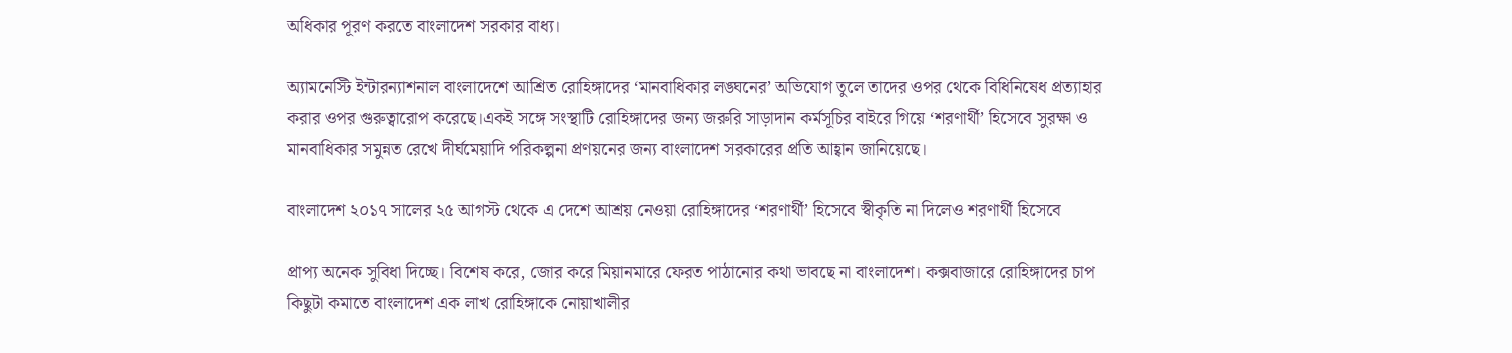অধিকার পূরণ করতে বাংলাদেশ সরকার বাধ্য।

অ্যামনেস্টি ইন্টারন্যাশনাল বাংলাদেশে আশ্রিত রোহিঙ্গাদের ‘মানবাধিকার লঙ্ঘনের’ অভিযোগ তুলে তাদের ওপর থেকে বিধিনিষেধ প্রত্যাহার করার ওপর গুরুত্বারোপ করেছে।একই সঙ্গে সংস্থাটি রোহিঙ্গাদের জন্য জরুরি সাড়াদান কর্মসূচির বাইরে গিয়ে ‘শরণার্থী’ হিসেবে সুরক্ষা ও মানবাধিকার সমুন্নত রেখে দীর্ঘমেয়াদি পরিকল্পনা প্রণয়নের জন্য বাংলাদেশ সরকারের প্রতি আহ্বান জানিয়েছে।

বাংলাদেশ ২০১৭ সালের ২৫ আগস্ট থেকে এ দেশে আশ্রয় নেওয়া রোহিঙ্গাদের ‘শরণার্থী’ হিসেবে স্বীকৃতি না দিলেও শরণার্থী হিসেবে

প্রাপ্য অনেক সুবিধা দিচ্ছে। বিশেষ করে, জোর করে মিয়ানমারে ফেরত পাঠানোর কথা ভাবছে না বাংলাদেশ। কক্সবাজারে রোহিঙ্গাদের চাপ কিছুটা কমাতে বাংলাদেশ এক লাখ রোহিঙ্গাকে নোয়াখালীর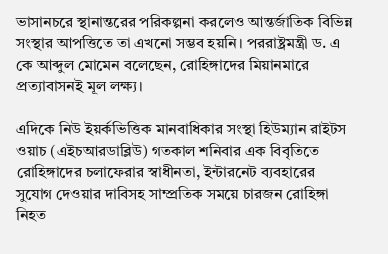ভাসানচরে স্থানান্তরের পরিকল্পনা করলেও আন্তর্জাতিক বিভিন্ন সংস্থার আপত্তিতে তা এখনো সম্ভব হয়নি। পররাষ্ট্রমন্ত্রী ড. এ কে আব্দুল মোমেন বলেছেন, রোহিঙ্গাদের মিয়ানমারে প্রত্যাবাসনই মূল লক্ষ্য।

এদিকে নিউ ইয়র্কভিত্তিক মানবাধিকার সংস্থা হিউম্যান রাইটস ওয়াচ (এইচআরডাব্লিউ) গতকাল শনিবার এক বিবৃতিতে রোহিঙ্গাদের চলাফেরার স্বাধীনতা, ইন্টারনেট ব্যবহারের সুযোগ দেওয়ার দাবিসহ সাম্প্রতিক সময়ে চারজন রোহিঙ্গা নিহত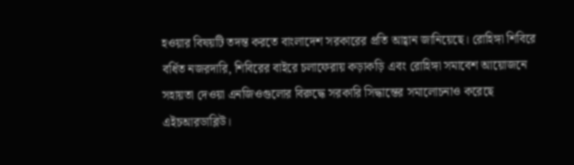হওয়ার বিষয়টি তদন্ত করতে বাংলাদেশ সরকারের প্রতি আহ্বান জানিয়েছে। রোহিঙ্গা শিবিরে বর্ধিত নজরদারি, শিবিরের বাইরে চলাফেরায় কড়াকড়ি এবং রোহিঙ্গা সমাবেশ আয়োজনে সহায়তা দেওয়া এনজিওগুলোর বিরুদ্ধে সরকারি সিদ্ধান্তের সমালোচনাও করেছে এইচআরডাব্লিউ।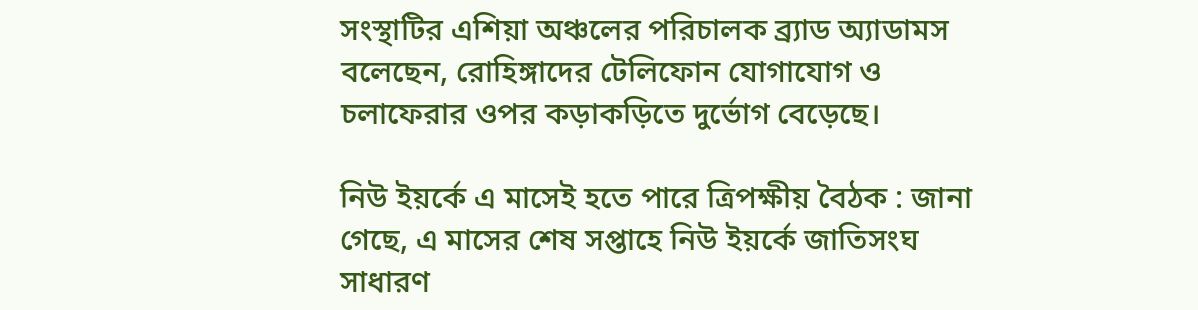সংস্থাটির এশিয়া অঞ্চলের পরিচালক ব্র্যাড অ্যাডামস বলেছেন, রোহিঙ্গাদের টেলিফোন যোগাযোগ ও চলাফেরার ওপর কড়াকড়িতে দুর্ভোগ বেড়েছে।

নিউ ইয়র্কে এ মাসেই হতে পারে ত্রিপক্ষীয় বৈঠক : জানা গেছে, এ মাসের শেষ সপ্তাহে নিউ ইয়র্কে জাতিসংঘ সাধারণ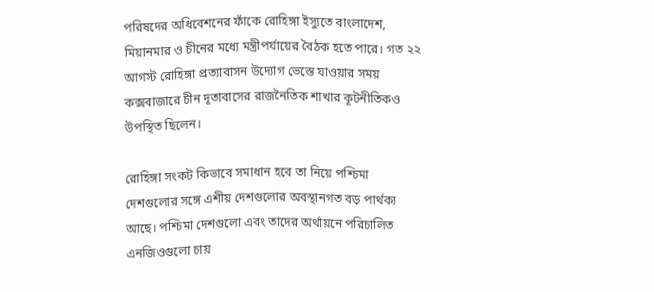পরিষদের অধিবেশনের ফাঁকে রোহিঙ্গা ইস্যুতে বাংলাদেশ, মিয়ানমার ও চীনের মধ্যে মন্ত্রীপর্যায়ের বৈঠক হতে পারে। গত ২২ আগস্ট রোহিঙ্গা প্রত্যাবাসন উদ্যোগ ভেস্তে যাওয়ার সময় কক্সবাজারে চীন দূতাবাসের রাজনৈতিক শাখার কূটনীতিকও উপস্থিত ছিলেন।

রোহিঙ্গা সংকট কিভাবে সমাধান হবে তা নিয়ে পশ্চিমা দেশগুলোর সঙ্গে এশীয় দেশগুলোর অবস্থানগত বড় পার্থক্য আছে। পশ্চিমা দেশগুলো এবং তাদের অর্থায়নে পরিচালিত এনজিওগুলো চায়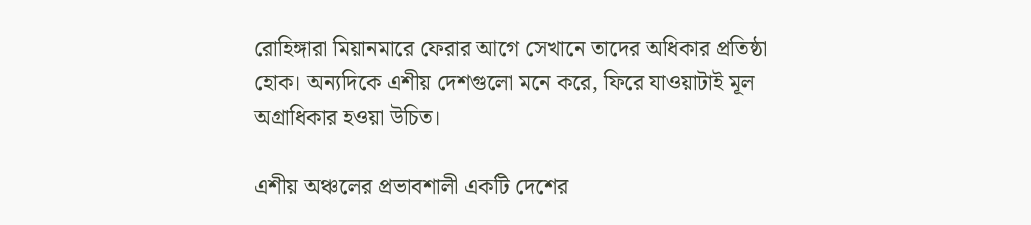রোহিঙ্গারা মিয়ানমারে ফেরার আগে সেখানে তাদের অধিকার প্রতিষ্ঠা হোক। অন্যদিকে এশীয় দেশগুলো মনে করে, ফিরে যাওয়াটাই মূল অগ্রাধিকার হওয়া উচিত।

এশীয় অঞ্চলের প্রভাবশালী একটি দেশের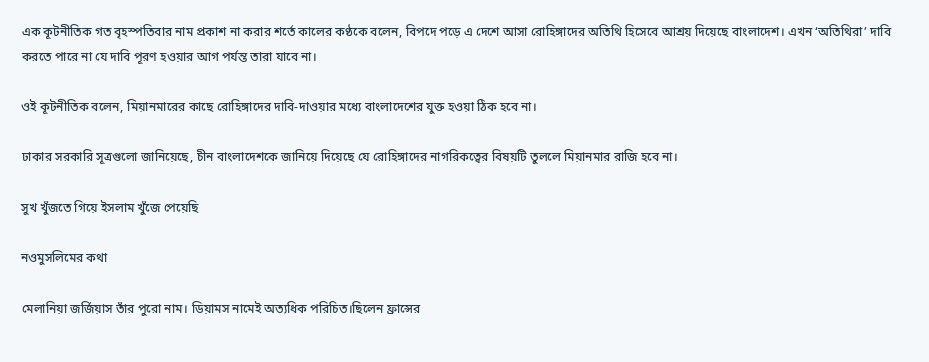এক কূটনীতিক গত বৃহস্পতিবার নাম প্রকাশ না করার শর্তে কালের কণ্ঠকে বলেন, বিপদে পড়ে এ দেশে আসা রোহিঙ্গাদের অতিথি হিসেবে আশ্রয় দিয়েছে বাংলাদেশ। এখন ‘অতিথিরা’ দাবি করতে পারে না যে দাবি পূরণ হওয়ার আগ পর্যন্ত তারা যাবে না।

ওই কূটনীতিক বলেন, মিয়ানমারের কাছে রোহিঙ্গাদের দাবি-দাওয়ার মধ্যে বাংলাদেশের যুক্ত হওয়া ঠিক হবে না।

ঢাকার সরকারি সূত্রগুলো জানিয়েছে, চীন বাংলাদেশকে জানিয়ে দিয়েছে যে রোহিঙ্গাদের নাগরিকত্বের বিষয়টি তুললে মিয়ানমার রাজি হবে না।

সুখ খুঁজতে গিয়ে ইসলাম খুঁজে পেয়েছি

নওমুসলিমের কথা

মেলানিয়া জর্জিয়াস তাঁর পুরো নাম। ডিয়ামস নামেই অত্যধিক পরিচিত।ছিলেন ফ্রান্সের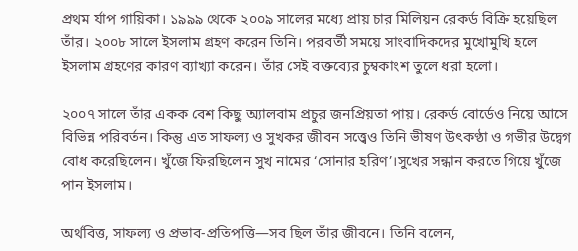প্রথম র্যাপ গায়িকা। ১৯৯৯ থেকে ২০০৯ সালের মধ্যে প্রায় চার মিলিয়ন রেকর্ড বিক্রি হয়েছিল তাঁর। ২০০৮ সালে ইসলাম গ্রহণ করেন তিনি। পরবর্তী সময়ে সাংবাদিকদের মুখোমুখি হলে ইসলাম গ্রহণের কারণ ব্যাখ্যা করেন। তাঁর সেই বক্তব্যের চুম্বকাংশ তুলে ধরা হলো।

২০০৭ সালে তাঁর একক বেশ কিছু অ্যালবাম প্রচুর জনপ্রিয়তা পায়। রেকর্ড বোর্ডেও নিয়ে আসে বিভিন্ন পরিবর্তন। কিন্তু এত সাফল্য ও সুখকর জীবন সত্ত্বেও তিনি ভীষণ উৎকণ্ঠা ও গভীর উদ্বেগ বোধ করেছিলেন। খুঁজে ফিরছিলেন সুখ নামের ‘সোনার হরিণ’।সুখের সন্ধান করতে গিয়ে খুঁজে পান ইসলাম।

অর্থবিত্ত, সাফল্য ও প্রভাব-প্রতিপত্তি—সব ছিল তাঁর জীবনে। তিনি বলেন,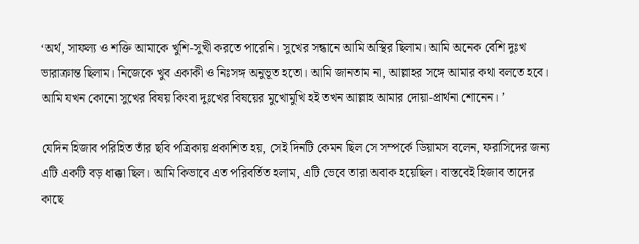‘অর্থ, সাফল্য ও শক্তি আমাকে খুশি-সুখী করতে পারেনি। সুখের সন্ধানে আমি অস্থির ছিলাম। আমি অনেক বেশি দুঃখ ভারাক্রান্ত ছিলাম। নিজেকে খুব একাকী ও নিঃসঙ্গ অনুভূত হতো। আমি জানতাম না, আল্লাহর সঙ্গে আমার কথা বলতে হবে। আমি যখন কোনো সুখের বিষয় কিংবা দুঃখের বিষয়ের মুখোমুখি হই তখন আল্লাহ আমার দোয়া-প্রার্থনা শোনেন। ’

যেদিন হিজাব পরিহিত তাঁর ছবি পত্রিকায় প্রকাশিত হয়, সেই দিনটি কেমন ছিল সে সম্পর্কে ডিয়ামস বলেন, ফরাসিদের জন্য এটি একটি বড় ধাক্কা ছিল। আমি কিভাবে এত পরিবর্তিত হলাম, এটি ভেবে তারা অবাক হয়েছিল। বাস্তবেই হিজাব তাদের কাছে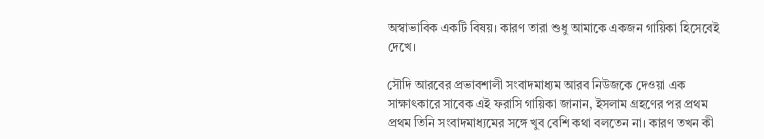অস্বাভাবিক একটি বিষয়। কারণ তারা শুধু আমাকে একজন গায়িকা হিসেবেই দেখে।

সৌদি আরবের প্রভাবশালী সংবাদমাধ্যম আরব নিউজকে দেওয়া এক সাক্ষাৎকারে সাবেক এই ফরাসি গায়িকা জানান, ইসলাম গ্রহণের পর প্রথম প্রথম তিনি সংবাদমাধ্যমের সঙ্গে খুব বেশি কথা বলতেন না। কারণ তখন কী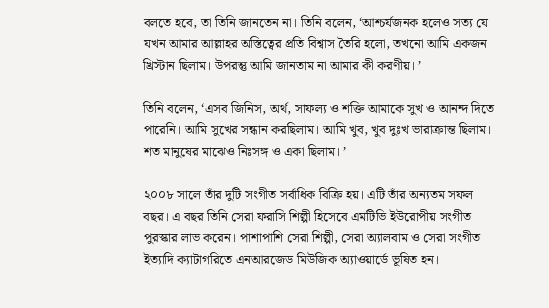বলতে হবে, তা তিনি জানতেন না। তিনি বলেন, ‘আশ্চর্যজনক হলেও সত্য যে যখন আমার আল্লাহর অস্তিত্বের প্রতি বিশ্বাস তৈরি হলো, তখনো আমি একজন খ্রিস্টান ছিলাম। উপরন্তু আমি জানতাম না আমার কী করণীয়। ’

তিনি বলেন, ‘এসব জিনিস, অর্থ, সাফল্য ও শক্তি আমাকে সুখ ও আনন্দ দিতে পারেনি। আমি সুখের সন্ধান করছিলাম। আমি খুব, খুব দুঃখ ভারাক্রান্ত ছিলাম। শত মানুষের মাঝেও নিঃসঙ্গ ও একা ছিলাম। ’

২০০৮ সালে তাঁর দুটি সংগীত সর্বাধিক বিক্রি হয়। এটি তাঁর অন্যতম সফল বছর। এ বছর তিনি সেরা ফরাসি শিল্পী হিসেবে এমটিভি ইউরোপীয় সংগীত পুরস্কার লাভ করেন। পাশাপাশি সেরা শিল্পী, সেরা অ্যালবাম ও সেরা সংগীত ইত্যাদি ক্যাটাগরিতে এনআরজেড মিউজিক অ্যাওয়ার্ডে ভূষিত হন।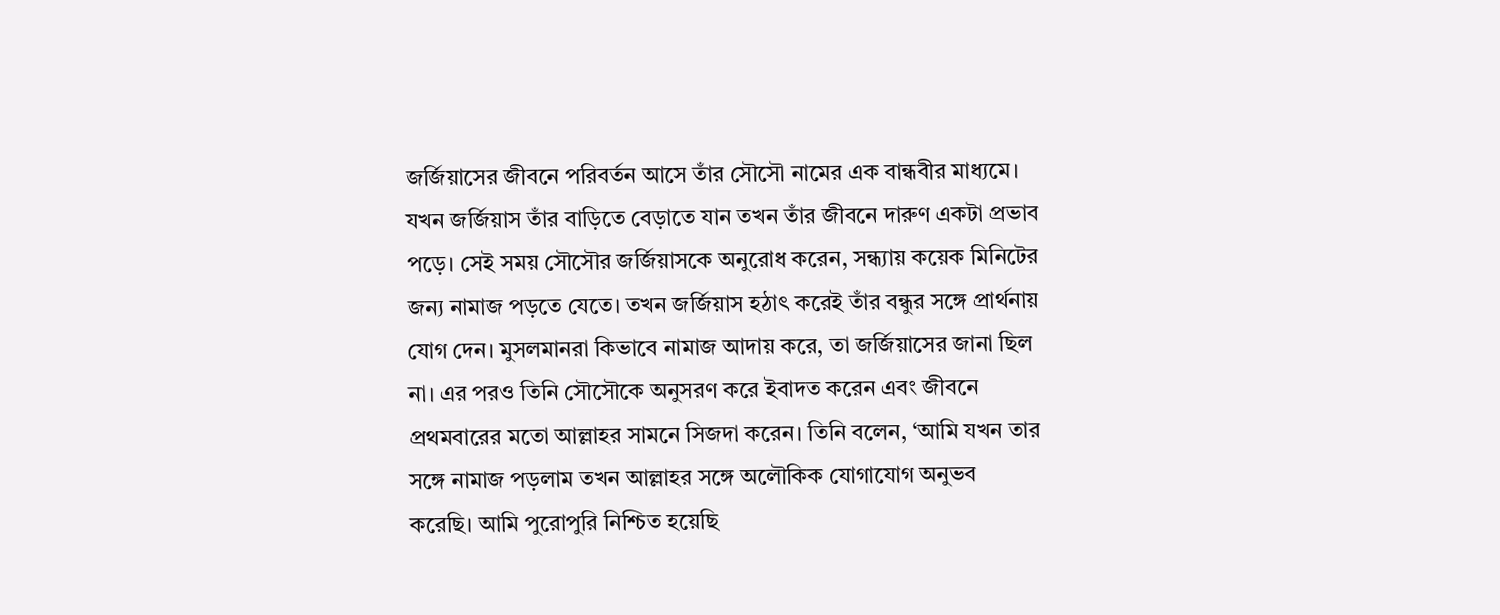জর্জিয়াসের জীবনে পরিবর্তন আসে তাঁর সৌসৌ নামের এক বান্ধবীর মাধ্যমে। যখন জর্জিয়াস তাঁর বাড়িতে বেড়াতে যান তখন তাঁর জীবনে দারুণ একটা প্রভাব পড়ে। সেই সময় সৌসৌর জর্জিয়াসকে অনুরোধ করেন, সন্ধ্যায় কয়েক মিনিটের জন্য নামাজ পড়তে যেতে। তখন জর্জিয়াস হঠাৎ করেই তাঁর বন্ধুর সঙ্গে প্রার্থনায় যোগ দেন। মুসলমানরা কিভাবে নামাজ আদায় করে, তা জর্জিয়াসের জানা ছিল না। এর পরও তিনি সৌসৌকে অনুসরণ করে ইবাদত করেন এবং জীবনে প্রথমবারের মতো আল্লাহর সামনে সিজদা করেন। তিনি বলেন, ‘আমি যখন তার সঙ্গে নামাজ পড়লাম তখন আল্লাহর সঙ্গে অলৌকিক যোগাযোগ অনুভব করেছি। আমি পুরোপুরি নিশ্চিত হয়েছি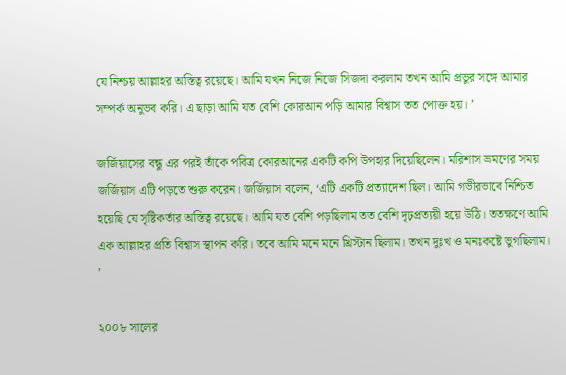যে নিশ্চয় আল্লাহর অস্তিত্ব রয়েছে। আমি যখন নিজে নিজে সিজদা করলাম তখন আমি প্রভুর সঙ্গে আমার সম্পর্ক অনুভব করি। এ ছাড়া আমি যত বেশি কোরআন পড়ি আমার বিশ্বাস তত পোক্ত হয়। ’

জর্জিয়াসের বন্ধু এর পরই তাঁকে পবিত্র কোরআনের একটি কপি উপহার দিয়েছিলেন। মরিশাস ভ্রমণের সময় জর্জিয়াস এটি পড়তে শুরু করেন। জর্জিয়াস বলেন, ‘এটি একটি প্রত্যাদেশ ছিল। আমি গভীরভাবে নিশ্চিত হয়েছি যে সৃষ্টিকর্তার অস্তিত্ব রয়েছে। আমি যত বেশি পড়ছিলাম তত বেশি দৃঢ়প্রত্যয়ী হয়ে উঠি। ততক্ষণে আমি এক আল্লাহর প্রতি বিশ্বাস স্থাপন করি। তবে আমি মনে মনে খ্রিস্টান ছিলাম। তখন দুঃখ ও মনঃকষ্টে ভুগছিলাম। ’

২০০৮ সালের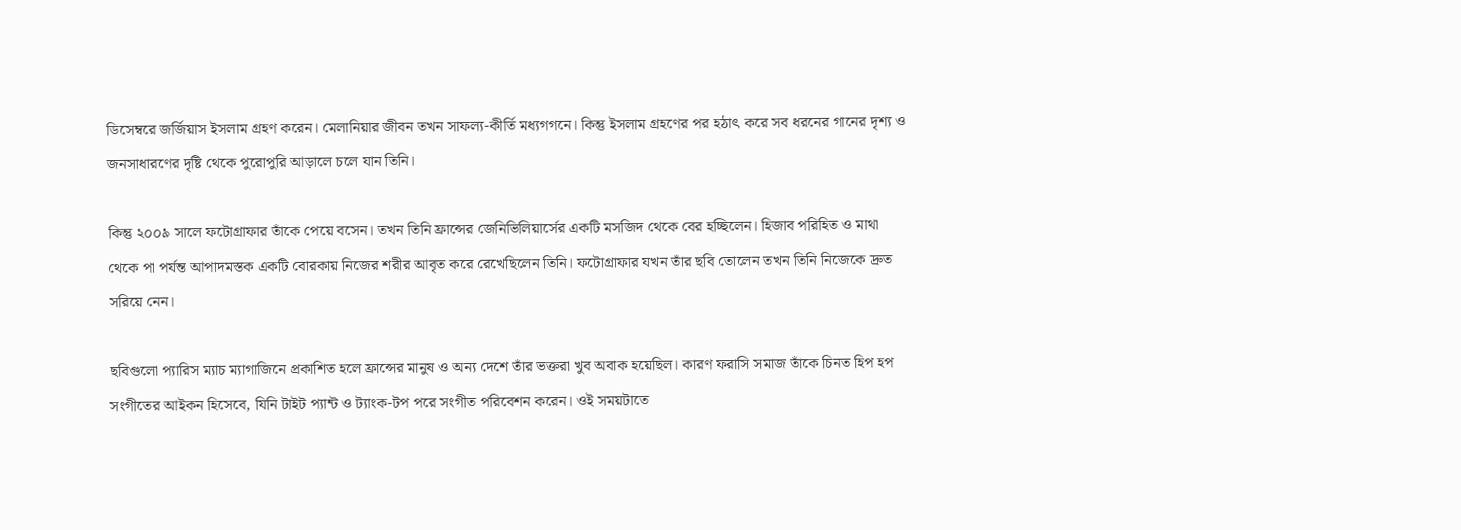ডিসেম্বরে জর্জিয়াস ইসলাম গ্রহণ করেন। মেলানিয়ার জীবন তখন সাফল্য-কীর্তি মধ্যগগনে। কিন্তু ইসলাম গ্রহণের পর হঠাৎ করে সব ধরনের গানের দৃশ্য ও জনসাধারণের দৃষ্টি থেকে পুরোপুরি আড়ালে চলে যান তিনি।

কিন্তু ২০০৯ সালে ফটোগ্রাফার তাঁকে পেয়ে বসেন। তখন তিনি ফ্রান্সের জেনিভিলিয়ার্সের একটি মসজিদ থেকে বের হচ্ছিলেন। হিজাব পরিহিত ও মাথা থেকে পা পর্যন্ত আপাদমস্তক একটি বোরকায় নিজের শরীর আবৃত করে রেখেছিলেন তিনি। ফটোগ্রাফার যখন তাঁর ছবি তোলেন তখন তিনি নিজেকে দ্রুত সরিয়ে নেন।

ছবিগুলো প্যারিস ম্যাচ ম্যাগাজিনে প্রকাশিত হলে ফ্রান্সের মানুষ ও অন্য দেশে তাঁর ভক্তরা খুব অবাক হয়েছিল। কারণ ফরাসি সমাজ তাঁকে চিনত হিপ হপ সংগীতের আইকন হিসেবে, যিনি টাইট প্যান্ট ও ট্যাংক-টপ পরে সংগীত পরিবেশন করেন। ওই সময়টাতে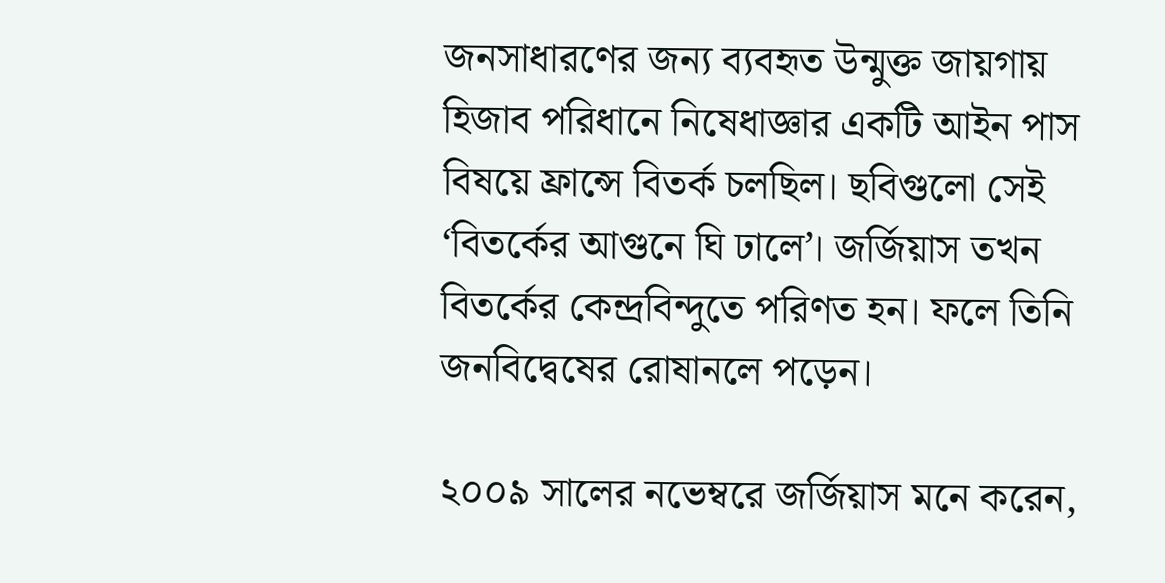জনসাধারণের জন্য ব্যবহৃত উন্মুক্ত জায়গায় হিজাব পরিধানে নিষেধাজ্ঞার একটি আইন পাস বিষয়ে ফ্রান্সে বিতর্ক চলছিল। ছবিগুলো সেই ‘বিতর্কের আগুনে ঘি ঢালে’। জর্জিয়াস তখন বিতর্কের কেন্দ্রবিন্দুতে পরিণত হন। ফলে তিনি জনবিদ্বেষের রোষানলে পড়েন।

২০০৯ সালের নভেম্বরে জর্জিয়াস মনে করেন,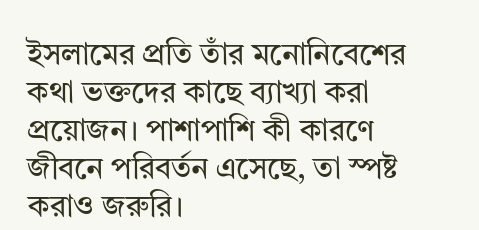ইসলামের প্রতি তাঁর মনোনিবেশের কথা ভক্তদের কাছে ব্যাখ্যা করা প্রয়োজন। পাশাপাশি কী কারণে জীবনে পরিবর্তন এসেছে, তা স্পষ্ট করাও জরুরি।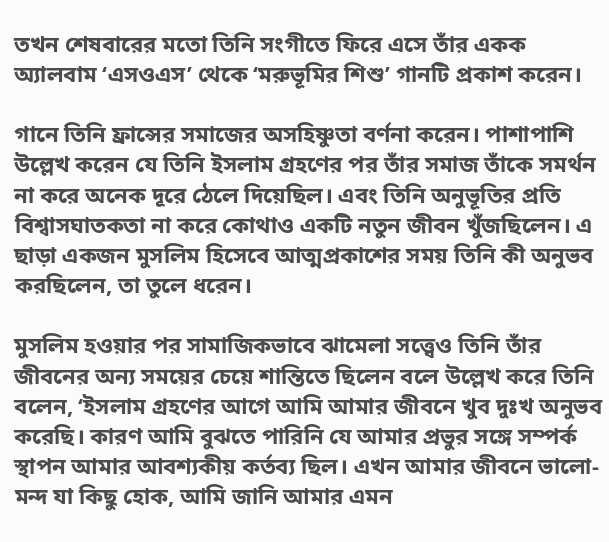তখন শেষবারের মতো তিনি সংগীতে ফিরে এসে তাঁর একক অ্যালবাম ‘এসওএস’ থেকে ‘মরুভূমির শিশু’ গানটি প্রকাশ করেন।

গানে তিনি ফ্রান্সের সমাজের অসহিষ্ণুতা বর্ণনা করেন। পাশাপাশি উল্লেখ করেন যে তিনি ইসলাম গ্রহণের পর তাঁর সমাজ তাঁকে সমর্থন না করে অনেক দূরে ঠেলে দিয়েছিল। এবং তিনি অনুভূতির প্রতি বিশ্বাসঘাতকতা না করে কোথাও একটি নতুন জীবন খুঁজছিলেন। এ ছাড়া একজন মুসলিম হিসেবে আত্মপ্রকাশের সময় তিনি কী অনুভব করছিলেন, তা তুলে ধরেন।

মুসলিম হওয়ার পর সামাজিকভাবে ঝামেলা সত্ত্বেও তিনি তাঁর জীবনের অন্য সময়ের চেয়ে শান্তিতে ছিলেন বলে উল্লেখ করে তিনি বলেন, ‘ইসলাম গ্রহণের আগে আমি আমার জীবনে খুব দুঃখ অনুভব করেছি। কারণ আমি বুঝতে পারিনি যে আমার প্রভুর সঙ্গে সম্পর্ক স্থাপন আমার আবশ্যকীয় কর্তব্য ছিল। এখন আমার জীবনে ভালো-মন্দ যা কিছু হোক, আমি জানি আমার এমন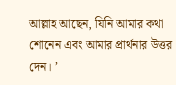আল্লাহ আছেন, যিনি আমার কথা শোনেন এবং আমার প্রার্থনার উত্তর দেন। ’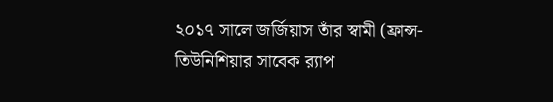২০১৭ সালে জর্জিয়াস তাঁর স্বামী (ফ্রান্স-তিউনিশিয়ার সাবেক র‌্যাপ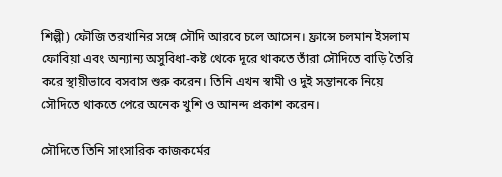শিল্পী) ফৌজি তরখানির সঙ্গে সৌদি আরবে চলে আসেন। ফ্রান্সে চলমান ইসলাম ফোবিয়া এবং অন্যান্য অসুবিধা-কষ্ট থেকে দূরে থাকতে তাঁরা সৌদিতে বাড়ি তৈরি করে স্থায়ীভাবে বসবাস শুরু করেন। তিনি এখন স্বামী ও দুই সন্তানকে নিয়ে সৌদিতে থাকতে পেরে অনেক খুশি ও আনন্দ প্রকাশ করেন।

সৌদিতে তিনি সাংসারিক কাজকর্মের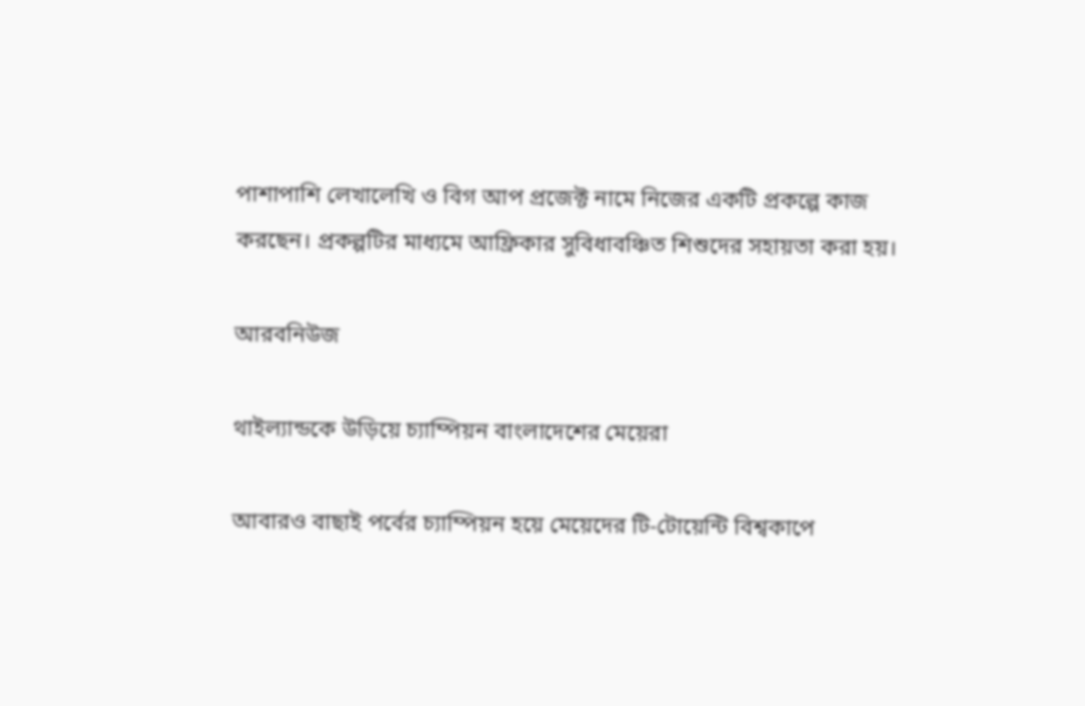পাশাপাশি লেখালেখি ও বিগ আপ প্রজেক্ট নামে নিজের একটি প্রকল্পে কাজ করছেন। প্রকল্পটির মাধ্যমে আফ্রিকার সুবিধাবঞ্চিত শিশুদের সহায়তা করা হয়।

আরবনিউজ

থাইল্যান্ডকে উড়িয়ে চ্যাম্পিয়ন বাংলাদেশের মেয়েরা

আবারও বাছাই পর্বের চ্যাম্পিয়ন হয়ে মেয়েদের টি-টোয়েন্টি বিশ্বকাপে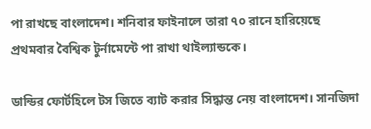পা রাখছে বাংলাদেশ। শনিবার ফাইনালে তারা ৭০ রানে হারিয়েছে প্রথমবার বৈশ্বিক টুর্নামেন্টে পা রাখা থাইল্যান্ডকে।

ডান্ডির ফোর্টহিলে টস জিতে ব্যাট করার সিদ্ধান্ত নেয় বাংলাদেশ। সানজিদা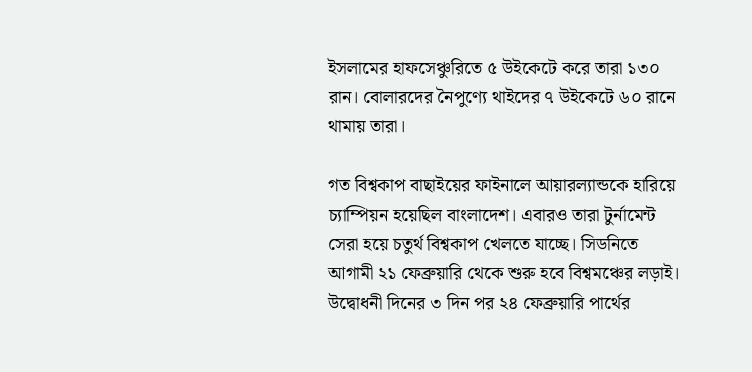ইসলামের হাফসেঞ্চুরিতে ৫ উইকেটে করে তারা ১৩০ রান। বোলারদের নৈপুণ্যে থাইদের ৭ উইকেটে ৬০ রানে থামায় তারা।

গত বিশ্বকাপ বাছাইয়ের ফাইনালে আয়ারল্যান্ডকে হারিয়ে চ্যাম্পিয়ন হয়েছিল বাংলাদেশ। এবারও তারা টুর্নামেন্ট সেরা হয়ে চতুর্থ বিশ্বকাপ খেলতে যাচ্ছে। সিডনিতে আগামী ২১ ফেব্রুয়ারি থেকে শুরু হবে বিশ্বমঞ্চের লড়াই। উদ্বোধনী দিনের ৩ দিন পর ২৪ ফেব্রুয়ারি পার্থের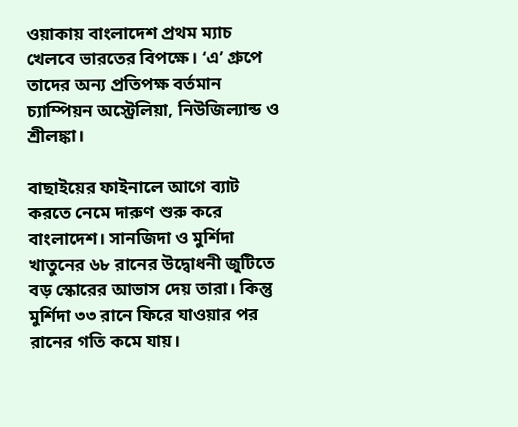ওয়াকায় বাংলাদেশ প্রথম ম্যাচ খেলবে ভারতের বিপক্ষে। ‘এ’ গ্রুপে তাদের অন্য প্রতিপক্ষ বর্তমান চ্যাম্পিয়ন অস্ট্রেলিয়া, নিউজিল্যান্ড ও শ্রীলঙ্কা।

বাছাইয়ের ফাইনালে আগে ব্যাট করতে নেমে দারুণ শুরু করে বাংলাদেশ। সানজিদা ও মুর্শিদা খাতুনের ৬৮ রানের উদ্বোধনী জুটিতে বড় স্কোরের আভাস দেয় তারা। কিন্তু মুর্শিদা ৩৩ রানে ফিরে যাওয়ার পর রানের গতি কমে যায়।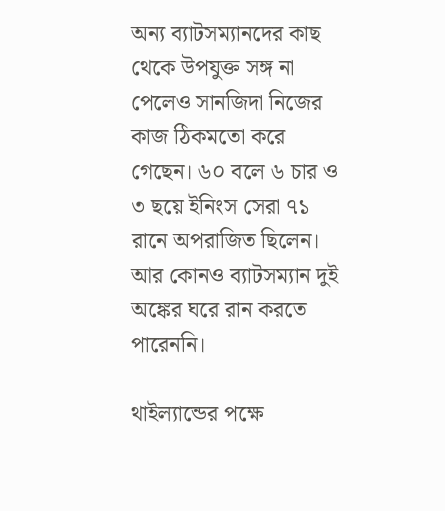অন্য ব্যাটসম্যানদের কাছ থেকে উপযুক্ত সঙ্গ না পেলেও সানজিদা নিজের কাজ ঠিকমতো করে গেছেন। ৬০ বলে ৬ চার ও ৩ ছয়ে ইনিংস সেরা ৭১ রানে অপরাজিত ছিলেন। আর কোনও ব্যাটসম্যান দুই অঙ্কের ঘরে রান করতে পারেননি।

থাইল্যান্ডের পক্ষে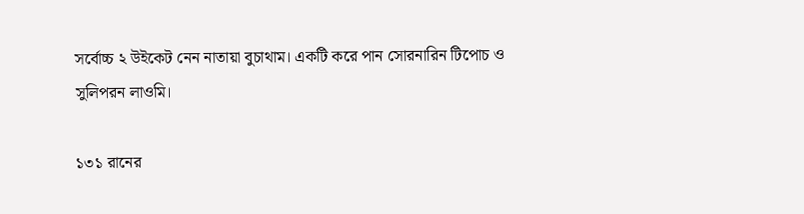সর্বোচ্চ ২ উইকেট নেন নাতায়া বুচাথাম। একটি করে পান সোরনারিন টিপোচ ও সুলিপরন লাওমি।

১৩১ রানের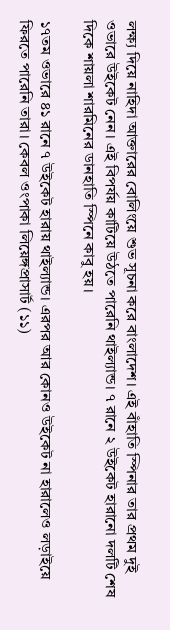লক্ষ্য দিয়ে নাহিদা আক্তারের বোলিংয়ে শুভ সূচনা করে বাংলাদেশ। এই বাঁহাতি স্পিনার তার প্রথম দুই ওভারে উইকেট নেন। এই বিপর্যয় কাটিয়ে উঠতে পারেনি থাইল্যান্ড। ৭ রানে ২ উইকেট হারানো দলটি শেষ দিকে শায়লা শারমিনের ডানহাতি স্পিনে কাবু হয়।

১৭তম ওভারে ৪১ রানে ৭ উইকেট হারায় থাইল্যান্ড। এরপর আর কোনও উইকেট না হারালেও লড়াইয়ে ফিরতে পারেনি তারা। কেবল ওংপাকা লিয়েঙ্গপ্রাসার্ট (১১)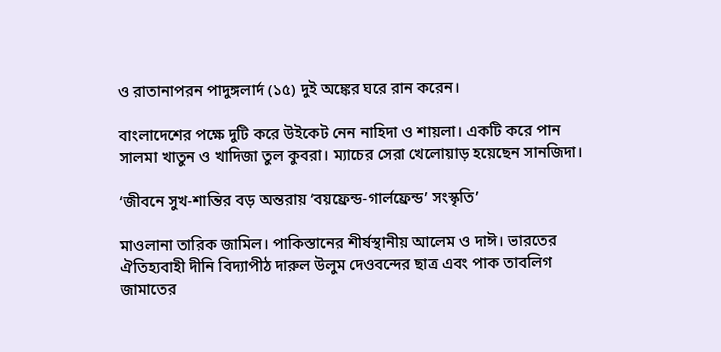ও রাতানাপরন পাদুঙ্গলার্দ (১৫) দুই অঙ্কের ঘরে রান করেন।

বাংলাদেশের পক্ষে দুটি করে উইকেট নেন নাহিদা ও শায়লা। একটি করে পান সালমা খাতুন ও খাদিজা তুল কুবরা। ম্যাচের সেরা খেলোয়াড় হয়েছেন সানজিদা।

‘জীবনে সুখ-শান্তির বড় অন্তরায় ‘বয়ফ্রেন্ড-গার্লফ্রেন্ড’ সংস্কৃতি’

মাওলানা তারিক জামিল। পাকিস্তানের শীর্ষস্থানীয় আলেম ও দাঈ। ভারতের ঐতিহ্যবাহী দীনি বিদ্যাপীঠ দারুল উলুম দেওবন্দের ছাত্র এবং পাক তাবলিগ জামাতের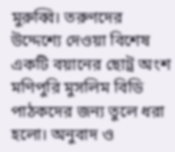মুরুব্বি। তরুণদের উদ্দেশ্যে দেওয়া বিশেষ একটি বয়ানের ছোট্র অংশ মণিপুরি মুসলিম বিডি পাঠকদের জন্য তুলে ধরা হলো। অনুবাদ ও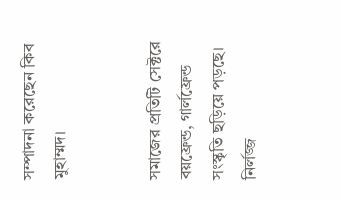সম্পাদনা করেছেন কিব মুহাম্মদ।


সমাজের প্রতিটি সেক্টরে বয়ফ্রেন্ড, গার্লফ্রেন্ড সংস্কৃতি ছড়িয়ে পড়ছে। নির্লজ্জ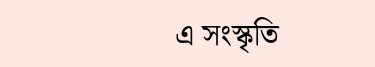এ সংস্কৃতি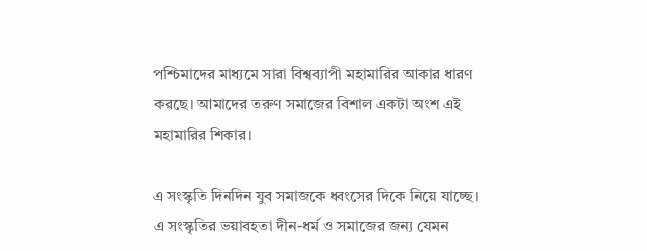পশ্চিমাদের মাধ্যমে সারা বিশ্বব্যাপী মহামারির আকার ধারণ করছে। আমাদের তরুণ সমাজের বিশাল একটা অংশ এই মহামারির শিকার।

এ সংস্কৃতি দিনদিন যুব সমাজকে ধ্বংসের দিকে নিয়ে যাচ্ছে। এ সংস্কৃতির ভয়াবহতা দীন-ধর্ম ও সমাজের জন্য যেমন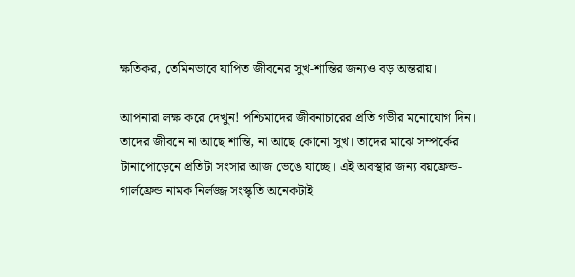ক্ষতিকর, তেমিনভাবে যাপিত জীবনের সুখ-শান্তির জন্যও বড় অন্তরায়।

আপনারা লক্ষ করে দেখুন! পশ্চিমাদের জীবনাচারের প্রতি গভীর মনোযোগ দিন। তাদের জীবনে না আছে শান্তি, না আছে কোনো সুখ। তাদের মাঝে সম্পর্কের টানাপোড়েনে প্রতিটা সংসার আজ ভেঙে যাচ্ছে। এই অবস্থার জন্য বয়ফ্রেন্ড-গার্লফ্রেন্ড নামক নির্লজ্জ সংস্কৃতি অনেকটাই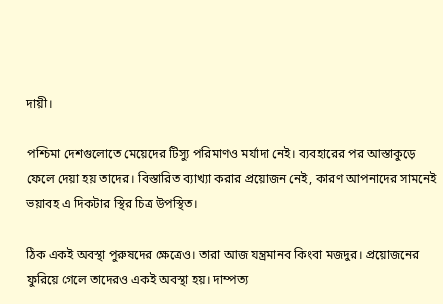দায়ী।

পশ্চিমা দেশগুলোতে মেয়েদের টিস্যু পরিমাণও মর্যাদা নেই। ব্যবহারের পর আস্তাকুড়ে ফেলে দেয়া হয় তাদের। বিস্তারিত ব্যাখ্যা করার প্রয়োজন নেই, কারণ আপনাদের সামনেই ভয়াবহ এ দিকটার স্থির চিত্র উপস্থিত।

ঠিক একই অবস্থা পুরুষদের ক্ষেত্রেও। তারা আজ যন্ত্রমানব কিংবা মজদুর। প্রয়োজনের ফুরিয়ে গেলে তাদেরও একই অবস্থা হয়। দাম্পত্য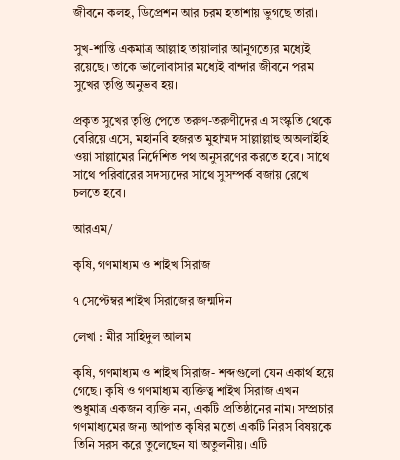জীবনে কলহ, ডিপ্রেশন আর চরম হতাশায় ভুগছে তারা।

সুখ-শান্তি একমাত্র আল্লাহ তায়ালার আনুগত্যের মধ্যেই রয়েছে। তাকে ভালোবাসার মধ্যেই বান্দার জীবনে পরম সুখের তৃপ্তি অনুভব হয়।

প্রকৃত সুখের তৃপ্তি পেতে তরুণ-তরুণীদের এ সংস্কৃতি থেকে বেরিয়ে এসে, মহানবি হজরত মুহাম্মদ সাল্লাল্লাহু অঅলাইহি ওয়া সাল্লামের নির্দেশিত পথ অনুসরণের করতে হবে। সাথে সাথে পরিবারের সদস্যদের সাথে সুসম্পর্ক বজায় রেখে চলতে হবে।

আরএম/

কৃষি, গণমাধ্যম ও শাইখ সিরাজ

৭ সেপ্টেম্বর শাইখ সিরাজের জন্মদিন

লেখা : মীর সাহিদুল আলম

কৃষি, গণমাধ্যম ও শাইখ সিরাজ- শব্দগুলো যেন একার্থ হয়ে গেছে। কৃষি ও গণমাধ্যম ব্যক্তিত্ব শাইখ সিরাজ এখন শুধুমাত্র একজন ব্যক্তি নন, একটি প্রতিষ্ঠানের নাম। সম্প্রচার গণমাধ্যমের জন্য আপাত কৃষির মতো একটি নিরস বিষয়কে তিনি সরস করে তুলেছেন যা অতুলনীয়। এটি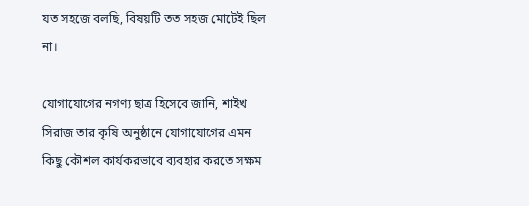যত সহজে বলছি, বিষয়টি তত সহজ মোটেই ছিল না।

যোগাযোগের নগণ্য ছাত্র হিসেবে জানি, শাইখ সিরাজ তার কৃষি অনুষ্ঠানে যোগাযোগের এমন কিছু কৌশল কার্যকরভাবে ব্যবহার করতে সক্ষম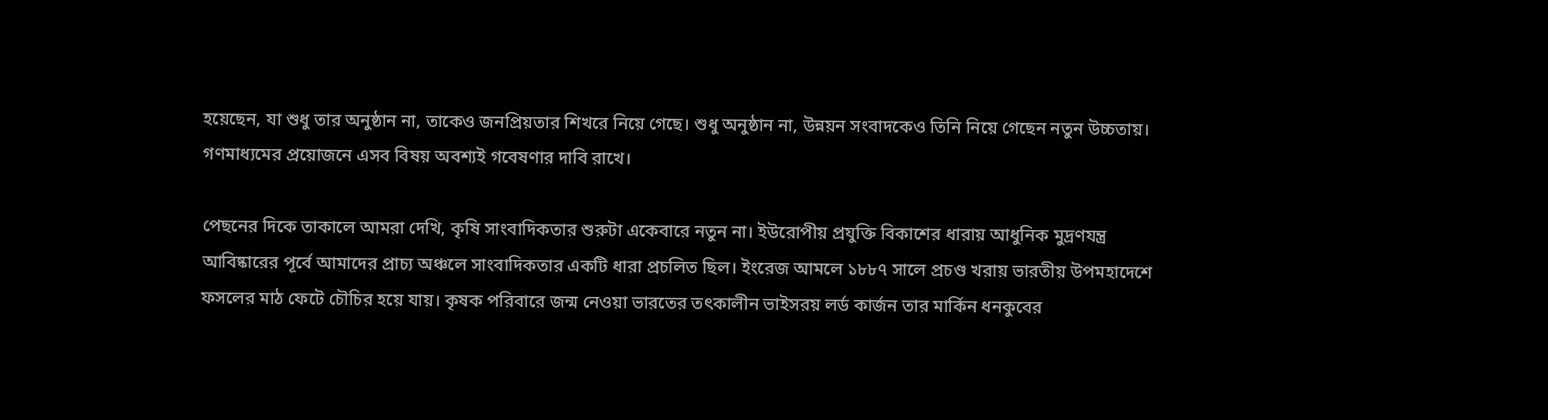হয়েছেন, যা শুধু তার অনুষ্ঠান না, তাকেও জনপ্রিয়তার শিখরে নিয়ে গেছে। শুধু অনুষ্ঠান না, উন্নয়ন সংবাদকেও তিনি নিয়ে গেছেন নতুন উচ্চতায়। গণমাধ্যমের প্রয়োজনে এসব বিষয় অবশ্যই গবেষণার দাবি রাখে।

পেছনের দিকে তাকালে আমরা দেখি, কৃষি সাংবাদিকতার শুরুটা একেবারে নতুন না। ইউরোপীয় প্রযুক্তি বিকাশের ধারায় আধুনিক মুদ্রণযন্ত্র আবিষ্কারের পূর্বে আমাদের প্রাচ্য অঞ্চলে সাংবাদিকতার একটি ধারা প্রচলিত ছিল। ইংরেজ আমলে ১৮৮৭ সালে প্রচণ্ড খরায় ভারতীয় উপমহাদেশে ফসলের মাঠ ফেটে চৌচির হয়ে যায়। কৃষক পরিবারে জন্ম নেওয়া ভারতের তৎকালীন ভাইসরয় লর্ড কার্জন তার মার্কিন ধনকুবের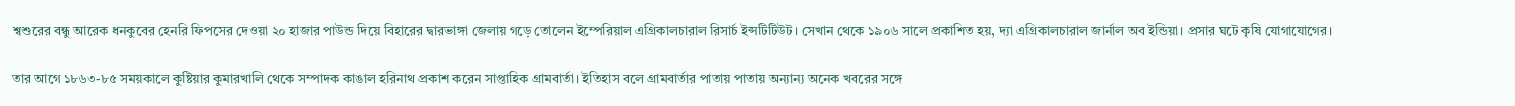শ্বশুরের বন্ধু আরেক ধনকুবের হেনরি ফিপসের দেওয়া ২০ হাজার পাউন্ড দিয়ে বিহারের দ্বারভাঙ্গা জেলায় গড়ে তোলেন ইম্পেরিয়াল এগ্রিকালচারাল রিসার্চ ইন্সটিটিউট। সেখান থেকে ১৯০৬ সালে প্রকাশিত হয়, দ্যা এগ্রিকালচারাল জার্নাল অব ইন্ডিয়া। প্রসার ঘটে কৃষি যোগাযোগের।

তার আগে ১৮৬৩-৮৫ সময়কালে কুষ্টিয়ার কুমারখালি থেকে সম্পাদক কাঙাল হরিনাথ প্রকাশ করেন সাপ্তাহিক গ্রামবার্তা। ইতিহাস বলে গ্রামবার্তার পাতায় পাতায় অন্যান্য অনেক খবরের সঙ্গে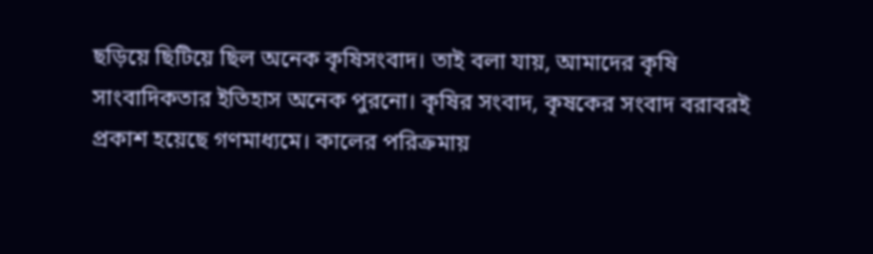ছড়িয়ে ছিটিয়ে ছিল অনেক কৃষিসংবাদ। তাই বলা যায়, আমাদের কৃষি সাংবাদিকতার ইতিহাস অনেক পুরনো। কৃষির সংবাদ, কৃষকের সংবাদ বরাবরই প্রকাশ হয়েছে গণমাধ্যমে। কালের পরিক্রমায়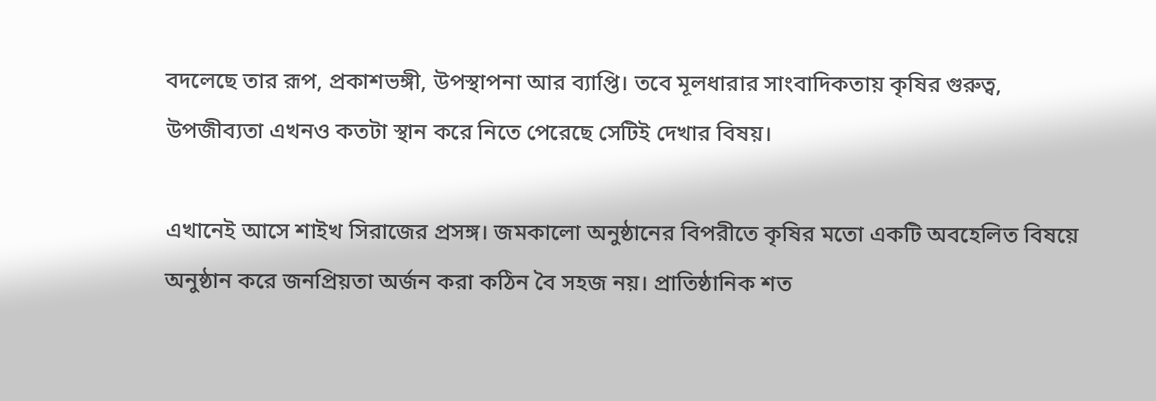বদলেছে তার রূপ, প্রকাশভঙ্গী, উপস্থাপনা আর ব্যাপ্তি। তবে মূলধারার সাংবাদিকতায় কৃষির গুরুত্ব, উপজীব্যতা এখনও কতটা স্থান করে নিতে পেরেছে সেটিই দেখার বিষয়।

এখানেই আসে শাইখ সিরাজের প্রসঙ্গ। জমকালো অনুষ্ঠানের বিপরীতে কৃষির মতো একটি অবহেলিত বিষয়ে অনুষ্ঠান করে জনপ্রিয়তা অর্জন করা কঠিন বৈ সহজ নয়। প্রাতিষ্ঠানিক শত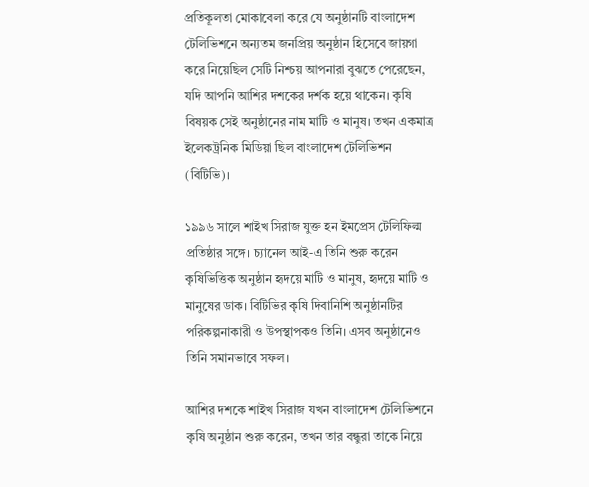প্রতিকূলতা মোকাবেলা করে যে অনুষ্ঠানটি বাংলাদেশ টেলিভিশনে অন্যতম জনপ্রিয় অনুষ্ঠান হিসেবে জায়গা করে নিয়েছিল সেটি নিশ্চয় আপনারা বুঝতে পেরেছেন, যদি আপনি আশির দশকের দর্শক হয়ে থাকেন। কৃষি বিষয়ক সেই অনুষ্ঠানের নাম মাটি ও মানুষ। তখন একমাত্র ইলেকট্রনিক মিডিয়া ছিল বাংলাদেশ টেলিভিশন (বিটিভি)।

১৯৯৬ সালে শাইখ সিরাজ যুক্ত হন ইমপ্রেস টেলিফিল্ম প্রতিষ্ঠার সঙ্গে। চ্যানেল আই-এ তিনি শুরু করেন কৃষিভিত্তিক অনুষ্ঠান হৃদয়ে মাটি ও মানুষ, হৃদয়ে মাটি ও মানুষের ডাক। বিটিভির কৃষি দিবানিশি অনুষ্ঠানটির পরিকল্পনাকারী ও উপস্থাপকও তিনি। এসব অনুষ্ঠানেও তিনি সমানভাবে সফল।

আশির দশকে শাইখ সিরাজ যখন বাংলাদেশ টেলিভিশনে কৃষি অনুষ্ঠান শুরু করেন, তখন তার বন্ধুরা তাকে নিয়ে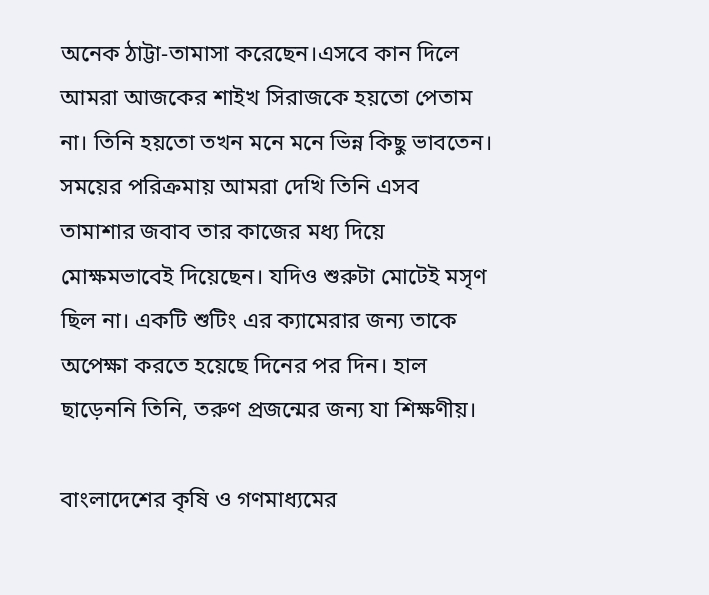অনেক ঠাট্টা-তামাসা করেছেন।এসবে কান দিলে আমরা আজকের শাইখ সিরাজকে হয়তো পেতাম না। তিনি হয়তো তখন মনে মনে ভিন্ন কিছু ভাবতেন। সময়ের পরিক্রমায় আমরা দেখি তিনি এসব তামাশার জবাব তার কাজের মধ্য দিয়ে মোক্ষমভাবেই দিয়েছেন। যদিও শুরুটা মোটেই মসৃণ ছিল না। একটি শুটিং এর ক্যামেরার জন্য তাকে অপেক্ষা করতে হয়েছে দিনের পর দিন। হাল ছাড়েননি তিনি, তরুণ প্রজন্মের জন্য যা শিক্ষণীয়।

বাংলাদেশের কৃষি ও গণমাধ্যমের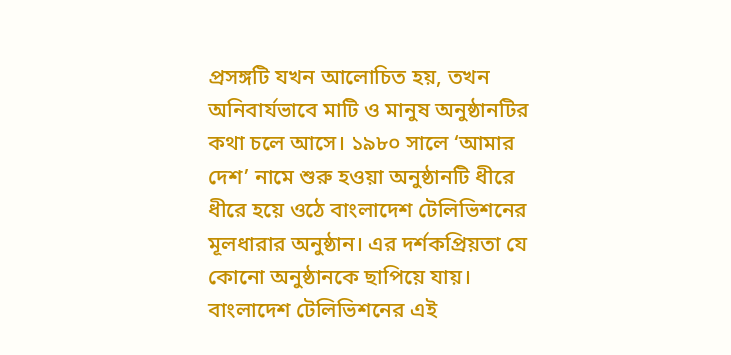প্রসঙ্গটি যখন আলোচিত হয়, তখন অনিবার্যভাবে মাটি ও মানুষ অনুষ্ঠানটির কথা চলে আসে। ১৯৮০ সালে ‘আমার দেশ’ নামে শুরু হওয়া অনুষ্ঠানটি ধীরে ধীরে হয়ে ওঠে বাংলাদেশ টেলিভিশনের মূলধারার অনুষ্ঠান। এর দর্শকপ্রিয়তা যে কোনো অনুষ্ঠানকে ছাপিয়ে যায়। বাংলাদেশ টেলিভিশনের এই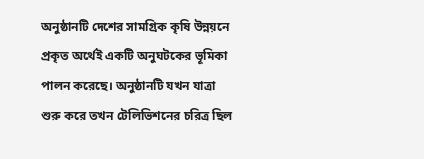অনুষ্ঠানটি দেশের সামগ্রিক কৃষি উন্নয়নে প্রকৃত অর্থেই একটি অনুঘটকের ভূমিকা পালন করেছে। অনুষ্ঠানটি যখন যাত্রা শুরু করে তখন টেলিভিশনের চরিত্র ছিল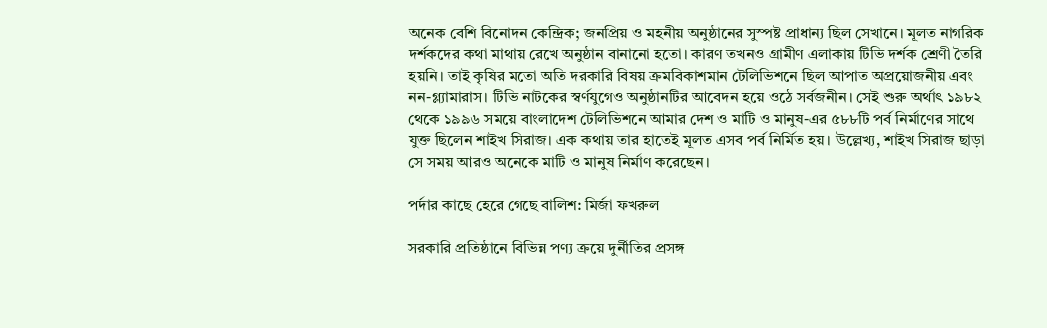অনেক বেশি বিনোদন কেন্দ্রিক; জনপ্রিয় ও মহনীয় অনুষ্ঠানের সুস্পষ্ট প্রাধান্য ছিল সেখানে। মূলত নাগরিক দর্শকদের কথা মাথায় রেখে অনুষ্ঠান বানানো হতো। কারণ তখনও গ্রামীণ এলাকায় টিভি দর্শক শ্রেণী তৈরি হয়নি। তাই কৃষির মতো অতি দরকারি বিষয় ক্রমবিকাশমান টেলিভিশনে ছিল আপাত অপ্রয়োজনীয় এবং নন-গ্ল্যামারাস। টিভি নাটকের স্বর্ণযুগেও অনুষ্ঠানটির আবেদন হয়ে ওঠে সর্বজনীন। সেই শুরু অর্থাৎ ১৯৮২ থেকে ১৯৯৬ সময়ে বাংলাদেশ টেলিভিশনে আমার দেশ ও মাটি ও মানুষ-এর ৫৮৮টি পর্ব নির্মাণের সাথে যুক্ত ছিলেন শাইখ সিরাজ। এক কথায় তার হাতেই মূলত এসব পর্ব নির্মিত হয়। উল্লেখ্য, শাইখ সিরাজ ছাড়া সে সময় আরও অনেকে মাটি ও মানুষ নির্মাণ করেছেন।

পর্দার কাছে হেরে গেছে বালিশ: মির্জা ফখরুল

সরকারি প্রতিষ্ঠানে বিভিন্ন পণ্য ক্রয়ে দুর্নীতির প্রসঙ্গ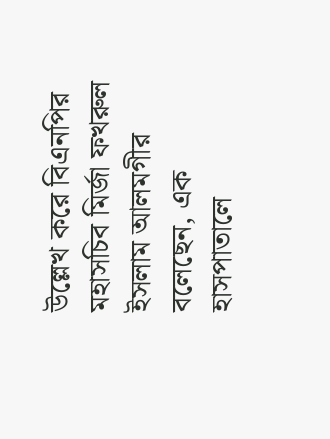উল্লেখ করে বিএনপির মহাসচিব মির্জা ফখরুল ইসলাম আলমগীর বলেছেন, এক হাসপাতালে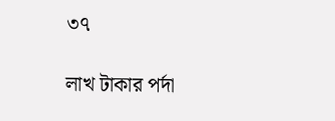৩৭

লাখ টাকার পর্দা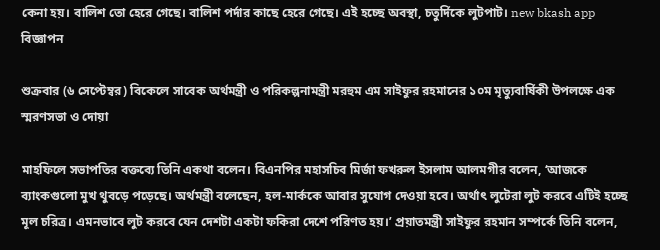কেনা হয়। বালিশ তো হেরে গেছে। বালিশ পর্দার কাছে হেরে গেছে। এই হচ্ছে অবস্থা, চতুর্দিকে লুটপাট। new bkash app বিজ্ঞাপন

শুক্রবার (৬ সেপ্টেম্বর) বিকেলে সাবেক অর্থমন্ত্রী ও পরিকল্পনামন্ত্রী মরহুম এম সাইফুর রহমানের ১০ম মৃত্যুবার্ষিকী উপলক্ষে এক স্মরণসভা ও দোয়া

মাহফিলে সভাপতির বক্তব্যে তিনি একথা বলেন। বিএনপির মহাসচিব মির্জা ফখরুল ইসলাম আলমগীর বলেন, ‘আজকে ব্যাংকগুলো মুখ থুবড়ে পড়েছে। অর্থমন্ত্রী বলেছেন, হল-মার্ককে আবার সুযোগ দেওয়া হবে। অর্থাৎ লুটেরা লুট করবে এটিই হচ্ছে মূল চরিত্র। এমনভাবে লুট করবে যেন দেশটা একটা ফকিরা দেশে পরিণত হয়।’ প্রয়াতমন্ত্রী সাইফুর রহমান সম্পর্কে তিনি বলেন,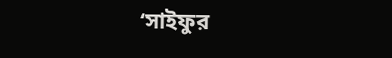‘সাইফুর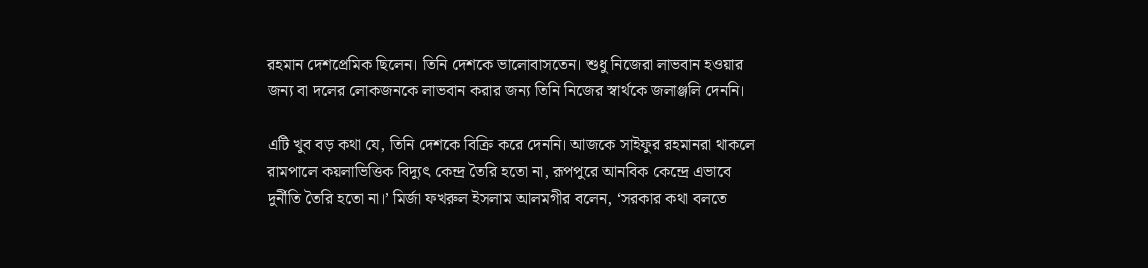রহমান দেশপ্রেমিক ছিলেন। তিনি দেশকে ভালোবাসতেন। শুধু নিজেরা লাভবান হওয়ার জন্য বা দলের লোকজনকে লাভবান করার জন্য তিনি নিজের স্বার্থকে জলাঞ্জলি দেননি।

এটি খুব বড় কথা যে, তিনি দেশকে বিক্রি করে দেননি। আজকে সাইফুর রহমানরা থাকলে রামপালে কয়লাভিত্তিক বিদ্যুৎ কেন্দ্র তৈরি হতো না, রূপপুরে আনবিক কেন্দ্রে এভাবে দুর্নীতি তৈরি হতো না।’ মির্জা ফখরুল ইসলাম আলমগীর বলেন, ‘সরকার কথা বলতে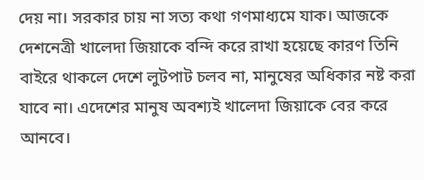দেয় না। সরকার চায় না সত্য কথা গণমাধ্যমে যাক। আজকে দেশনেত্রী খালেদা জিয়াকে বন্দি করে রাখা হয়েছে কারণ তিনি বাইরে থাকলে দেশে লুটপাট চলব না, মানুষের অধিকার নষ্ট করা যাবে না। এদেশের মানুষ অবশ্যই খালেদা জিয়াকে বের করে আনবে।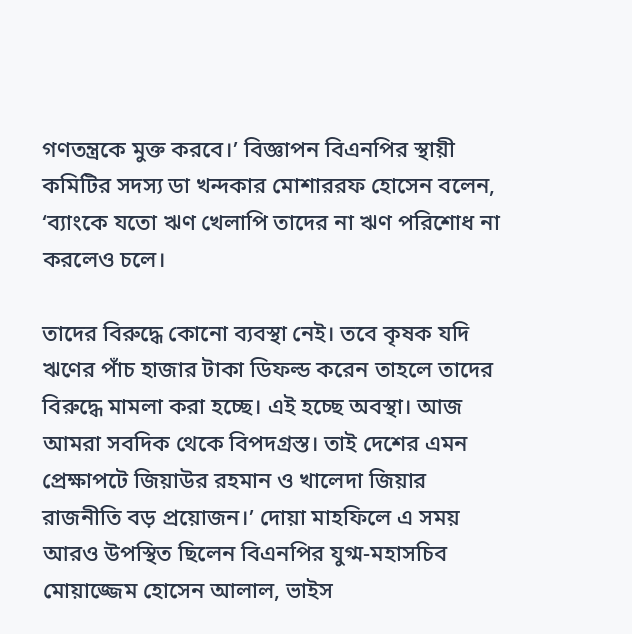গণতন্ত্রকে মুক্ত করবে।’ বিজ্ঞাপন বিএনপির স্থায়ী কমিটির সদস্য ডা খন্দকার মোশাররফ হোসেন বলেন, ‘ব্যাংকে যতো ঋণ খেলাপি তাদের না ঋণ পরিশোধ না করলেও চলে।

তাদের বিরুদ্ধে কোনো ব্যবস্থা নেই। তবে কৃষক যদি ঋণের পাঁচ হাজার টাকা ডিফল্ড করেন তাহলে তাদের বিরুদ্ধে মামলা করা হচ্ছে। এই হচ্ছে অবস্থা। আজ আমরা সবদিক থেকে বিপদগ্রস্ত। তাই দেশের এমন প্রেক্ষাপটে জিয়াউর রহমান ও খালেদা জিয়ার রাজনীতি বড় প্রয়োজন।’ দোয়া মাহফিলে এ সময় আরও উপস্থিত ছিলেন বিএনপির যুগ্ম-মহাসচিব মোয়াজ্জেম হোসেন আলাল, ভাইস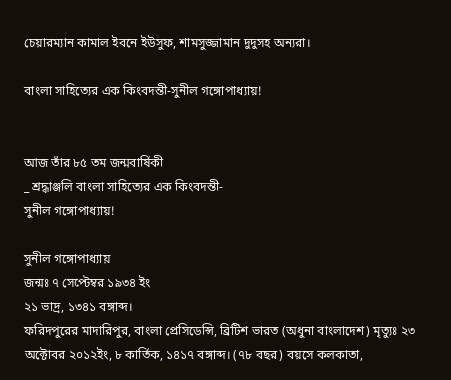চেয়ারম্যান কামাল ইবনে ইউসুফ, শামসুজ্জামান দুদুসহ অন্যরা।

বাংলা সাহিত্যের এক কিংবদন্তী-সুনীল গঙ্গোপাধ্যায়!


আজ তাঁর ৮৫ তম জন্মবার্ষিকী
_ শ্রদ্ধাঞ্জলি বাংলা সাহিত্যের এক কিংবদন্তী-
সুনীল গঙ্গোপাধ্যায়!

সুনীল গঙ্গোপাধ্যায়
জন্মঃ ৭ সেপ্টেম্বর ১৯৩৪ ইং
২১ ভাদ্র, ১৩৪১ বঙ্গাব্দ।
ফরিদপুরের মাদারিপুর, বাংলা প্রেসিডেন্সি, ব্রিটিশ ভারত (অধুনা বাংলাদেশ) মৃত্যুঃ ২৩ অক্টোবর ২০১২ইং, ৮ কার্তিক, ১৪১৭ বঙ্গাব্দ। (৭৮ বছর) বয়সে কলকাতা,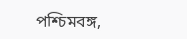পশ্চিমবঙ্গ,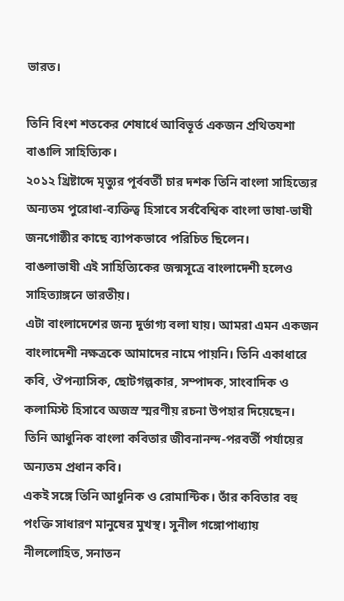ভারত।

তিনি বিংশ শতকের শেষার্ধে আবিভূর্ত একজন প্রথিতযশা বাঙালি সাহিত্যিক।
২০১২ খ্রিষ্টাব্দে মৃত্যুর পূর্ববর্তী চার দশক তিনি বাংলা সাহিত্যের অন্যতম পুরোধা-ব্যক্তিত্ব হিসাবে সর্ববৈশ্বিক বাংলা ভাষা-ভাষী জনগোষ্ঠীর কাছে ব্যাপকভাবে পরিচিত ছিলেন।
বাঙলাভাষী এই সাহিত্যিকের জন্মসূত্রে বাংলাদেশী হলেও সাহিত্যাঙ্গনে ভারতীয়।
এটা বাংলাদেশের জন্য দুর্ভাগ্য বলা যায়। আমরা এমন একজন বাংলাদেশী নক্ষত্রকে আমাদের নামে পায়নি। তিনি একাধারে কবি, ঔপন্যাসিক, ছোটগল্পকার, সম্পাদক, সাংবাদিক ও কলামিস্ট হিসাবে অজস্র স্মরণীয় রচনা উপহার দিয়েছেন। তিনি আধুনিক বাংলা কবিতার জীবনানন্দ-পরবর্তী পর্যায়ের অন্যতম প্রধান কবি।
একই সঙ্গে তিনি আধুনিক ও রোমান্টিক। তাঁর কবিতার বহু পংক্তি সাধারণ মানুষের মুখস্থ। সুনীল গঙ্গোপাধ্যায় নীললোহিত, সনাতন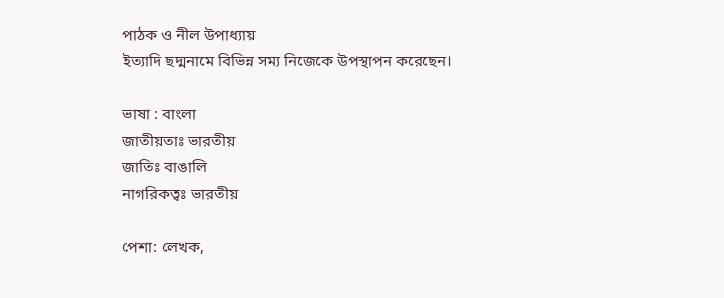পাঠক ও নীল উপাধ্যায়
ইত্যাদি ছদ্মনামে বিভিন্ন সম্য নিজেকে উপস্থাপন করেছেন।

ভাষা : বাংলা
জাতীয়তাঃ ভারতীয়
জাতিঃ বাঙালি
নাগরিকত্বঃ ভারতীয়

পেশা: লেখক,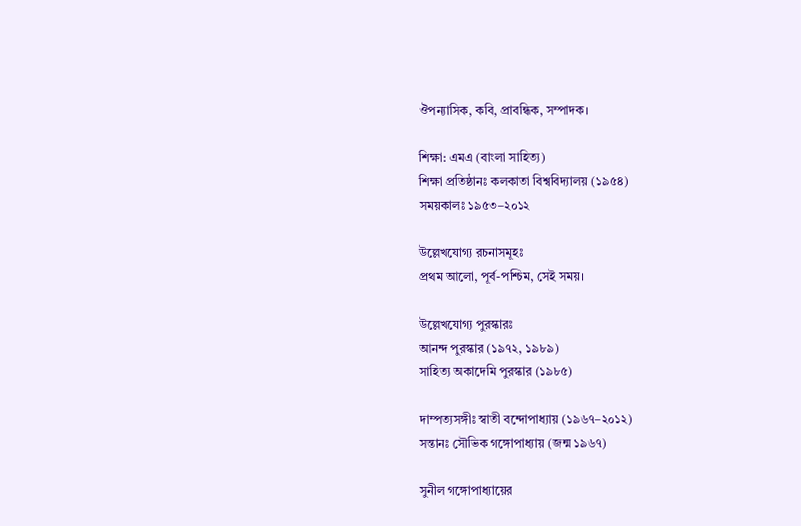ঔপন্যাসিক, কবি, প্রাবন্ধিক, সম্পাদক।

শিক্ষা: এমএ (বাংলা সাহিত্য)
শিক্ষা প্রতিষ্ঠানঃ কলকাতা বিশ্ববিদ্যালয় (১৯৫৪)
সময়কালঃ ১৯৫৩–২০১২

উল্লেখযোগ্য রচনাসমূহঃ
প্রথম আলো, পূর্ব-পশ্চিম, সেই সময়।

উল্লেখযোগ্য পুরস্কারঃ
আনন্দ পুরস্কার (১৯৭২, ১৯৮৯)
সাহিত্য অকাদেমি পুরস্কার (১৯৮৫)

দাম্পত্যসঙ্গীঃ স্বাতী বন্দোপাধ্যায় (১৯৬৭–২০১২)
সন্তানঃ সৌভিক গঙ্গোপাধ্যায় (জন্ম ১৯৬৭)

সুনীল গঙ্গোপাধ্যায়ের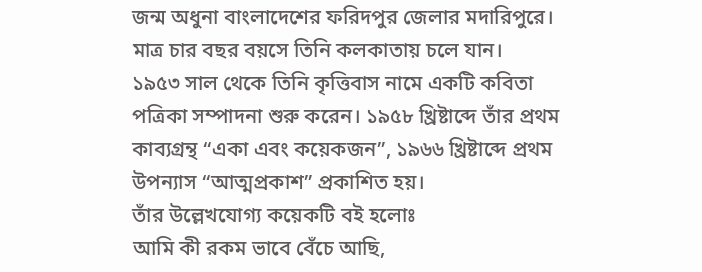জন্ম অধুনা বাংলাদেশের ফরিদপুর জেলার মদারিপুরে। মাত্র চার বছর বয়সে তিনি কলকাতায় চলে যান।
১৯৫৩ সাল থেকে তিনি কৃত্তিবাস নামে একটি কবিতা পত্রিকা সম্পাদনা শুরু করেন। ১৯৫৮ খ্রিষ্টাব্দে তাঁর প্রথম কাব্যগ্রন্থ “একা এবং কয়েকজন”, ১৯৬৬ খ্রিষ্টাব্দে প্রথম উপন্যাস “আত্মপ্রকাশ” প্রকাশিত হয়।
তাঁর উল্লেখযোগ্য কয়েকটি বই হলোঃ
আমি কী রকম ভাবে বেঁচে আছি,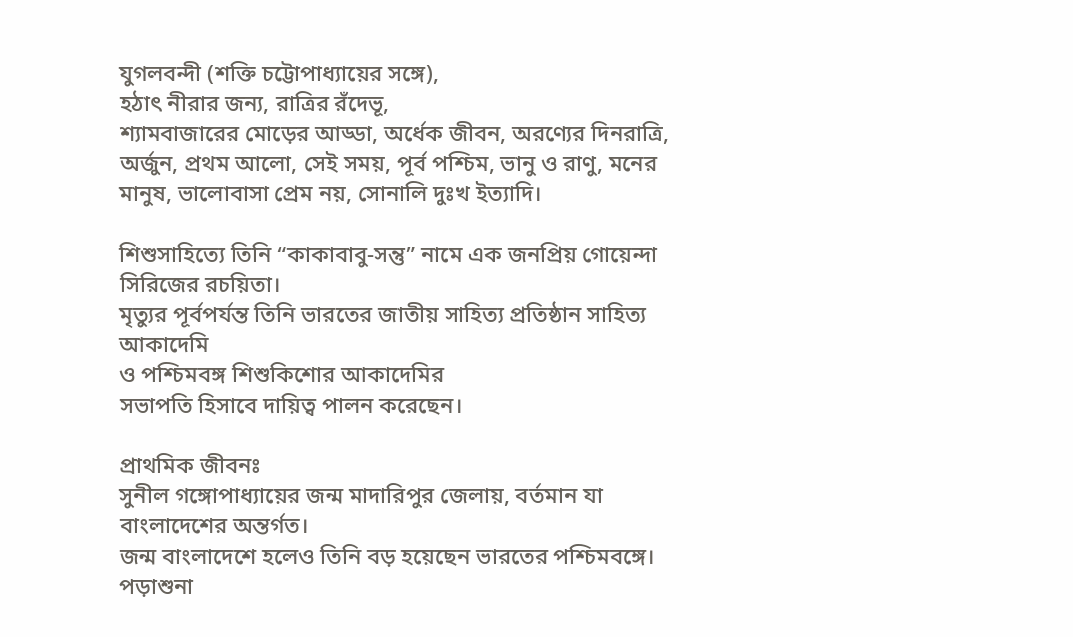যুগলবন্দী (শক্তি চট্টোপাধ্যায়ের সঙ্গে),
হঠাৎ নীরার জন্য, রাত্রির রঁদেভূ,
শ্যামবাজারের মোড়ের আড্ডা, অর্ধেক জীবন, অরণ্যের দিনরাত্রি, অর্জুন, প্রথম আলো, সেই সময়, পূর্ব পশ্চিম, ভানু ও রাণু, মনের মানুষ, ভালোবাসা প্রেম নয়, সোনালি দুঃখ ইত্যাদি।

শিশুসাহিত্যে তিনি “কাকাবাবু-সন্তু” নামে এক জনপ্রিয় গোয়েন্দা সিরিজের রচয়িতা।
মৃত্যুর পূর্বপর্যন্ত তিনি ভারতের জাতীয় সাহিত্য প্রতিষ্ঠান সাহিত্য আকাদেমি
ও পশ্চিমবঙ্গ শিশুকিশোর আকাদেমির
সভাপতি হিসাবে দায়িত্ব পালন করেছেন।

প্রাথমিক জীবনঃ
সুনীল গঙ্গোপাধ্যায়ের জন্ম মাদারিপুর জেলায়, বর্তমান যা বাংলাদেশের অন্তর্গত।
জন্ম বাংলাদেশে হলেও তিনি বড় হয়েছেন ভারতের পশ্চিমবঙ্গে।
পড়াশুনা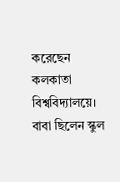করেছেন কলকাতা বিশ্ববিদ্যালয়ে।
বাবা ছিলেন স্কুল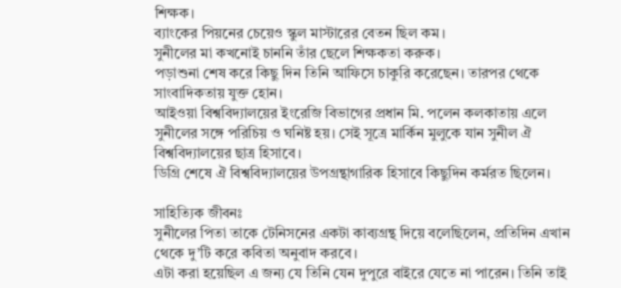শিক্ষক।
ব্যাংকের পিয়নের চেয়েও স্কুল মাস্টারের বেতন ছিল কম।
সুনীলের মা কখনোই চাননি তাঁর ছেলে শিক্ষকতা করুক।
পড়াশুনা শেষ করে কিছু দিন তিনি আফিসে চাকুরি করেছেন। তারপর থেকে সাংবাদিকতায় যুক্ত হোন।
আইওয়া বিশ্ববিদ্যালয়ের ইংরেজি বিভাগের প্রধান মি. পলেন কলকাতায় এলে সুনীলের সঙ্গে পরিচিয় ও ঘনিষ্ট হয়। সেই সূত্রে মার্কিন মুলুকে যান সুনীল ঐ বিশ্ববিদ্যালয়ের ছাত্র হিসাবে।
ডিগ্রি শেষে ঐ বিশ্ববিদ্যালয়ের উপগ্রন্থাগারিক হিসাবে কিছুদিন কর্মরত ছিলেন।

সাহিত্যিক জীবনঃ
সুনীলের পিতা তাকে টেনিসনের একটা কাব্যগ্রন্থ দিয়ে বলেছিলেন, প্রতিদিন এখান থেকে দু’টি করে কবিতা অনুবাদ করবে।
এটা করা হয়েছিল এ জন্য যে তিনি যেন দুপুরে বাইরে যেতে না পারেন। তিনি তাই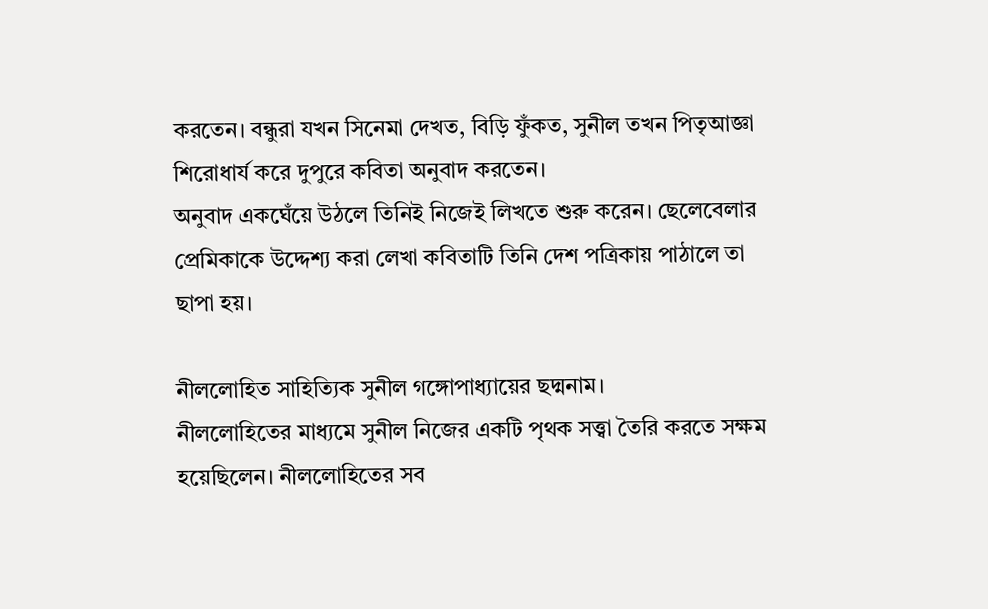করতেন। বন্ধুরা যখন সিনেমা দেখত, বিড়ি ফুঁকত, সুনীল তখন পিতৃআজ্ঞা শিরোধার্য করে দুপুরে কবিতা অনুবাদ করতেন।
অনুবাদ একঘেঁয়ে উঠলে তিনিই নিজেই লিখতে শুরু করেন। ছেলেবেলার প্রেমিকাকে উদ্দেশ্য করা লেখা কবিতাটি তিনি দেশ পত্রিকায় পাঠালে তা ছাপা হয়।

নীললোহিত সাহিত্যিক সুনীল গঙ্গোপাধ্যায়ের ছদ্মনাম।
নীললোহিতের মাধ্যমে সুনীল নিজের একটি পৃথক সত্ত্বা তৈরি করতে সক্ষম হয়েছিলেন। নীললোহিতের সব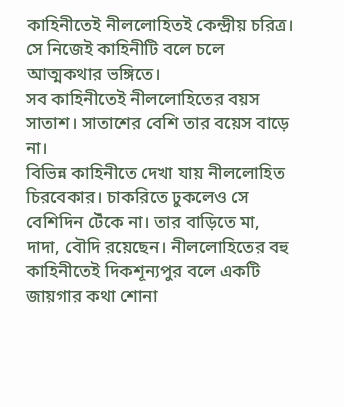কাহিনীতেই নীললোহিতই কেন্দ্রীয় চরিত্র। সে নিজেই কাহিনীটি বলে চলে আত্মকথার ভঙ্গিতে।
সব কাহিনীতেই নীললোহিতের বয়স সাতাশ। সাতাশের বেশি তার বয়েস বাড়ে না।
বিভিন্ন কাহিনীতে দেখা যায় নীললোহিত চিরবেকার। চাকরিতে ঢুকলেও সে বেশিদিন টেঁকে না। তার বাড়িতে মা, দাদা, বৌদি রয়েছেন। নীললোহিতের বহু কাহিনীতেই দিকশূন্যপুর বলে একটি জায়গার কথা শোনা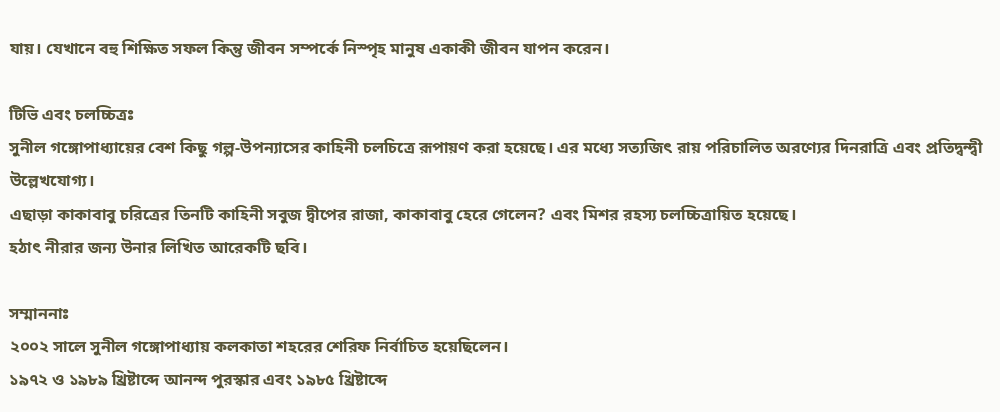যায়। যেখানে বহু শিক্ষিত সফল কিন্তু জীবন সম্পর্কে নিস্পৃহ মানুষ একাকী জীবন যাপন করেন।

টিভি এবং চলচ্চিত্রঃ
সুনীল গঙ্গোপাধ্যায়ের বেশ কিছু গল্প-উপন্যাসের কাহিনী চলচিত্রে রূপায়ণ করা হয়েছে। এর মধ্যে সত্যজিৎ রায় পরিচালিত অরণ্যের দিনরাত্রি এবং প্রতিদ্বন্দ্বী উল্লেখযোগ্য।
এছাড়া কাকাবাবু চরিত্রের তিনটি কাহিনী সবুজ দ্বীপের রাজা, কাকাবাবু হেরে গেলেন? এবং মিশর রহস্য চলচ্চিত্রায়িত হয়েছে।
হঠাৎ নীরার জন্য উনার লিখিত আরেকটি ছবি।

সম্মাননাঃ
২০০২ সালে সুনীল গঙ্গোপাধ্যায় কলকাতা শহরের শেরিফ নির্বাচিত হয়েছিলেন।
১৯৭২ ও ১৯৮৯ খ্রিষ্টাব্দে আনন্দ পুরস্কার এবং ১৯৮৫ খ্রিষ্টাব্দে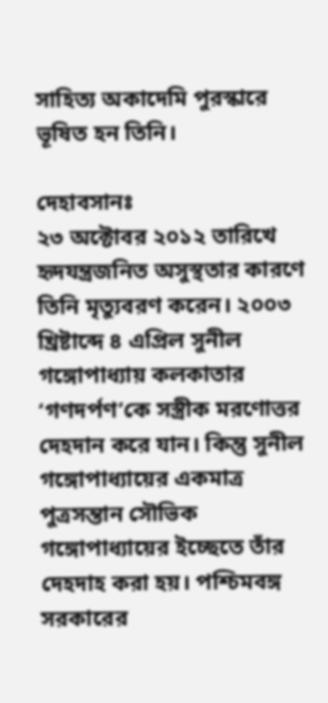সাহিত্য অকাদেমি পুরস্কারে ভূষিত হন তিনি।

দেহাবসানঃ
২৩ অক্টোবর ২০১২ তারিখে হৃদযন্ত্রজনিত অসুস্থতার কারণে তিনি মৃত্যুবরণ করেন। ২০০৩ খ্রিষ্টাব্দে ৪ এপ্রিল সুনীল গঙ্গোপাধ্যায় কলকাতার ‘গণদর্পণ’কে সস্ত্রীক মরণোত্তর দেহদান করে যান। কিন্তু সুনীল গঙ্গোপাধ্যায়ের একমাত্র পুত্রসন্তান সৌভিক গঙ্গোপাধ্যায়ের ইচ্ছেতে তাঁর দেহদাহ করা হয়। পশ্চিমবঙ্গ সরকারের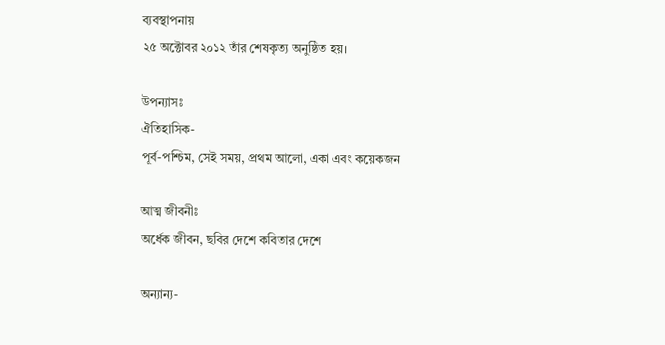ব্যবস্থাপনায়
২৫ অক্টোবর ২০১২ তাঁর শেষকৃত্য অনুষ্ঠিত হয়।

উপন্যাসঃ
ঐতিহাসিক-
পূর্ব-পশ্চিম, সেই সময়, প্রথম আলো, একা এবং কয়েকজন

আত্ম জীবনীঃ
অর্ধেক জীবন, ছবির দেশে কবিতার দেশে

অন্যান্য-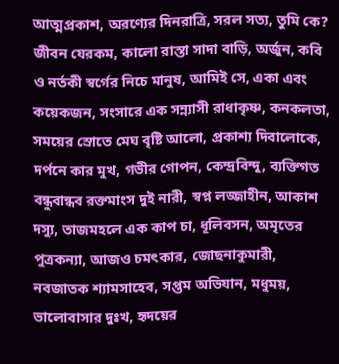আত্মপ্রকাশ, অরণ্যের দিনরাত্রি, সরল সত্য, তুমি কে? জীবন যেরকম, কালো রাস্তা সাদা বাড়ি, অর্জুন, কবি ও নর্তকী স্বর্গের নিচে মানুষ, আমিই সে, একা এবং কয়েকজন, সংসারে এক সন্ন্যাসী রাধাকৃষ্ণ, কনকলতা, সময়ের স্রোতে মেঘ বৃষ্টি আলো, প্রকাশ্য দিবালোকে, দর্পনে কার মুখ, গভীর গোপন, কেন্দ্রবিন্দু, ব্যক্তিগত বন্ধুবান্ধব রক্তমাংস দুই নারী, স্বপ্ন লজ্জাহীন, আকাশ দস্যু, তাজমহলে এক কাপ চা, ধূলিবসন, অমৃতের পুত্রকন্যা, আজও চমৎকার, জোছনাকুমারী, নবজাতক শ্যামসাহেব, সপ্তম অভিযান, মধুময়, ভালোবাসার দুঃখ, হৃদয়ের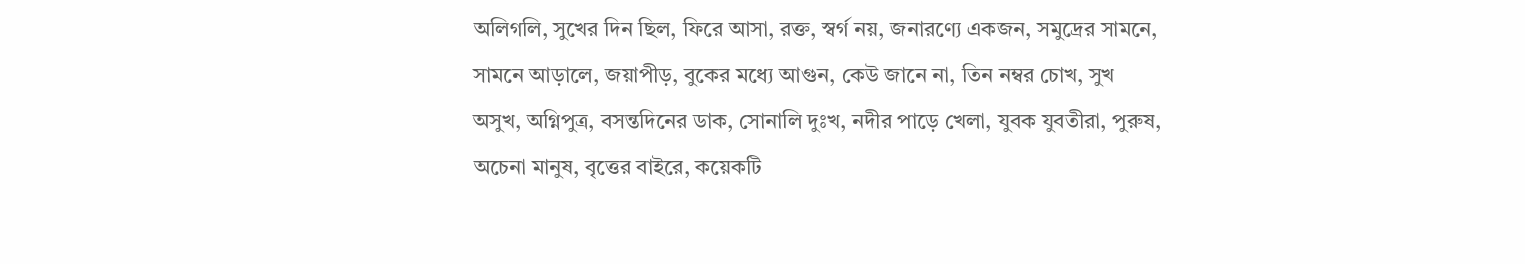অলিগলি, সুখের দিন ছিল, ফিরে আসা, রক্ত, স্বর্গ নয়, জনারণ্যে একজন, সমুদ্রের সামনে, সামনে আড়ালে, জয়াপীড়, বুকের মধ্যে আগুন, কেউ জানে না, তিন নম্বর চোখ, সুখ অসুখ, অগ্নিপুত্র, বসন্তদিনের ডাক, সোনালি দুঃখ, নদীর পাড়ে খেলা, যুবক যুবতীরা, পুরুষ, অচেনা মানুষ, বৃত্তের বাইরে, কয়েকটি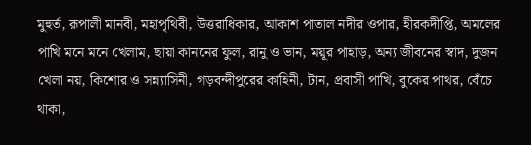মুহুর্ত, রূপালী মানবী, মহাপৃথিবী, উত্তরাধিকার, আকাশ পাতাল নদীর ওপার, হীরকদীপ্তি, অমলের পাখি মনে মনে খেলাম, ছায়া কাননের ফুল, রানু ও ভান, ময়ূর পাহাড়, অন্য জীবনের স্বাদ, দুজন খেলা নয়, কিশোর ও সন্ন্যাসিনী, গড়বন্দীপুরের কাহিনী, টান, প্রবাসী পাখি, বুকের পাথর, বেঁচে থাকা,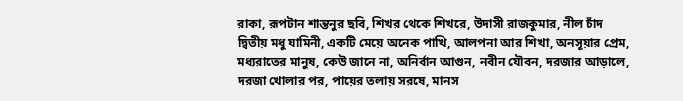রাকা, রূপটান শান্তনুর ছবি, শিখর থেকে শিখরে, উদাসী রাজকুমার, নীল চাঁদ দ্বিতীয় মধু যামিনী, একটি মেয়ে অনেক পাখি, আলপনা আর শিখা, অনসূয়ার প্রেম, মধ্যরাতের মানুষ, কেউ জানে না, অনির্বান আগুন, নবীন যৌবন, দরজার আড়ালে, দরজা খোলার পর, পায়ের তলায় সরষে, মানস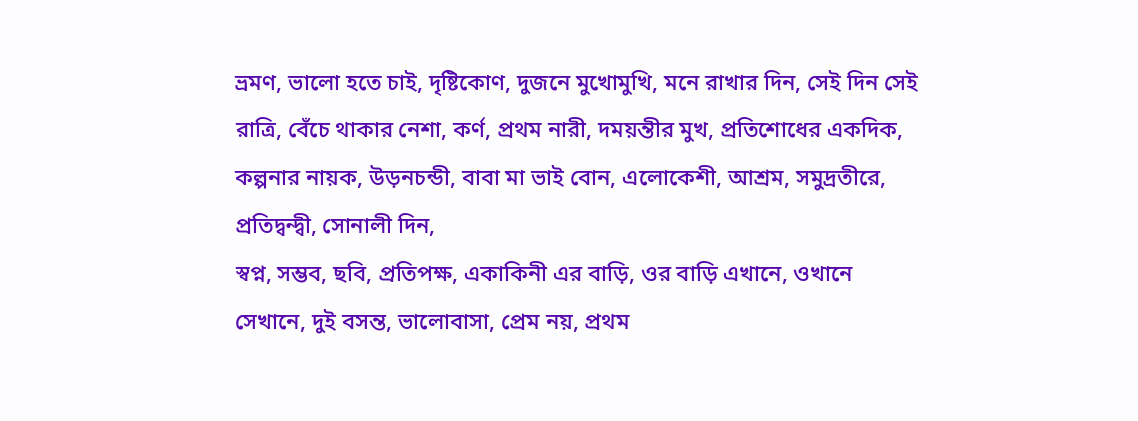ভ্রমণ, ভালো হতে চাই, দৃষ্টিকোণ, দুজনে মুখোমুখি, মনে রাখার দিন, সেই দিন সেই রাত্রি, বেঁচে থাকার নেশা, কর্ণ, প্রথম নারী, দময়ন্তীর মুখ, প্রতিশোধের একদিক, কল্পনার নায়ক, উড়নচন্ডী, বাবা মা ভাই বোন, এলোকেশী, আশ্রম, সমুদ্রতীরে, প্রতিদ্বন্দ্বী, সোনালী দিন,
স্বপ্ন, সম্ভব, ছবি, প্রতিপক্ষ, একাকিনী এর বাড়ি, ওর বাড়ি এখানে, ওখানে সেখানে, দুই বসন্ত, ভালোবাসা, প্রেম নয়, প্রথম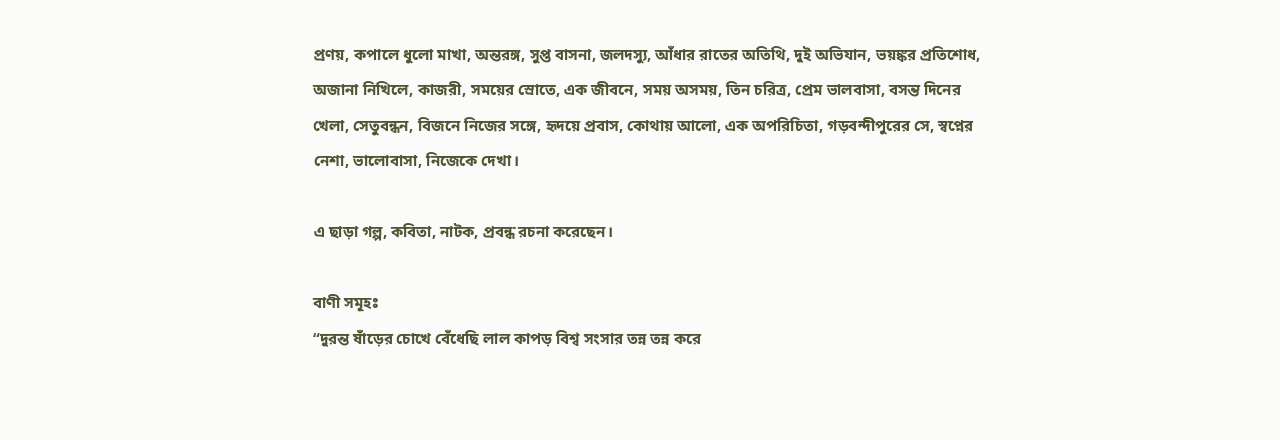প্রণয়, কপালে ধুলো মাখা, অন্তরঙ্গ, সুপ্ত বাসনা, জলদস্যু, আঁধার রাতের অতিথি, দুই অভিযান, ভয়ঙ্কর প্রতিশোধ, অজানা নিখিলে, কাজরী, সময়ের স্রোতে, এক জীবনে, সময় অসময়, তিন চরিত্র, প্রেম ভালবাসা, বসন্ত দিনের খেলা, সেতুবন্ধন, বিজনে নিজের সঙ্গে, হৃদয়ে প্রবাস, কোথায় আলো, এক অপরিচিতা, গড়বন্দীপুরের সে, স্বপ্নের নেশা, ভালোবাসা, নিজেকে দেখা।

এ ছাড়া গল্প, কবিতা, নাটক, প্রবন্ধ রচনা করেছেন।

বাণী সমূহঃ
“দুরন্ত ষাঁড়ের চোখে বেঁধেছি লাল কাপড় বিশ্ব সংসার তন্ন তন্ন করে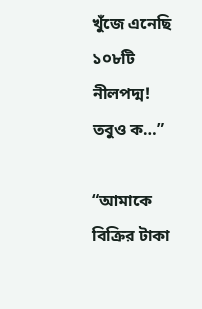খুঁজে এনেছি ১০৮টি নীলপদ্ম! তবুও ক…”

“আমাকে বিক্রির টাকা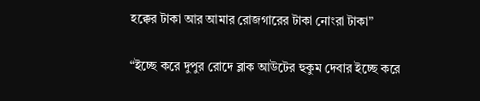হক্কের টাকা আর আমার রোজগারের টাকা নোংরা টাকা”

“ইচ্ছে করে দুপুর রোদে ব্লাক আউটের হুকুম দেবার ইচ্ছে করে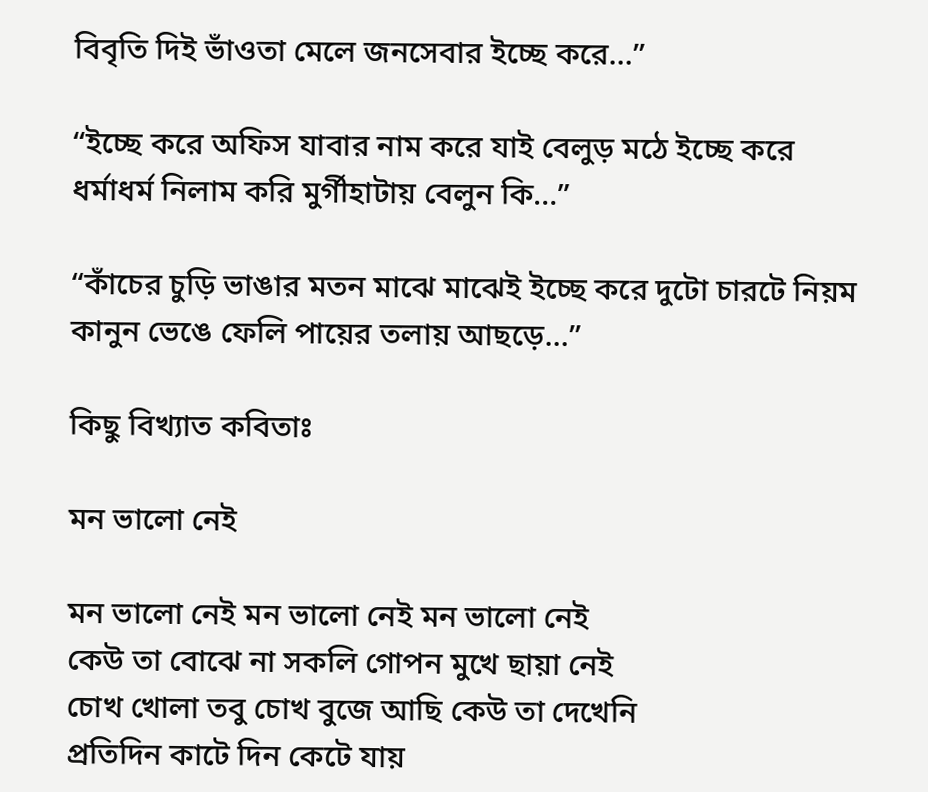বিবৃতি দিই ভাঁওতা মেলে জনসেবার ইচ্ছে করে…”

“ইচ্ছে করে অফিস যাবার নাম করে যাই বেলুড় মঠে ইচ্ছে করে ধর্মাধর্ম নিলাম করি মুর্গীহাটায় বেলুন কি…”

“কাঁচের চুড়ি ভাঙার মতন মাঝে মাঝেই ইচ্ছে করে দুটো চারটে নিয়ম কানুন ভেঙে ফেলি পায়ের তলায় আছড়ে…”

কিছু বিখ্যাত কবিতাঃ

মন ভালো নেই

মন ভালো নেই মন ভালো নেই মন ভালো নেই
কেউ তা বোঝে না সকলি গোপন মুখে ছায়া নেই
চোখ খোলা তবু চোখ বুজে আছি কেউ তা দেখেনি
প্রতিদিন কাটে দিন কেটে যায়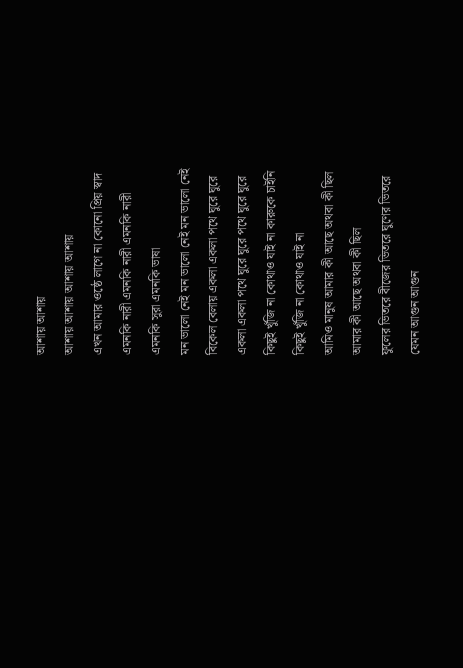আশায় আশায়
আশায় আশায় আশায় আশায়
এখন আমার ওষ্ঠে লাগে না কোনো প্রিয় স্বাদ
এমনকি নারী এমনকি নারী এমনকি নারী
এমনকি সুরা এমনকি ভাষা
মন ভালো নেই মন ভালো নেই মন ভালো নেই
বিকেল বেলায় একলা একলা পথে ঘুরে ঘুরে
একলা একলা পথে ঘুরে ঘুরে পথে ঘুরে ঘুরে
কিছুই খুঁজি না কোথাও যাই না কারুকে চাইনি
কিছুই খুঁজি না কোথাও যাই না
আমিও মানুষ আমার কী আছে অথবা কী ছিল
আমার কী আছে অথবা কী ছিল
ফুলের ভিতরে বীজের ভিতরে ঘুণের ভিতরে
যেমন আগুন আগুন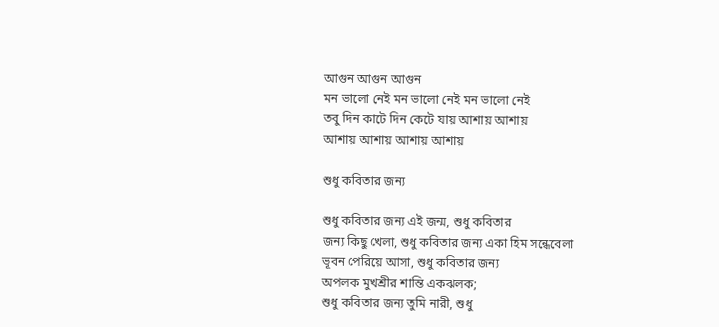আগুন আগুন আগুন
মন ভালো নেই মন ভালো নেই মন ভালো নেই
তবু দিন কাটে দিন কেটে যায় আশায় আশায়
আশায় আশায় আশায় আশায়

শুধু কবিতার জন্য

শুধু কবিতার জন্য এই জন্ম, শুধু কবিতার
জন্য কিছু খেলা, শুধু কবিতার জন্য একা হিম সন্ধেবেলা
ভূবন পেরিয়ে আসা, শুধু কবিতার জন্য
অপলক মুখশ্রীর শান্তি একঝলক;
শুধু কবিতার জন্য তুমি নারী, শুধু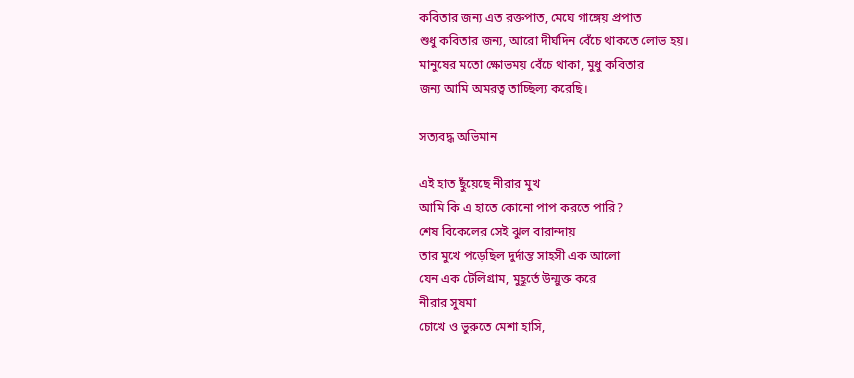কবিতার জন্য এত রক্তপাত, মেঘে গাঙ্গেয় প্রপাত
শুধু কবিতার জন্য, আরো দীর্ঘদিন বেঁচে থাকতে লোভ হয়।
মানুষের মতো ক্ষোভময় বেঁচে থাকা, মুধু কবিতার
জন্য আমি অমরত্ব তাচ্ছিল্য করেছি।

সত্যবদ্ধ অভিমান

এই হাত ছুঁয়েছে নীরার মুখ
আমি কি এ হাতে কোনো পাপ করতে পারি?
শেষ বিকেলের সেই ঝুল বারান্দায়
তার মুখে পড়েছিল দুর্দান্ত সাহসী এক আলো
যেন এক টেলিগ্রাম, মুহূর্তে উন্মুক্ত করে
নীরার সুষমা
চোখে ও ভুরুতে মেশা হাসি,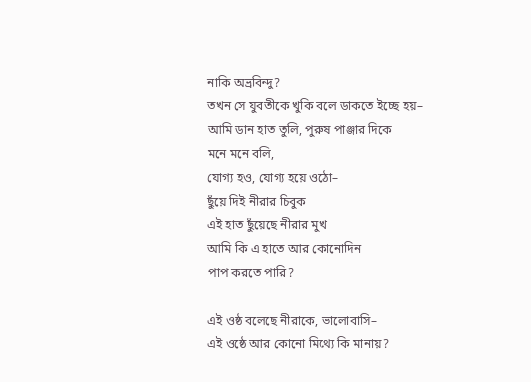নাকি অভ্রবিন্দু?
তখন সে যুবতীকে খুকি বলে ডাকতে ইচ্ছে হয়–
আমি ডান হাত তুলি, পুরুষ পাঞ্জার দিকে
মনে মনে বলি,
যোগ্য হও, যোগ্য হয়ে ওঠো–
ছুঁয়ে দিই নীরার চিবুক
এই হাত ছুঁয়েছে নীরার মুখ
আমি কি এ হাতে আর কোনোদিন
পাপ করতে পারি?

এই ওষ্ঠ বলেছে নীরাকে, ভালোবাসি–
এই ওষ্ঠে আর কোনো মিথ্যে কি মানায়?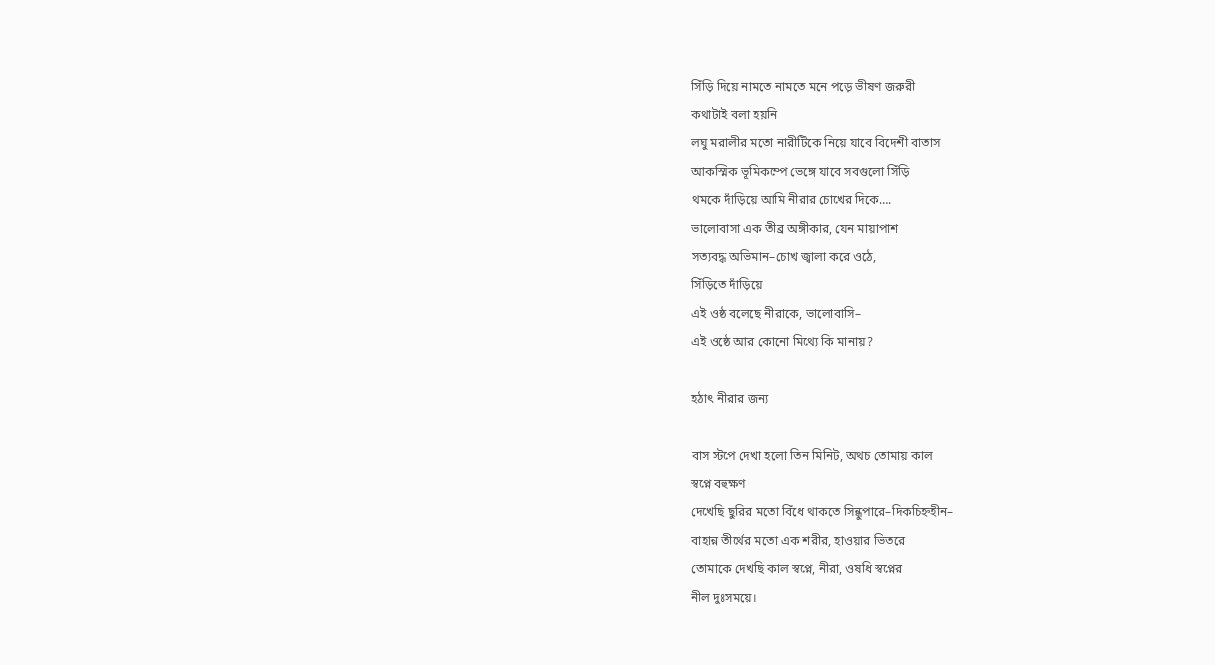সিঁড়ি দিয়ে নামতে নামতে মনে পড়ে ভীষণ জরুরী
কথাটাই বলা হয়নি
লঘু মরালীর মতো নারীটিকে নিয়ে যাবে বিদেশী বাতাস
আকস্মিক ভূমিকম্পে ভেঙ্গে যাবে সবগুলো সিঁড়ি
থমকে দাঁড়িয়ে আমি নীরার চোখের দিকে….
ভালোবাসা এক তীব্র অঙ্গীকার, যেন মায়াপাশ
সত্যবদ্ধ অভিমান–চোখ জ্বালা করে ওঠে,
সিঁড়িতে দাঁড়িয়ে
এই ওষ্ঠ বলেছে নীরাকে, ভালোবাসি–
এই ওষ্ঠে আর কোনো মিথ্যে কি মানায়?

হঠাৎ নীরার জন্য

বাস স্টপে দেখা হলো তিন মিনিট, অথচ তোমায় কাল
স্বপ্নে বহুক্ষণ
দেখেছি ছুরির মতো বিঁধে থাকতে সিন্ধুপারে–দিকচিহ্নহীন–
বাহান্ন তীর্থের মতো এক শরীর, হাওয়ার ভিতরে
তোমাকে দেখছি কাল স্বপ্নে, নীরা, ওষধি স্বপ্নের
নীল দুঃসময়ে।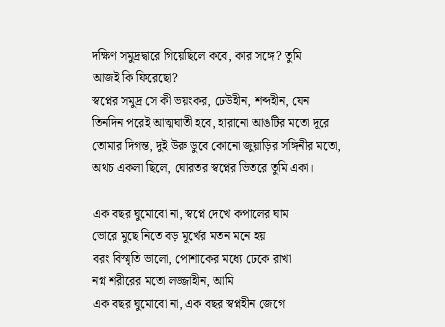দক্ষিণ সমুদ্রদ্বারে গিয়েছিলে কবে, কার সঙ্গে? তুমি
আজই কি ফিরেছো?
স্বপ্নের সমুদ্র সে কী ভয়ংকর, ঢেউহীন, শব্দহীন, যেন
তিনদিন পরেই আত্মঘাতী হবে, হারানো আঙটির মতো দূরে
তোমার দিগন্ত, দুই উরু ডুবে কোনো জুয়াড়ির সঙ্গিনীর মতো,
অথচ একলা ছিলে, ঘোরতর স্বপ্নের ভিতরে তুমি একা।

এক বছর ঘুমোবো না, স্বপ্নে দেখে কপালের ঘাম
ভোরে মুছে নিতে বড় মূর্খের মতন মনে হয়
বরং বিস্মৃতি ভালো, পোশাকের মধ্যে ঢেকে রাখা
নগ্ন শরীরের মতো লজ্জাহীন, আমি
এক বছর ঘুমোবো না, এক বছর স্বপ্নহীন জেগে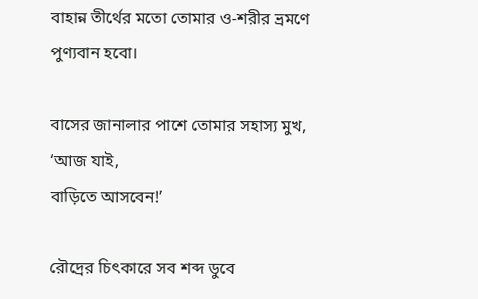বাহান্ন তীর্থের মতো তোমার ও-শরীর ভ্রমণে
পুণ্যবান হবো।

বাসের জানালার পাশে তোমার সহাস্য মুখ, ‘আজ যাই,
বাড়িতে আসবেন!’

রৌদ্রের চিৎকারে সব শব্দ ডুবে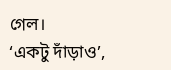গেল।
‘একটু দাঁড়াও’,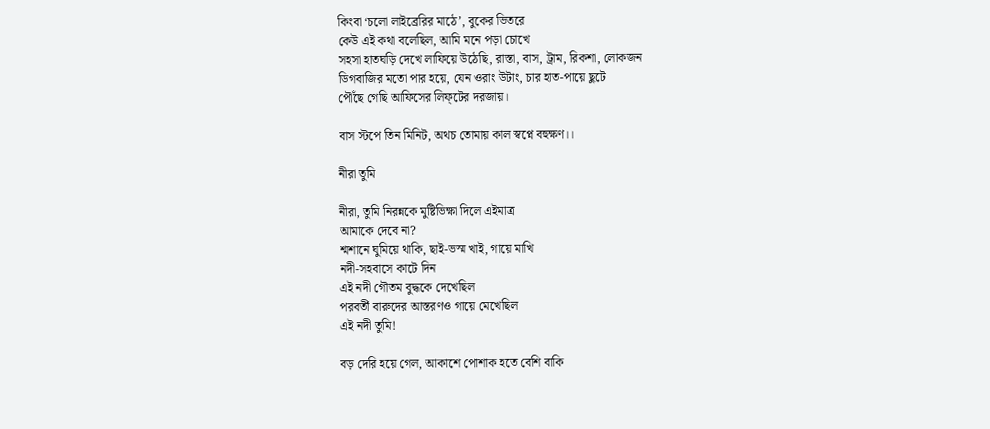কিংবা ‘চলো লাইব্রেরির মাঠে’, বুকের ভিতরে
কেউ এই কথা বলেছিল, আমি মনে পড়া চোখে
সহসা হাতঘড়ি দেখে লাফিয়ে উঠেছি, রাস্তা, বাস, ট্রাম, রিকশা, লোকজন
ডিগবাজির মতো পার হয়ে, যেন ওরাং উটাং, চার হাত-পায়ে ছুটে
পৌঁছে গেছি আফিসের লিফ্‌টের দরজায়।

বাস স্টপে তিন মিনিট, অথচ তোমায় কাল স্বপ্নে বহুক্ষণ।।

নীরা তুমি

নীরা, তুমি নিরন্নকে মুষ্টিভিক্ষা দিলে এইমাত্র
আমাকে দেবে না?
শ্মশানে ঘুমিয়ে থাকি, ছাই-ভস্ম খাই, গায়ে মাখি
নদী-সহবাসে কাটে দিন
এই নদী গৌতম বুদ্ধকে দেখেছিল
পরবর্তী বারুদের আস্তরণও গায়ে মেখেছিল
এই নদী তুমি!

বড় দেরি হয়ে গেল, আকাশে পোশাক হতে বেশি বাকি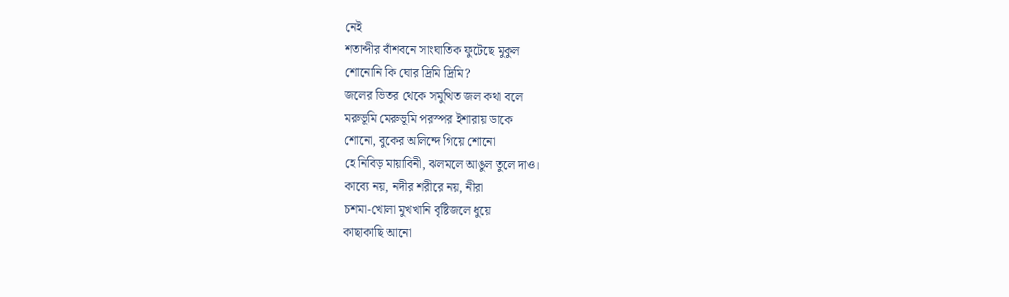নেই
শতাব্দীর বাঁশবনে সাংঘাতিক ফুটেছে মুকুল
শোনোনি কি ঘোর দ্রিমি দ্রিমি?
জলের ভিতর থেকে সমুত্থিত জল কথা বলে
মরুভূমি মেরুভূমি পরস্পর ইশারায় ডাকে
শোনো, বুকের অলিন্দে গিয়ে শোনো
হে নিবিড় মায়াবিনী, ঝলমলে আঙুল তুলে দাও।
কাব্যে নয়, নদীর শরীরে নয়, নীরা
চশমা-খোলা মুখখানি বৃষ্টিজলে ধুয়ে
কাছাকাছি আনো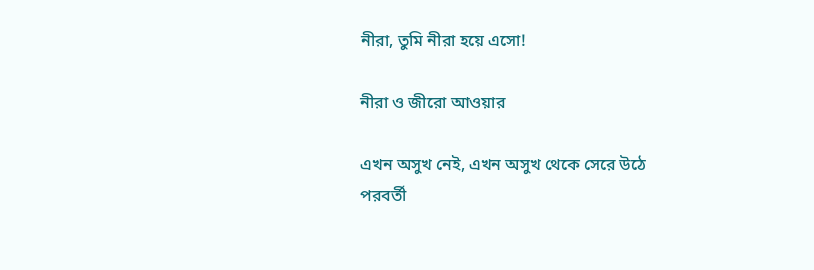নীরা, তুমি নীরা হয়ে এসো!

নীরা ও জীরো আওয়ার

এখন অসুখ নেই, এখন অসুখ থেকে সেরে উঠে
পরবর্তী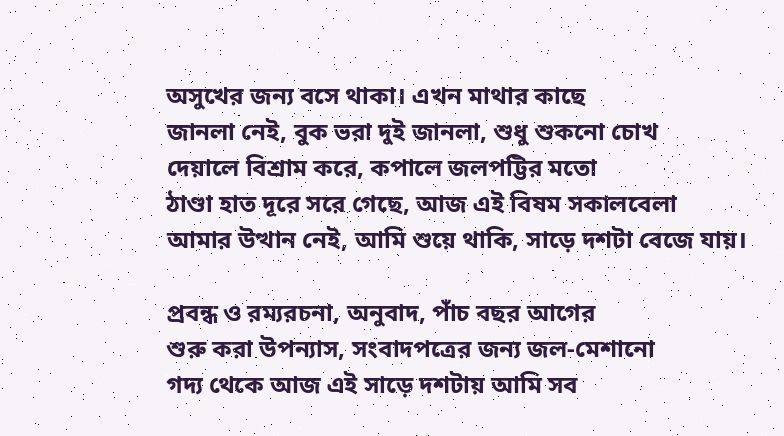অসুখের জন্য বসে থাকা। এখন মাথার কাছে
জানলা নেই, বুক ভরা দুই জানলা, শুধু শুকনো চোখ
দেয়ালে বিশ্রাম করে, কপালে জলপট্টির মতো
ঠাণ্ডা হাত দূরে সরে গেছে, আজ এই বিষম সকালবেলা
আমার উত্থান নেই, আমি শুয়ে থাকি, সাড়ে দশটা বেজে যায়।

প্রবন্ধ ও রম্যরচনা, অনুবাদ, পাঁচ বছর আগের
শুরু করা উপন্যাস, সংবাদপত্রের জন্য জল-মেশানো
গদ্য থেকে আজ এই সাড়ে দশটায় আমি সব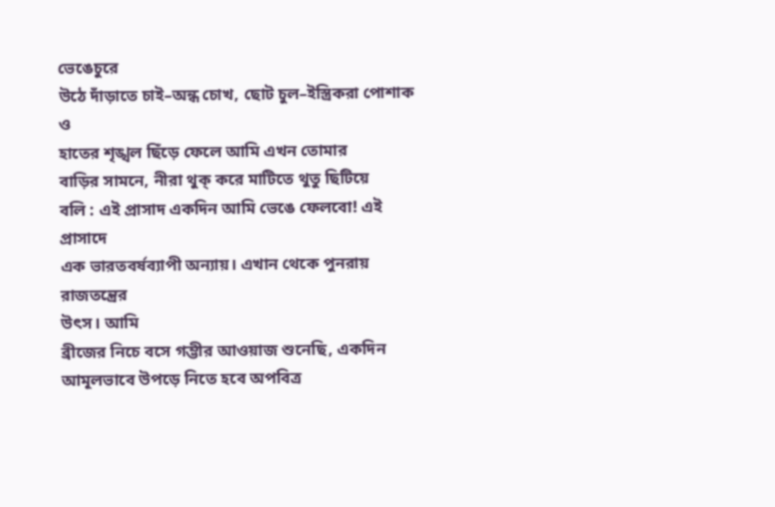ভেঙেচুরে
উঠে দাঁড়াতে চাই–অন্ধ চোখ, ছোট চুল–ইস্ত্রিকরা পোশাক ও
হাতের শৃঙ্খল ছিঁড়ে ফেলে আমি এখন তোমার
বাড়ির সামনে, নীরা থুক্‌ করে মাটিতে থুতু ছিটিয়ে‌
বলি : এই প্রাসাদ একদিন আমি ভেঙে ফেলবো! এই প্রাসাদে
এক ভারতবর্ষব্যাপী অন্যায়। এখান থেকে পুনরায় রাজতন্ত্রের
উৎস। আমি
ব্রীজের নিচে বসে গম্ভীর আওয়াজ শুনেছি, একদিন
আমূলভাবে উপড়ে নিতে হবে অপবিত্র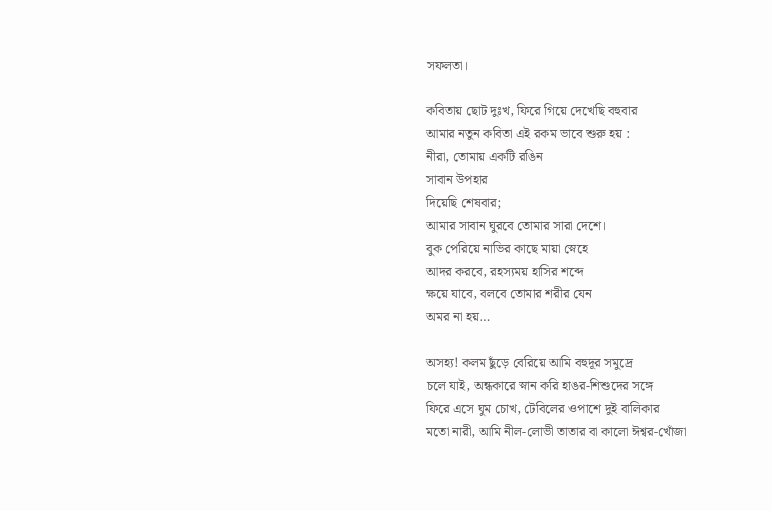সফলতা।

কবিতায় ছোট দুঃখ, ফিরে গিয়ে দেখেছি বহুবার
আমার নতুন কবিতা এই রকম ভাবে শুরু হয় :
নীরা, তোমায় একটি রঙিন
সাবান উপহার
দিয়েছি শেষবার;
আমার সাবান ঘুরবে তোমার সারা দেশে।
বুক পেরিয়ে নাভির কাছে মায়া স্নেহে
আদর করবে, রহস্যময় হাসির শব্দে
ক্ষয়ে যাবে, বলবে তোমার শরীর যেন
অমর না হয়…

অসহ্য! কলম ছুঁড়ে বেরিয়ে আমি বহুদূর সমুদ্রে
চলে যাই, অন্ধকারে স্নান করি হাঙর-শিশুদের সঙ্গে
ফিরে এসে ঘুম চোখ, টেবিলের ওপাশে দুই বালিকার
মতো নারী, আমি নীল-লোভী তাতার বা কালো ঈশ্বর-খোঁজা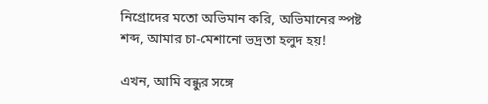নিগ্রোদের মতো অভিমান করি, অভিমানের স্পষ্ট
শব্দ, আমার চা-মেশানো ভদ্রতা হলুদ হয়!

এখন, আমি বন্ধুর সঙ্গে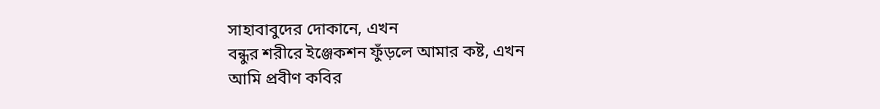সাহাবাবুদের দোকানে, এখন
বন্ধুর শরীরে ইঞ্জেকশন ফুঁড়লে আমার কষ্ট, এখন
আমি প্রবীণ কবির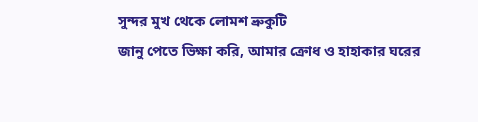সুন্দর মুখ থেকে লোমশ ভ্রুকুটি
জানু পেতে ভিক্ষা করি, আমার ক্রোধ ও হাহাকার ঘরের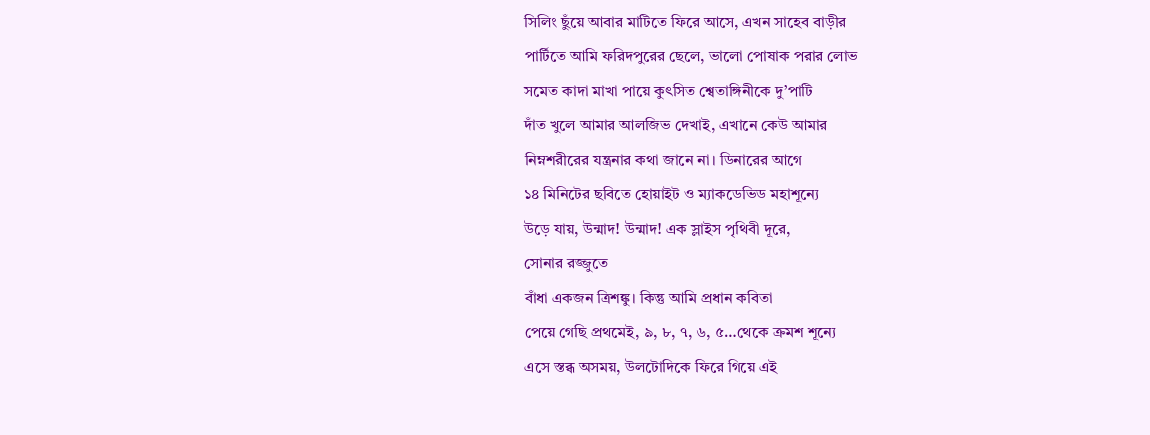সিলিং ছুঁয়ে আবার মাটিতে ফিরে আসে, এখন সাহেব বাড়ীর
পার্টিতে আমি ফরিদপুরের ছেলে, ভালো পোষাক পরার লোভ
সমেত কাদা মাখা পায়ে কুৎসিত শ্বেতাঙ্গিনীকে দু’পাটি
দাঁত খুলে আমার আলজিভ দেখাই, এখানে কেউ আমার
নিম্নশরীরের যন্ত্রনার কথা জানে না। ডিনারের আগে
১৪ মিনিটের ছবিতে হোয়াইট ও ম্যাকডেভিড মহাশূন্যে
উড়ে যায়, উন্মাদ! উন্মাদ! এক স্লাইস পৃথিবী দূরে,
সোনার রজ্জুতে
বাঁধা একজন ত্রিশঙ্কু। কিন্তু আমি প্রধান কবিতা
পেয়ে গেছি প্রথমেই, ৯, ৮, ৭, ৬, ৫…থেকে ক্রমশ শূন্যে
এসে স্তব্ধ অসময়, উলটোদিকে ফিরে গিয়ে এই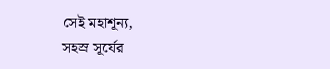সেই মহাশূন্য,
সহস্র সূর্যের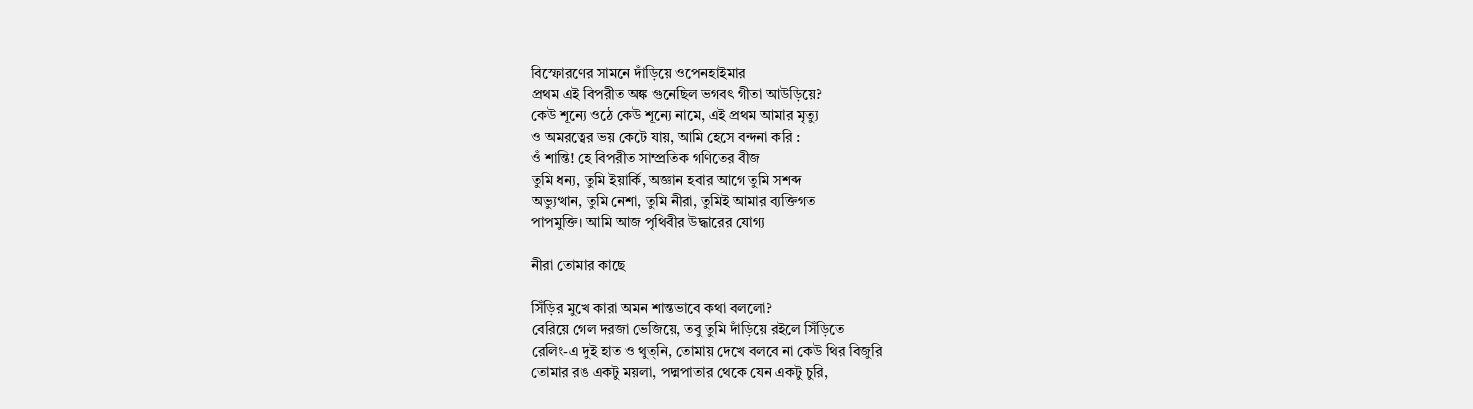বিস্ফোরণের সামনে দাঁড়িয়ে ওপেনহাইমার
প্রথম এই বিপরীত অঙ্ক গুনেছিল ভগবৎ গীতা আউড়িয়ে?
কেউ শূন্যে ওঠে কেউ শূন্যে নামে, এই প্রথম আমার মৃত্যু
ও অমরত্বের ভয় কেটে যায়, আমি হেসে বন্দনা করি :
ওঁ শান্তি! হে বিপরীত সাম্প্রতিক গণিতের বীজ
তুমি ধন্য, তুমি ইয়ার্কি, অজ্ঞান হবার আগে তুমি সশব্দ
অভ্যুত্থান, তুমি নেশা, তুমি নীরা, তুমিই আমার ব্যক্তিগত
পাপমুক্তি। আমি আজ পৃথিবীর উদ্ধারের যোগ্য

নীরা তোমার কাছে

সিঁড়ির মুখে কারা অমন শান্তভাবে কথা বললো?
বেরিয়ে গেল দরজা ভেজিয়ে, তবু তুমি দাঁড়িয়ে রইলে সিঁড়িতে
রেলিং-এ দুই হাত ও থুত্‌নি, তোমায় দেখে বলবে না কেউ থির বিজুরি
তোমার রঙ একটু ময়লা, পদ্মপাতার থেকে যেন একটু চুরি,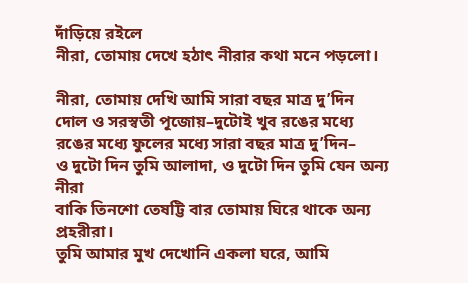দাঁড়িয়ে রইলে
নীরা, তোমায় দেখে হঠাৎ নীরার কথা মনে পড়লো।

নীরা, তোমায় দেখি আমি সারা বছর মাত্র দু’দিন
দোল ও সরস্বতী পূজোয়–দুটোই খুব রঙের মধ্যে
রঙের মধ্যে ফুলের মধ্যে সারা বছর মাত্র দু’দিন–
ও দুটো দিন তুমি আলাদা, ও দুটো দিন তুমি যেন অন্য নীরা
বাকি তিনশো তেষট্টি বার তোমায় ঘিরে থাকে অন্য প্রহরীরা।
তুমি আমার মুখ দেখোনি একলা ঘরে, আমি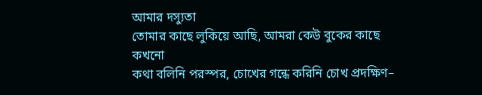আমার দস্যুতা
তোমার কাছে লুকিয়ে আছি, আমরা কেউ বুকের কাছে কখনো
কথা বলিনি পরস্পর, চোখের গন্ধে করিনি চোখ প্রদক্ষিণ–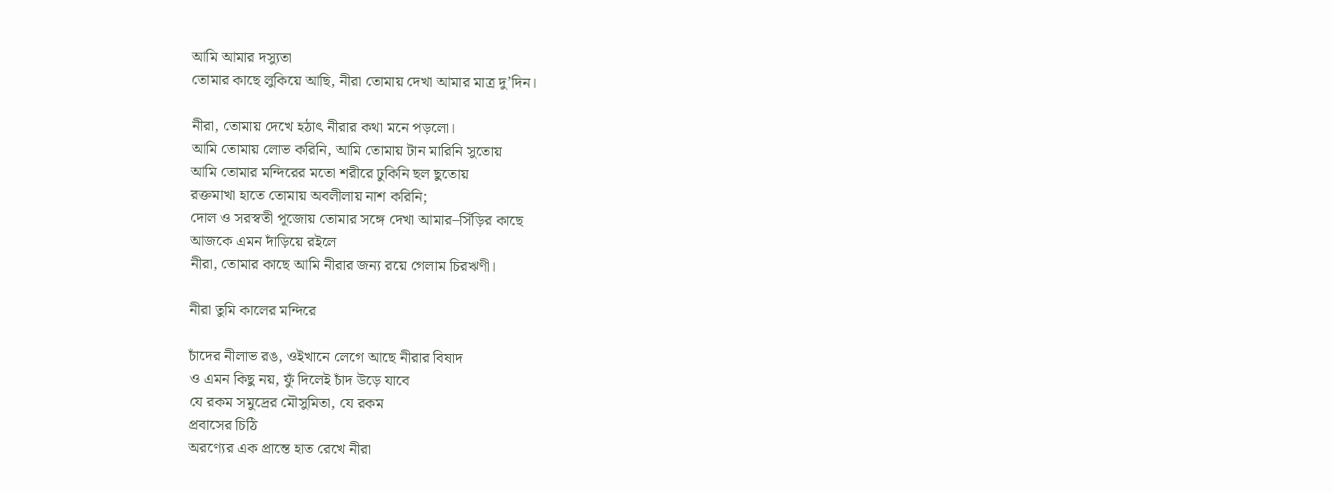আমি আমার দস্যুতা
তোমার কাছে লুকিয়ে আছি, নীরা তোমায় দেখা আমার মাত্র দু’দিন।

নীরা, তোমায় দেখে হঠাৎ নীরার কথা মনে পড়লো।
আমি তোমায় লোভ করিনি, আমি তোমায় টান মারিনি সুতোয়
আমি তোমার মন্দিরের মতো শরীরে ঢুকিনি ছল ছুতোয়
রক্তমাখা হাতে তোমায় অবলীলায় নাশ করিনি;
দোল ও সরস্বতী পূজোয় তোমার সঙ্গে দেখা আমার–সিঁড়ির কাছে
আজকে এমন দাঁড়িয়ে রইলে
নীরা, তোমার কাছে আমি নীরার জন্য রয়ে গেলাম চিরঋণী।

নীরা তুমি কালের মন্দিরে

চাঁদের নীলাভ রঙ, ওইখানে লেগে আছে নীরার বিষাদ
ও এমন কিছু নয়, ফুঁ দিলেই চাঁদ উড়ে যাবে
যে রকম সমুদ্রের মৌসুমিতা, যে রকম
প্রবাসের চিঠি
অরণ্যের এক প্রান্তে হাত রেখে নীরা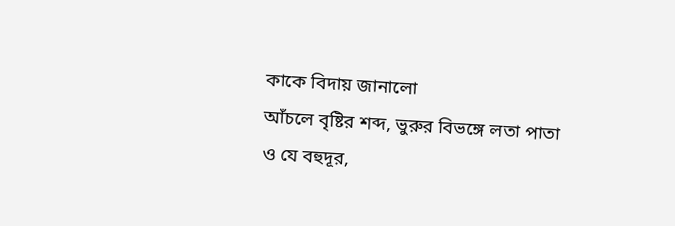কাকে বিদায় জানালো
আঁচলে বৃষ্টির শব্দ, ভুরুর বিভঙ্গে লতা পাতা
ও যে বহুদূর,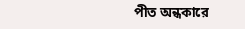পীত অন্ধকারে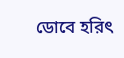ডোবে হরিৎ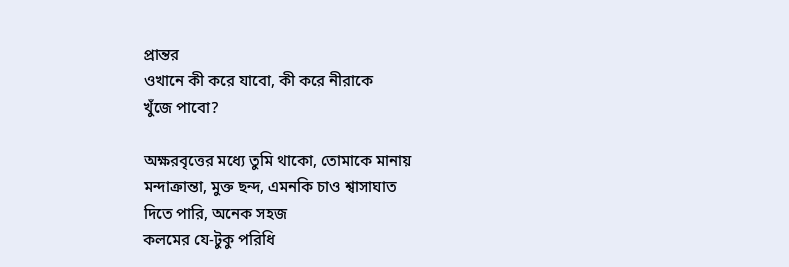প্রান্তর
ওখানে কী করে যাবো, কী করে নীরাকে
খুঁজে পাবো?

অক্ষরবৃত্তের মধ্যে তুমি থাকো, তোমাকে মানায়
মন্দাক্রান্তা, মুক্ত ছন্দ, এমনকি চাও শ্বাসাঘাত
দিতে পারি, অনেক সহজ
কলমের যে-টুকু পরিধি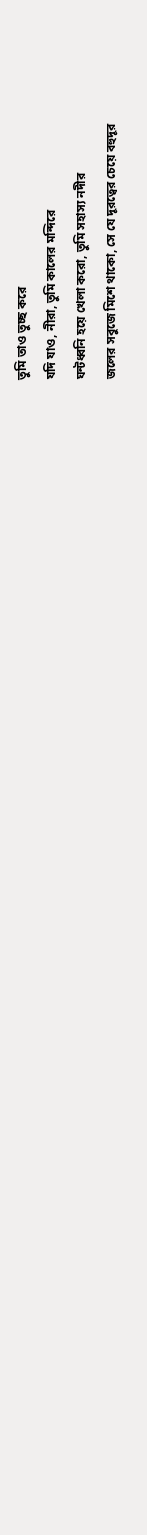তুমি তাও তুচ্ছ করে
যদি যাও, নীরা, তুমি কালের মন্দিরে
ঘন্টধ্বনি হয়ে খেলা করো, তুমি সহাস্য নদীর
জলের সবুজে মিশে থাকো, সে যে দূরত্বের চেয়ে বহুদূর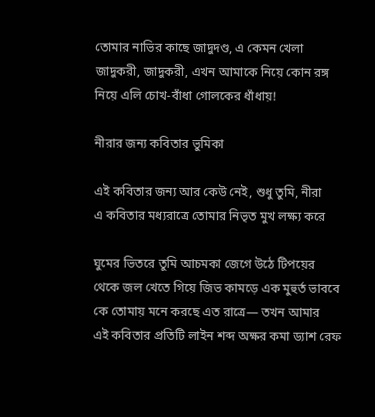তোমার নাভির কাছে জাদুদণ্ড, এ কেমন খেলা
জাদুকরী, জাদুকরী, এখন আমাকে নিয়ে কোন রঙ্গ
নিয়ে এলি চোখ-বাঁধা গোলকের ধাঁধায়!

নীরার জন্য কবিতার ভুমিকা

এই কবিতার জন্য আর কেউ নেই, শুধু তুমি, নীরা
এ কবিতার মধ্যরাত্রে তোমার নিভৃত মুখ লক্ষ্য করে

ঘুমের ভিতরে তুমি আচমকা জেগে উঠে টিপয়ের
থেকে জল খেতে গিয়ে জিভ কামড়ে এক মুহুর্ত ভাববে
কে তোমায় মনে করছে এত রাত্রে— তখন আমার
এই কবিতার প্রতিটি লাইন শব্দ অক্ষর কমা ড্যাশ রেফ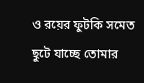ও রয়ের ফুটকি সমেত ছুটে যাচ্ছে তোমার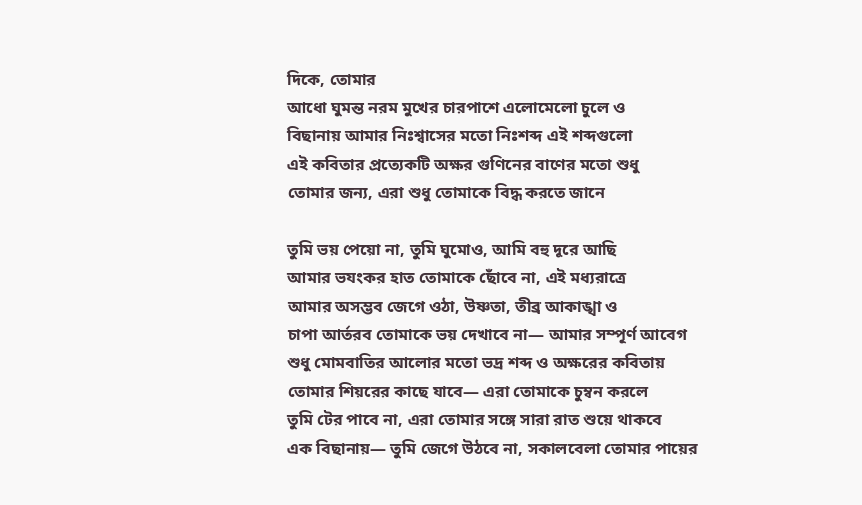দিকে, তোমার
আধো ঘুমন্ত নরম মুখের চারপাশে এলোমেলো চুলে ও
বিছানায় আমার নিঃশ্বাসের মতো নিঃশব্দ এই শব্দগুলো
এই কবিতার প্রত্যেকটি অক্ষর গুণিনের বাণের মতো শুধু
তোমার জন্য, এরা শুধু তোমাকে বিদ্ধ করতে জানে

তুমি ভয় পেয়ো না, তুমি ঘুমোও, আমি বহু দূরে আছি
আমার ভযংকর হাত তোমাকে ছোঁবে না, এই মধ্যরাত্রে
আমার অসম্ভব জেগে ওঠা, উষ্ণতা, তীব্র আকাঙ্খা ও
চাপা আর্তরব তোমাকে ভয় দেখাবে না— আমার সম্পূর্ণ আবেগ
শুধু মোমবাতির আলোর মতো ভদ্র শব্দ ও অক্ষরের কবিতায়
তোমার শিয়রের কাছে যাবে— এরা তোমাকে চুম্বন করলে
তুমি টের পাবে না, এরা তোমার সঙ্গে সারা রাত শুয়ে থাকবে
এক বিছানায়— তুমি জেগে উঠবে না, সকালবেলা তোমার পায়ের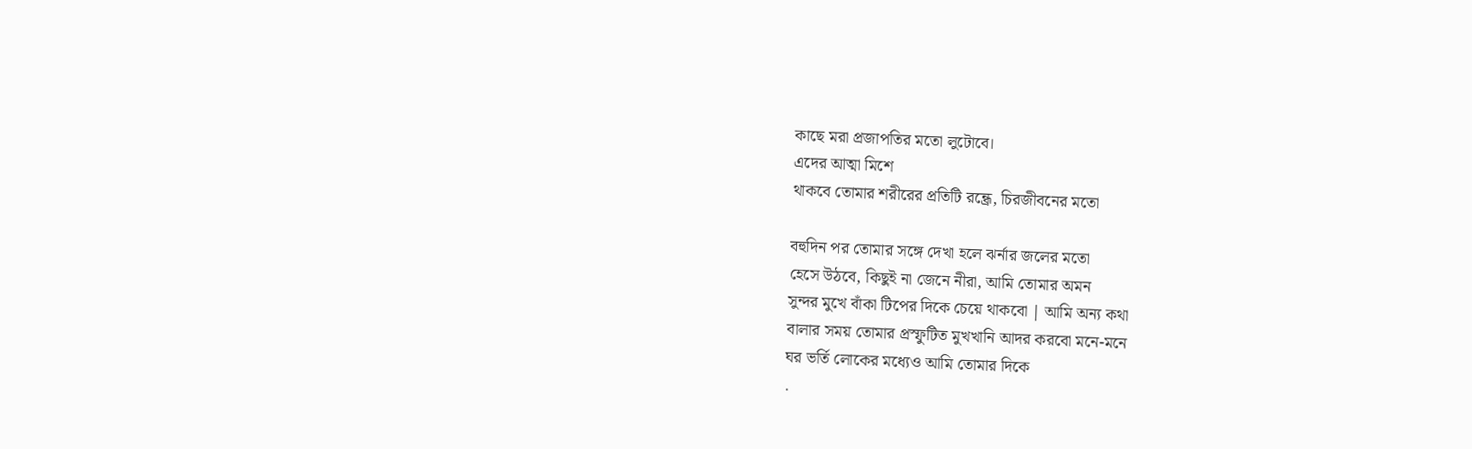কাছে মরা প্রজাপতির মতো লুটোবে।
এদের আত্মা মিশে
থাকবে তোমার শরীরের প্রতিটি রন্ধ্রে, চিরজীবনের মতো

বহুদিন পর তোমার সঙ্গে দেখা হলে ঝর্নার জলের মতো
হেসে উঠবে, কিছুই না জেনে নীরা, আমি তোমার অমন
সুন্দর মুখে বাঁকা টিপের দিকে চেয়ে থাকবো | আমি অন্য কথা
বালার সময় তোমার প্রস্ফুটিত মুখখানি আদর করবো মনে-মনে
ঘর ভর্তি লোকের মধ্যেও আমি তোমার দিকে
.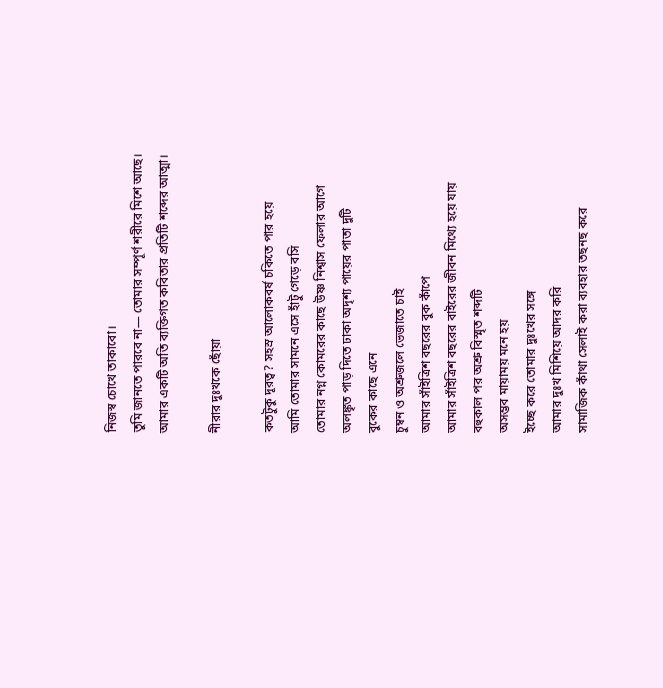নিজস্ব চোখে তাকাবো।
তুমি জানতে পারবে না— তোমার সম্পূর্ণ শরীরে মিশে আছে।
আমার একটি অতি ব্যক্তিগত কবিতার প্রতিটি শব্দের আত্মা।

নীরার দুঃখকে ছোঁয়া

কতটুকু দূরত্ব? সহস্র আলোকবর্ষ চকিতে পার হয়ে
আমি তোমার সামনে এসে হাঁটু গেড়ে বসি
তোমার নগ্ন কোমরের কাছে উষ্ণ নিশ্বাস ফেলার আগে
অলঙ্কৃত পাড় দিতে ঢাকা অদৃশ্য পায়ের পাতা দুটি
বুকের কাছে এনে
চুম্বন ও অশ্রুজলে ভেজাতে চাই
আমার সাঁইত্রিশ বছরের বুক কাঁপে
আমার সাঁইত্রিশ বছরের বাইরের জীবন মিথ্যে হয়ে যায়
বহুকাল পর অশ্রু বিস্মৃত শব্দটি
অসম্ভব মায়াময় মনে হয়
ইচ্ছে করে তোমার দুঃখের সঙ্গে
আমার দুঃখ মিশিয়ে আদর করি
সামাজিক কাঁথা সেলাই করা ব্যবহার তছনছ করে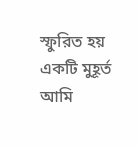স্ফুরিত হয় একটি মুহূর্ত
আমি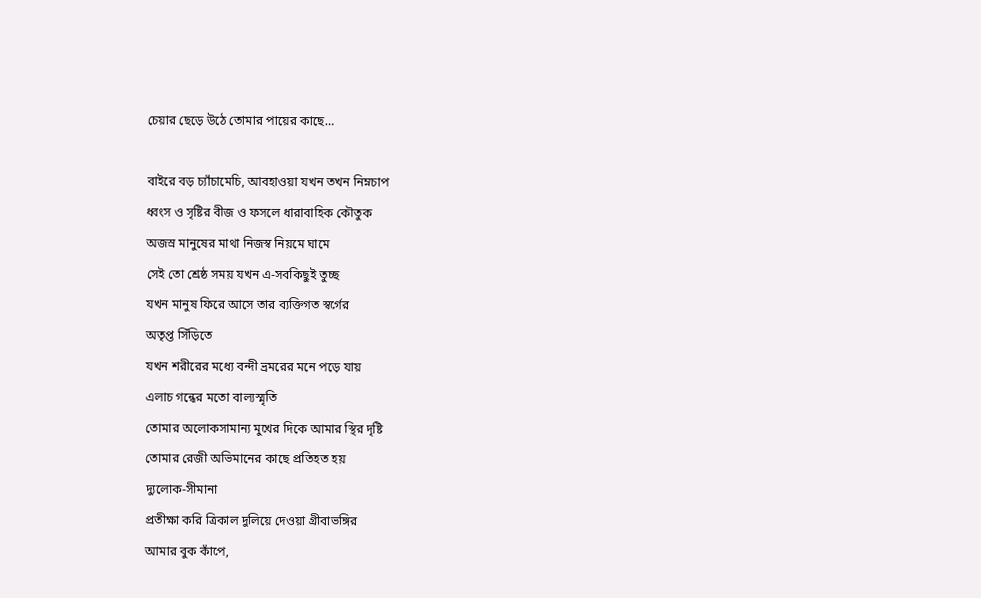চেয়ার ছেড়ে উঠে তোমার পায়ের কাছে…

বাইরে বড় চ্যাঁচামেচি, আবহাওয়া যখন তখন নিম্নচাপ
ধ্বংস ও সৃষ্টির বীজ ও ফসলে ধারাবাহিক কৌতুক
অজস্র মানুষের মাথা নিজস্ব নিয়মে ঘামে
সেই তো শ্রেষ্ঠ সময় যখন এ-সবকিছুই তুচ্ছ
যখন মানুষ ফিরে আসে তার ব্যক্তিগত স্বর্গের
অতৃপ্ত সিঁড়িতে
যখন শরীরের মধ্যে বন্দী ভ্রমরের মনে পড়ে যায়
এলাচ গন্ধের মতো বাল্যস্মৃতি
তোমার অলোকসামান্য মুখের দিকে আমার স্থির দৃষ্টি
তোমার রেজী অভিমানের কাছে প্রতিহত হয়
দ্যুলোক-সীমানা
প্রতীক্ষা করি ত্রিকাল দুলিয়ে দেওয়া গ্রীবাভঙ্গির
আমার বুক কাঁপে,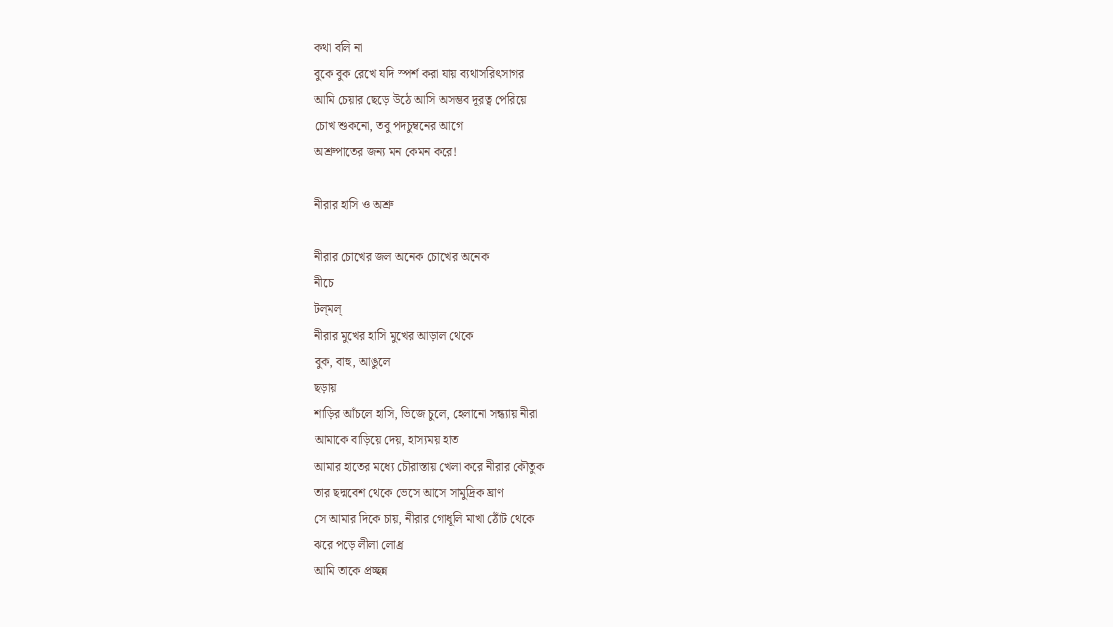কথা বলি না
বুকে বুক রেখে যদি স্পর্শ করা যায় ব্যথাসরিৎসাগর
আমি চেয়ার ছেড়ে উঠে আসি অসম্ভব দূরত্ব পেরিয়ে
চোখ শুকনো, তবু পদচুম্বনের আগে
অশ্রুপাতের জন্য মন কেমন করে!

নীরার হাসি ও অশ্রু

নীরার চোখের জল অনেক চোখের অনেক
নীচে
টল্‌মল্‌
নীরার মুখের হাসি মুখের আড়াল থেকে
বুক, বাহু, আঙুলে
ছড়ায়
শাড়ির আঁচলে হাসি, ভিজে চুলে, হেলানো সন্ধ্যায় নীরা
আমাকে বাড়িয়ে দেয়, হাস্যময় হাত
আমার হাতের মধ্যে চৌরাস্তায় খেলা করে নীরার কৌতুক
তার ছদ্মবেশ থেকে ভেসে আসে সামুদ্রিক ঘ্রাণ
সে আমার দিকে চায়, নীরার গোধূলি মাখা ঠোঁট থেকে
ঝরে পড়ে লীলা লোধ্র
আমি তাকে প্রচ্ছন্ন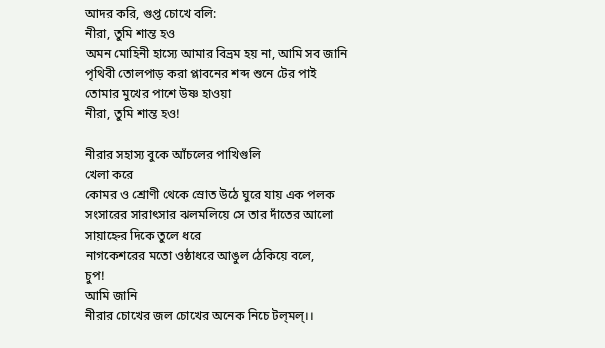আদর করি, গুপ্ত চোখে বলি:
নীরা, তুমি শান্ত হও
অমন মোহিনী হাস্যে আমার বিভ্রম হয় না, আমি সব জানি
পৃথিবী তোলপাড় করা প্লাবনের শব্দ শুনে টের পাই
তোমার মুখের পাশে উষ্ণ হাওয়া
নীরা, তুমি শান্ত হও!

নীরার সহাস্য বুকে আঁচলের পাখিগুলি
খেলা করে
কোমর ও শ্রোণী থেকে স্রোত উঠে ঘুরে যায় এক পলক
সংসারের সারাৎসার ঝলমলিয়ে সে তার দাঁতের আলো
সায়াহ্নের দিকে তুলে ধরে
নাগকেশরের মতো ওষ্ঠাধরে আঙুল ঠেকিয়ে বলে,
চুপ!
আমি জানি
নীরার চোখের জল চোখের অনেক নিচে টল্‌মল্‌।।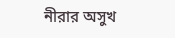নীরার অসুখ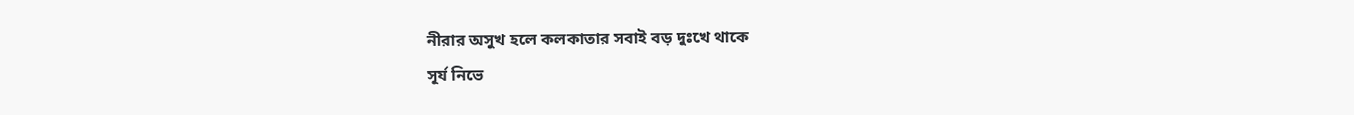নীরার অসুখ হলে কলকাতার সবাই বড় দুঃখে থাকে
সূর্য নিভে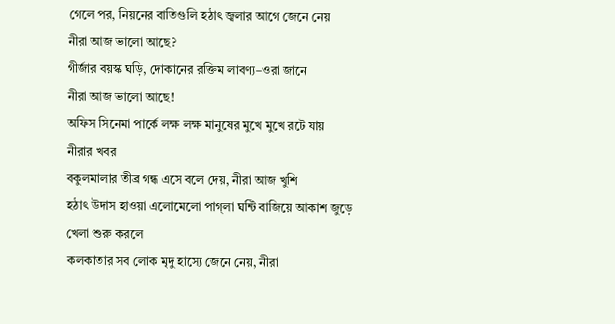গেলে পর, নিয়নের বাতিগুলি হঠাৎ জ্বলার আগে জেনে নেয়
নীরা আজ ভালো আছে?
গীর্জার বয়স্ক ঘড়ি, দোকানের রক্তিম লাবণ্য–ওরা জানে
নীরা আজ ভালো আছে!
অফিস সিনেমা পার্কে লক্ষ লক্ষ মানুষের মুখে মুখে রটে যায়
নীরার খবর
বকুলমালার তীব্র গন্ধ এসে বলে দেয়, নীরা আজ খুশি
হঠাৎ উদাস হাওয়া এলোমেলো পাগ্‌লা ঘন্টি বাজিয়ে আকাশ জুড়ে
খেলা শুরু করলে
কলকাতার সব লোক মৃদু হাস্যে জেনে নেয়, নীরা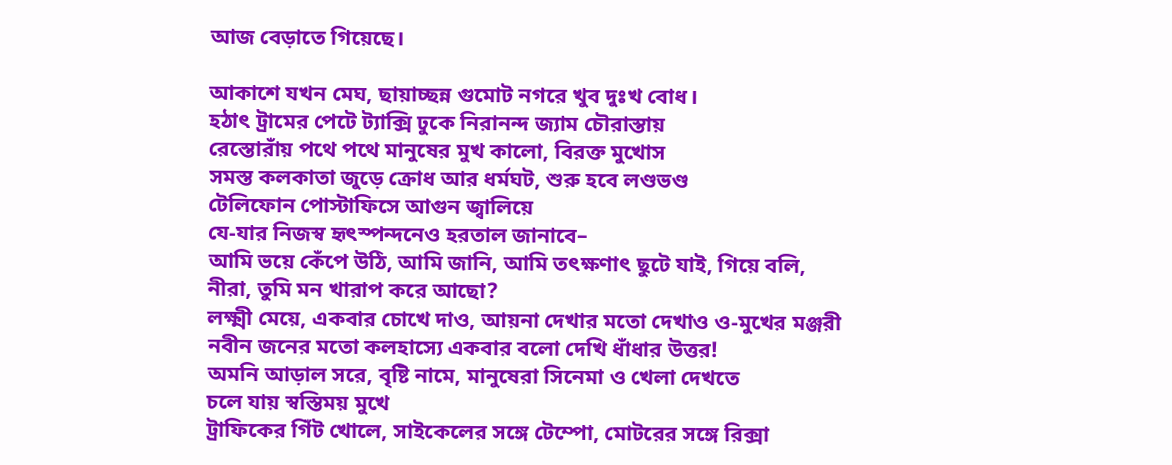আজ বেড়াতে গিয়েছে।

আকাশে যখন মেঘ, ছায়াচ্ছন্ন গুমোট নগরে খুব দুঃখ বোধ।
হঠাৎ ট্রামের পেটে ট্যাক্সি ঢুকে নিরানন্দ জ্যাম চৌরাস্তায়
রেস্তোরাঁয় পথে পথে মানুষের মুখ কালো, বিরক্ত মুখোস
সমস্ত কলকাতা জুড়ে ক্রোধ আর ধর্মঘট, শুরু হবে লণ্ডভণ্ড
টেলিফোন পোস্টাফিসে আগুন জ্বালিয়ে
যে-যার নিজস্ব হৃৎস্পন্দনেও হরতাল জানাবে–
আমি ভয়ে কেঁপে উঠি, আমি জানি, আমি তৎক্ষণাৎ ছুটে যাই, গিয়ে বলি,
নীরা, তুমি মন খারাপ করে আছো?
লক্ষ্মী মেয়ে, একবার চোখে দাও, আয়না দেখার মতো দেখাও ও-মুখের মঞ্জরী
নবীন জনের মতো কলহাস্যে একবার বলো দেখি ধাঁধার উত্তর!
অমনি আড়াল সরে, বৃষ্টি নামে, মানুষেরা সিনেমা ও খেলা দেখতে
চলে যায় স্বস্তিময় মুখে
ট্রাফিকের গিঁট খোলে, সাইকেলের সঙ্গে টেম্পো, মোটরের সঙ্গে রিক্সা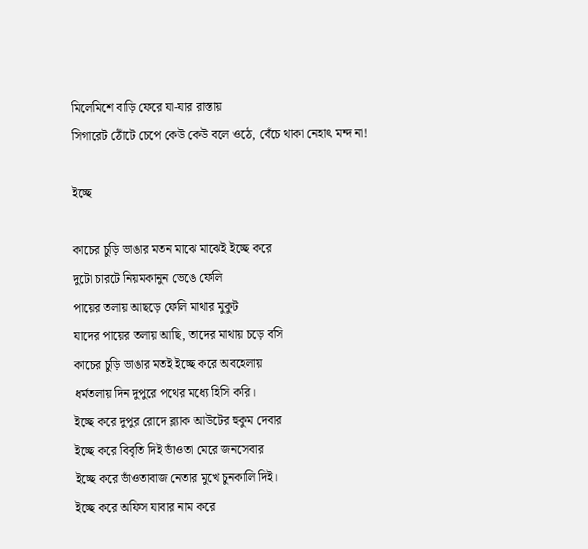মিলেমিশে বাড়ি ফেরে যা-যার রাস্তায়
সিগারেট ঠোঁটে চেপে কেউ কেউ বলে ওঠে, বেঁচে থাকা নেহাৎ মন্দ না!

ইচ্ছে

কাচের চুড়ি ভাঙার মতন মাঝে মাঝেই ইচ্ছে করে
দুটো চারটে নিয়মকানুন ভেঙে ফেলি
পায়ের তলায় আছড়ে ফেলি মাথার মুকুট
যাদের পায়ের তলায় আছি, তাদের মাথায় চড়ে বসি
কাচের চুড়ি ভাঙার মতই ইচ্ছে করে অবহেলায়
ধর্মতলায় দিন দুপুরে পথের মধ্যে হিসি করি।
ইচ্ছে করে দুপুর রোদে ব্ল্যাক আউটের হুকুম দেবার
ইচ্ছে করে বিবৃতি দিই ভাঁওতা মেরে জনসেবার
ইচ্ছে করে ভাঁওতাবাজ নেতার মুখে চুনকালি দিই।
ইচ্ছে করে অফিস যাবার নাম করে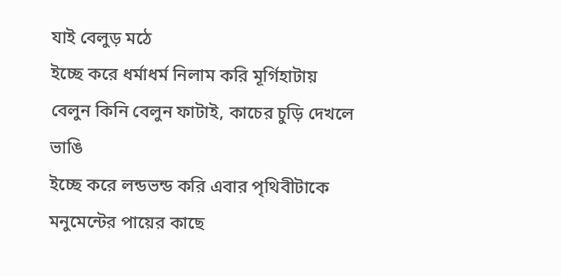যাই বেলুড় মঠে
ইচ্ছে করে ধর্মাধর্ম নিলাম করি মূর্গিহাটায়
বেলুন কিনি বেলুন ফাটাই, কাচের চুড়ি দেখলে ভাঙি
ইচ্ছে করে লন্ডভন্ড করি এবার পৃথিবীটাকে
মনুমেন্টের পায়ের কাছে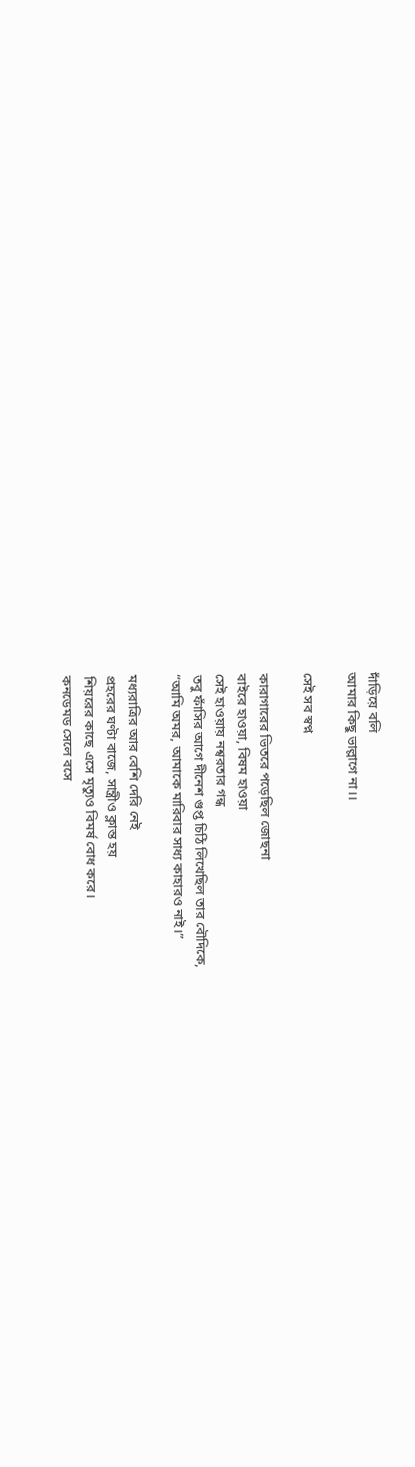দাঁড়িয়ে বলি
আমার কিছু ভাল্লাগে না।।

সেই সব স্বপ্ন

কারাগারের ভিতরে পড়েছিল জোছনা
বাইরে হাওয়া, বিষম হাওয়া
সেই হাওয়ায় নশ্বরতার গন্ধ
তবু ফাঁসির আগে দীনেশ গুপ্ত চিঠি লিখেছিল তার বৌদিকে,
“আমি অমর, আমাকে মারিবার সাধ্য কাহারও নাই।”

মধ্যরাত্রির আর বেশি দেরি নেই
প্রহরের ঘণ্টা বাজে, সান্ত্রীও ক্লান্ত হয়
শিয়রের কাছে এসে মৃত্যুও বিমর্ষ বোধ করে।
কনডেমড সেলে বসে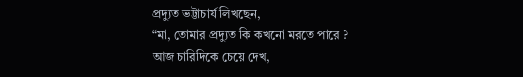প্রদ্যুত ভট্টাচার্য লিখছেন,
“মা, তোমার প্রদ্যুত কি কখনো মরতে পারে ?
আজ চারিদিকে চেয়ে দেখ,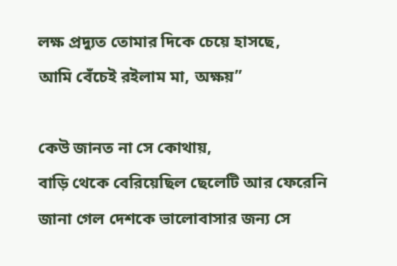লক্ষ প্রদ্যুত তোমার দিকে চেয়ে হাসছে,
আমি বেঁচেই রইলাম মা, অক্ষয়”

কেউ জানত না সে কোথায়,
বাড়ি থেকে বেরিয়েছিল ছেলেটি আর ফেরেনি
জানা গেল দেশকে ভালোবাসার জন্য সে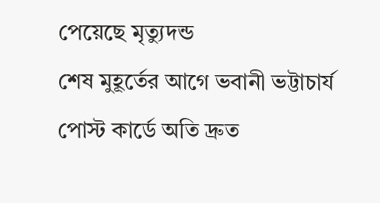পেয়েছে মৃত্যুদন্ড
শেষ মুহূর্তের আগে ভবানী ভট্টাচার্য
পোস্ট কার্ডে অতি দ্রুত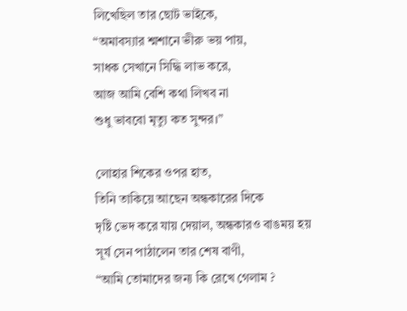লিখেছিল তার ছোট ভাইকে,
“অমাবস্যার শ্মশানে ভীরু ভয় পায়,
সাধক সেখানে সিদ্ধি লাভ করে,
আজ আমি বেশি কথা লিখব না
শুধু ভাববো মৃত্যু কত সুন্দর।”

লোহার শিকের ওপর হাত,
তিনি তাকিয়ে আছেন অন্ধকারের দিকে
দৃষ্টি ভেদ করে যায় দেয়াল, অন্ধকারও বাঙময় হয়
সূর্য সেন পাঠালেন তার শেষ বাণী,
“আমি তোমাদের জন্য কি রেখে গেলাম ?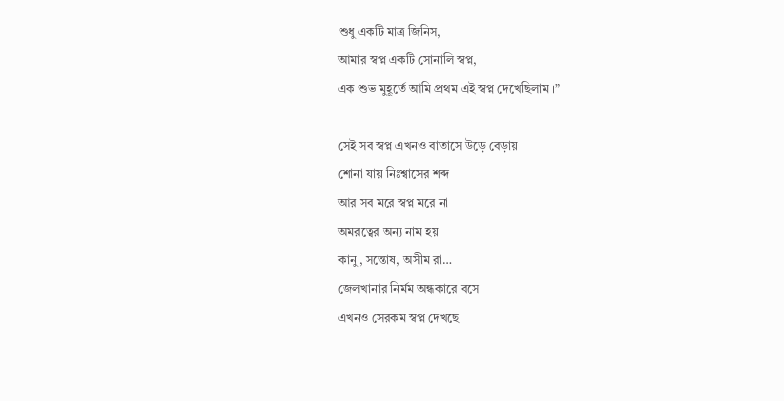শুধু একটি মাত্র জিনিস,
আমার স্বপ্ন একটি সোনালি স্বপ্ন,
এক শুভ মুহূর্তে আমি প্রথম এই স্বপ্ন দেখেছিলাম ।”

সেই সব স্বপ্ন এখনও বাতাসে উড়ে বেড়ায়
শোনা যায় নিঃশ্বাসের শব্দ
আর সব মরে স্বপ্ন মরে না
অমরত্বের অন্য নাম হয়
কানু, সন্তোষ, অসীম রা…
জেলখানার নির্মম অন্ধকারে বসে
এখনও সেরকম স্বপ্ন দেখছে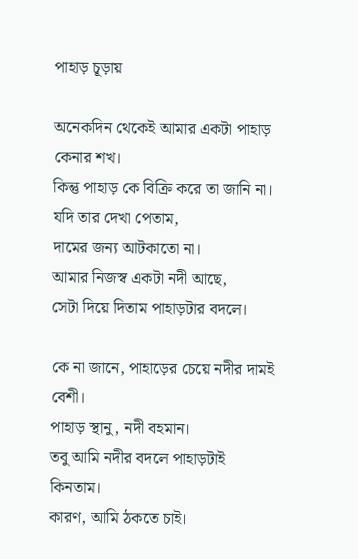পাহাড় চূড়ায়

অনেকদিন থেকেই আমার একটা পাহাড় কেনার শখ।
কিন্তু পাহাড় কে বিক্রি করে তা জানি না।
যদি তার দেখা পেতাম,
দামের জন্য আটকাতো না।
আমার নিজস্ব একটা নদী আছে,
সেটা দিয়ে দিতাম পাহাড়টার বদলে।

কে না জানে, পাহাড়ের চেয়ে নদীর দামই বেশী।
পাহাড় স্থানু, নদী বহমান।
তবু আমি নদীর বদলে পাহাড়টাই
কিনতাম।
কারণ, আমি ঠকতে চাই।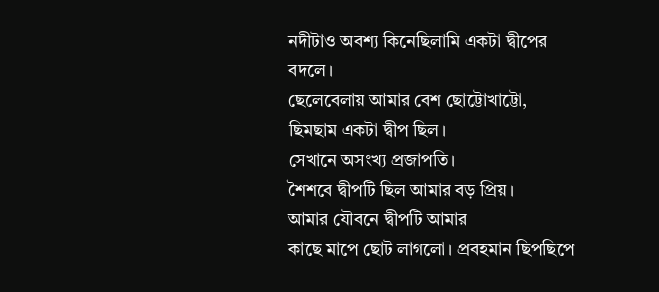নদীটাও অবশ্য কিনেছিলামি একটা দ্বীপের বদলে।
ছেলেবেলায় আমার বেশ ছোট্টোখাট্টো,
ছিমছাম একটা দ্বীপ ছিল।
সেখানে অসংখ্য প্রজাপতি।
শৈশবে দ্বীপটি ছিল আমার বড় প্রিয়।
আমার যৌবনে দ্বীপটি আমার
কাছে মাপে ছোট লাগলো। প্রবহমান ছিপছিপে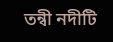তন্বী নদীটি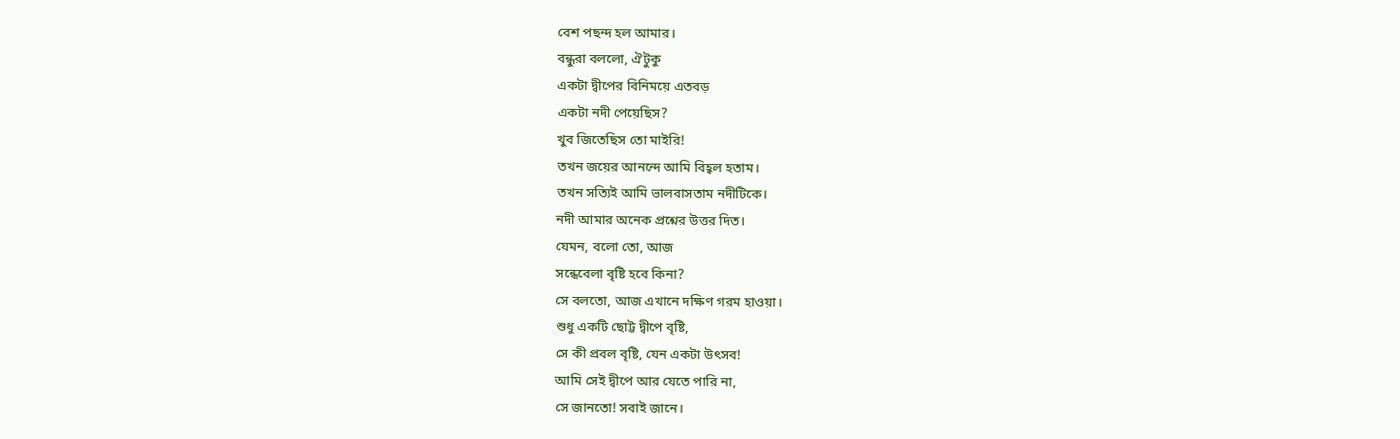বেশ পছন্দ হল আমার।
বন্ধুরা বললো, ঐটুকু
একটা দ্বীপের বিনিময়ে এতবড়
একটা নদী পেয়েছিস?
খুব জিতেছিস তো মাইরি!
তখন জয়ের আনন্দে আমি বিহ্বল হতাম।
তখন সত্যিই আমি ভালবাসতাম নদীটিকে।
নদী আমার অনেক প্রশ্নের উত্তর দিত।
যেমন, বলো তো, আজ
সন্ধেবেলা বৃষ্টি হবে কিনা?
সে বলতো, আজ এখানে দক্ষিণ গরম হাওয়া।
শুধু একটি ছোট্ট দ্বীপে বৃষ্টি,
সে কী প্রবল বৃষ্টি, যেন একটা উৎসব!
আমি সেই দ্বীপে আর যেতে পারি না,
সে জানতো! সবাই জানে।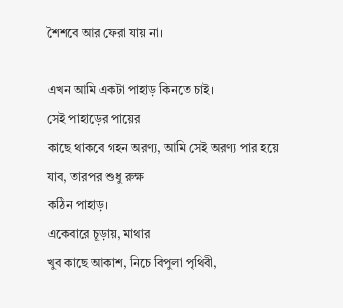শৈশবে আর ফেরা যায় না।

এখন আমি একটা পাহাড় কিনতে চাই।
সেই পাহাড়ের পায়ের
কাছে থাকবে গহন অরণ্য, আমি সেই অরণ্য পার হয়ে যাব, তারপর শুধু রুক্ষ
কঠিন পাহাড়।
একেবারে চূড়ায়, মাথার
খুব কাছে আকাশ, নিচে বিপুলা পৃথিবী,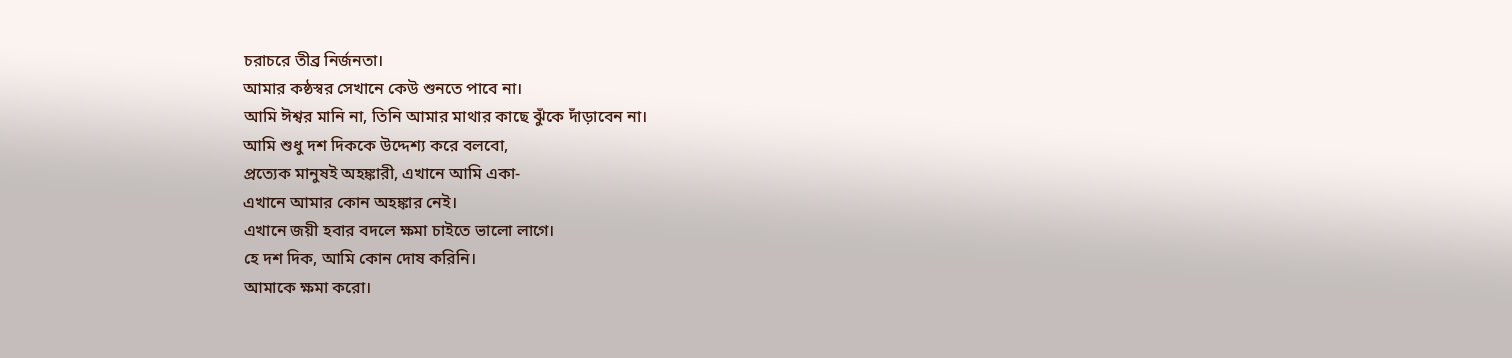চরাচরে তীব্র নির্জনতা।
আমার কষ্ঠস্বর সেখানে কেউ শুনতে পাবে না।
আমি ঈশ্বর মানি না, তিনি আমার মাথার কাছে ঝুঁকে দাঁড়াবেন না।
আমি শুধু দশ দিককে উদ্দেশ্য করে বলবো,
প্রত্যেক মানুষই অহঙ্কারী, এখানে আমি একা-
এখানে আমার কোন অহঙ্কার নেই।
এখানে জয়ী হবার বদলে ক্ষমা চাইতে ভালো লাগে।
হে দশ দিক, আমি কোন দোষ করিনি।
আমাকে ক্ষমা করো।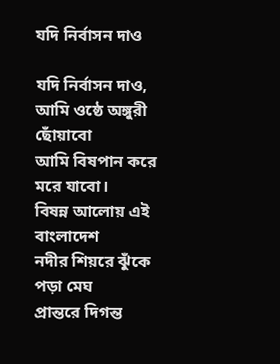যদি নির্বাসন দাও

যদি নির্বাসন দাও, আমি ওষ্ঠে অঙ্গুরী ছোঁয়াবো
আমি বিষপান করে মরে যাবো।
বিষন্ন আলোয় এই বাংলাদেশ
নদীর শিয়রে ঝুঁকে পড়া মেঘ
প্রান্তরে দিগন্ত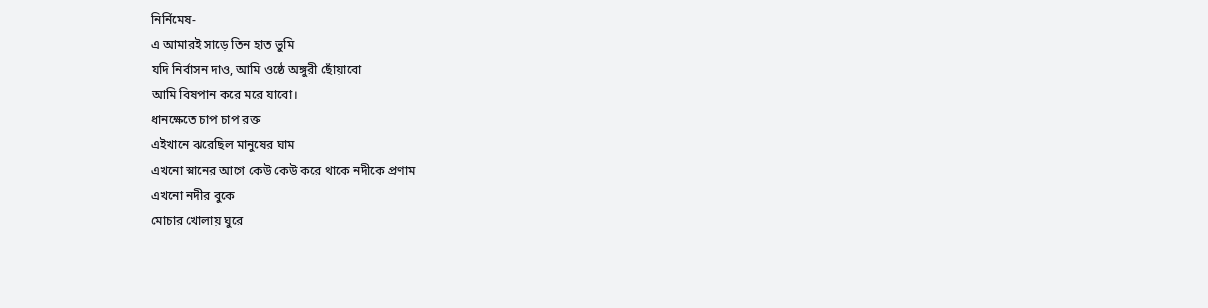নির্নিমেষ-
এ আমারই সাড়ে তিন হাত ভুমি
যদি নির্বাসন দাও, আমি ওষ্ঠে অঙ্গুরী ছোঁয়াবো
আমি বিষপান করে মরে যাবো।
ধানক্ষেতে চাপ চাপ রক্ত
এইখানে ঝরেছিল মানুষের ঘাম
এখনো স্নানের আগে কেউ কেউ করে থাকে নদীকে প্রণাম
এখনো নদীর বুকে
মোচার খোলায় ঘুরে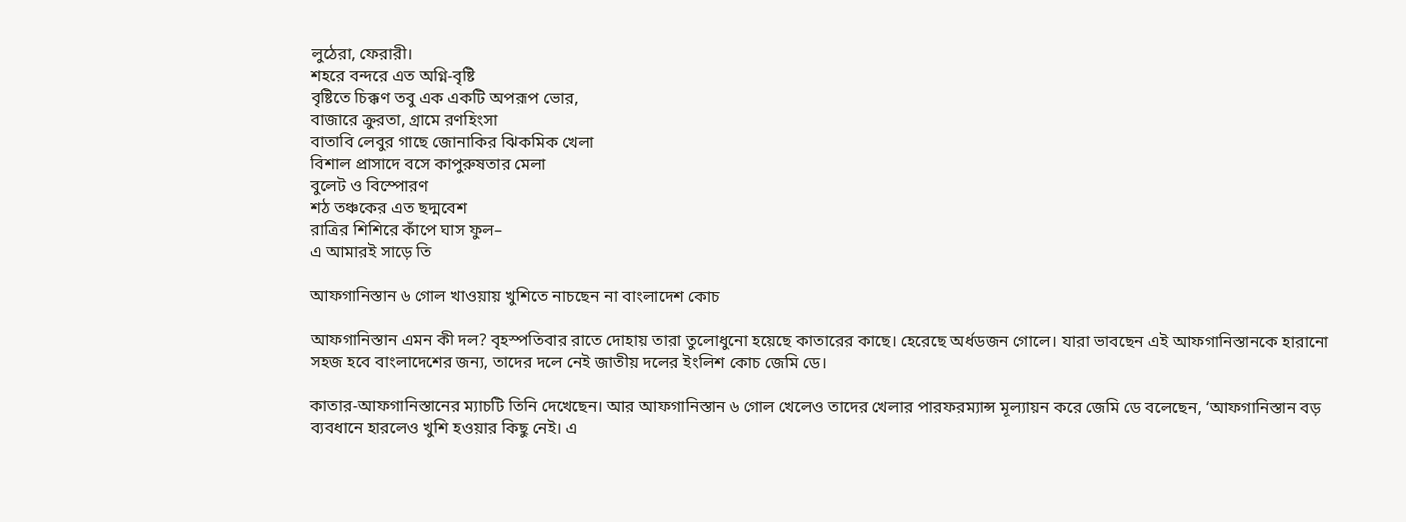লুঠেরা, ফেরারী।
শহরে বন্দরে এত অগ্নি-বৃষ্টি
বৃষ্টিতে চিক্কণ তবু এক একটি অপরূপ ভোর,
বাজারে ক্রুরতা, গ্রামে রণহিংসা
বাতাবি লেবুর গাছে জোনাকির ঝিকমিক খেলা
বিশাল প্রাসাদে বসে কাপুরুষতার মেলা
বুলেট ও বিস্পোরণ
শঠ তঞ্চকের এত ছদ্মবেশ
রাত্রির শিশিরে কাঁপে ঘাস ফুল–
এ আমারই সাড়ে তি

আফগানিস্তান ৬ গোল খাওয়ায় খুশিতে নাচছেন না বাংলাদেশ কোচ

আফগানিস্তান এমন কী দল? বৃহস্পতিবার রাতে দোহায় তারা তুলোধুনো হয়েছে কাতারের কাছে। হেরেছে অর্ধডজন গোলে। যারা ভাবছেন এই আফগানিস্তানকে হারানো সহজ হবে বাংলাদেশের জন্য, তাদের দলে নেই জাতীয় দলের ইংলিশ কোচ জেমি ডে।

কাতার-আফগানিস্তানের ম্যাচটি তিনি দেখেছেন। আর আফগানিস্তান ৬ গোল খেলেও তাদের খেলার পারফরম্যান্স মূল্যায়ন করে জেমি ডে বলেছেন, ‘আফগানিস্তান বড় ব্যবধানে হারলেও খুশি হওয়ার কিছু নেই। এ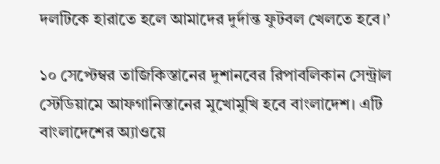দলটিকে হারাতে হলে আমাদের দুর্দান্ত ফুটবল খেলতে হবে।’

১০ সেপ্টেম্বর তাজিকিস্তানের দুশানবের রিপাবলিকান সেন্ট্রাল স্টেডিয়ামে আফগানিস্তানের মুখোমুখি হবে বাংলাদেশ। এটি বাংলাদেশের অ্যাওয়ে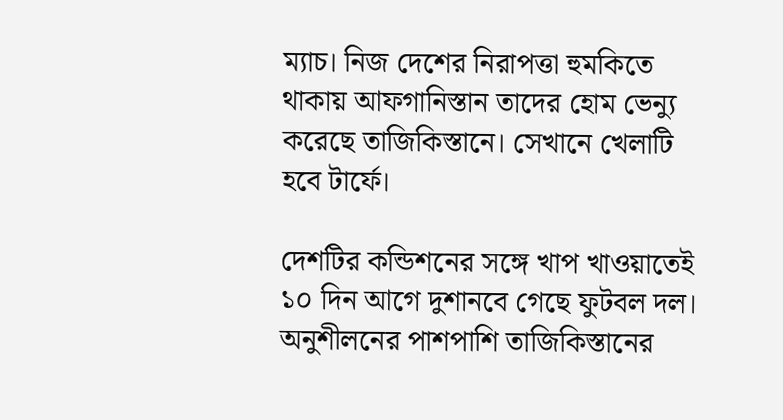ম্যাচ। নিজ দেশের নিরাপত্তা হুমকিতে থাকায় আফগানিস্তান তাদের হোম ভেন্যু করেছে তাজিকিস্তানে। সেখানে খেলাটি হবে টার্ফে।

দেশটির কন্ডিশনের সঙ্গে খাপ খাওয়াতেই ১০ দিন আগে দুশানবে গেছে ফুটবল দল। অনুশীলনের পাশপাশি তাজিকিস্তানের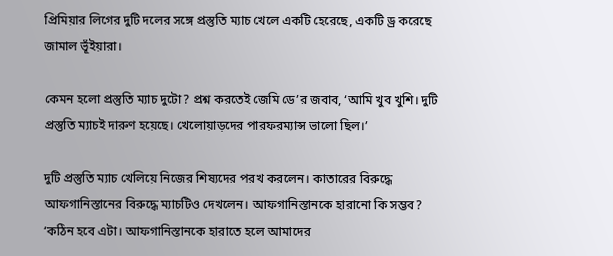প্রিমিয়ার লিগের দুটি দলের সঙ্গে প্রস্তুতি ম্যাচ খেলে একটি হেরেছে, একটি ড্র করেছে জামাল ভূঁইয়ারা।

কেমন হলো প্রস্তুতি ম্যাচ দুটো? প্রশ্ন করতেই জেমি ডে’র জবাব, ‘আমি খুব খুশি। দুটি প্রস্তুতি ম্যাচই দারুণ হয়েছে। খেলোয়াড়দের পারফরম্যান্স ভালো ছিল।’

দুটি প্রস্তুতি ম্যাচ খেলিয়ে নিজের শিষ্যদের পরখ করলেন। কাতারের বিরুদ্ধে আফগানিস্তানের বিরুদ্ধে ম্যাচটিও দেখলেন। আফগানিস্তানকে হারানো কি সম্ভব? ‘কঠিন হবে এটা। আফগানিস্তানকে হারাতে হলে আমাদের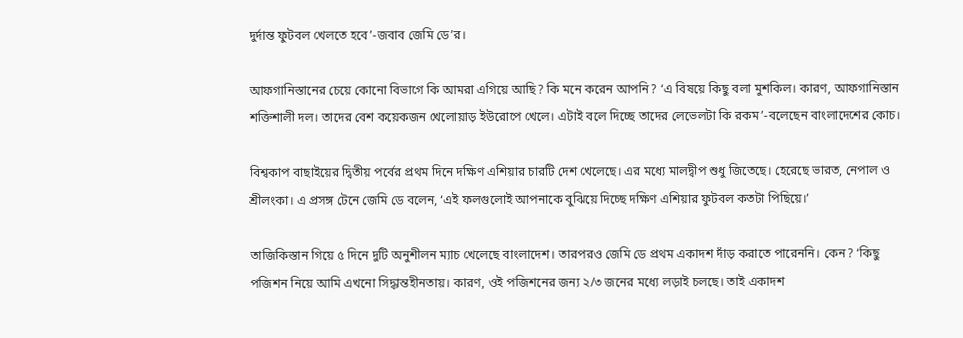দুর্দান্ত ফুটবল খেলতে হবে’-জবাব জেমি ডে’র।

আফগানিস্তানের চেয়ে কোনো বিভাগে কি আমরা এগিয়ে আছি? কি মনে করেন আপনি? ‘এ বিষয়ে কিছু বলা মুশকিল। কারণ, আফগানিস্তান শক্তিশালী দল। তাদের বেশ কয়েকজন খেলোয়াড় ইউরোপে খেলে। এটাই বলে দিচ্ছে তাদের লেভেলটা কি রকম’-বলেছেন বাংলাদেশের কোচ।

বিশ্বকাপ বাছাইয়ের দ্বিতীয় পর্বের প্রথম দিনে দক্ষিণ এশিয়ার চারটি দেশ খেলেছে। এর মধ্যে মালদ্বীপ শুধু জিতেছে। হেরেছে ভারত, নেপাল ও শ্রীলংকা। এ প্রসঙ্গ টেনে জেমি ডে বলেন, ‘এই ফলগুলোই আপনাকে বুঝিয়ে দিচ্ছে দক্ষিণ এশিয়ার ফুটবল কতটা পিছিয়ে।’

তাজিকিস্তান গিয়ে ৫ দিনে দুটি অনুশীলন ম্যাচ খেলেছে বাংলাদেশ। তারপরও জেমি ডে প্রথম একাদশ দাঁড় করাতে পারেননি। কেন? ‘কিছু পজিশন নিয়ে আমি এখনো সিদ্ধান্তহীনতায়। কারণ, ওই পজিশনের জন্য ২/৩ জনের মধ্যে লড়াই চলছে। তাই একাদশ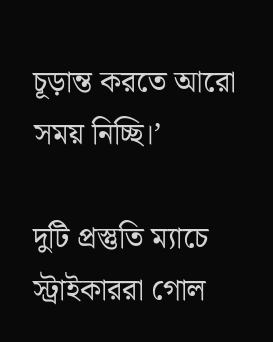চূড়ান্ত করতে আরো সময় নিচ্ছি।’

দুটি প্রস্তুতি ম্যাচে স্ট্রাইকাররা গোল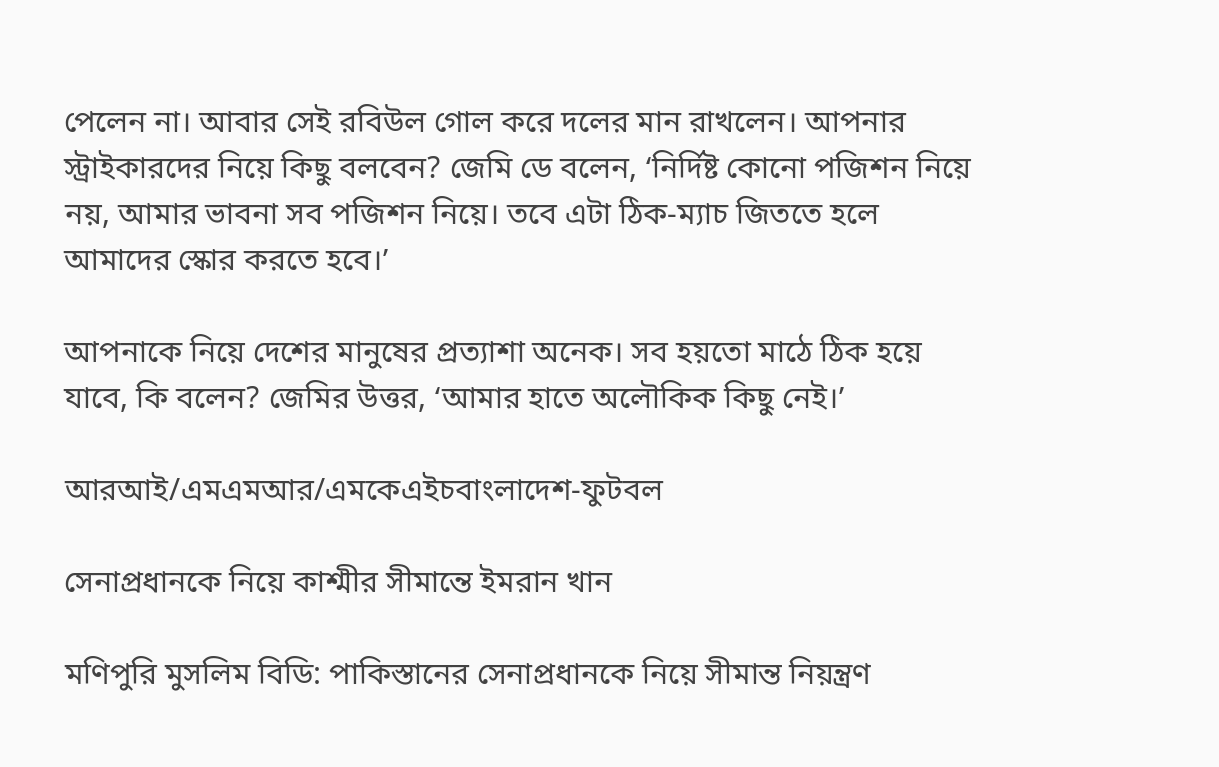পেলেন না। আবার সেই রবিউল গোল করে দলের মান রাখলেন। আপনার স্ট্রাইকারদের নিয়ে কিছু বলবেন? জেমি ডে বলেন, ‘নির্দিষ্ট কোনো পজিশন নিয়ে নয়, আমার ভাবনা সব পজিশন নিয়ে। তবে এটা ঠিক-ম্যাচ জিততে হলে আমাদের স্কোর করতে হবে।’

আপনাকে নিয়ে দেশের মানুষের প্রত্যাশা অনেক। সব হয়তো মাঠে ঠিক হয়ে যাবে, কি বলেন? জেমির উত্তর, ‘আমার হাতে অলৌকিক কিছু নেই।’

আরআই/এমএমআর/এমকেএইচবাংলাদেশ-ফুটবল

সেনাপ্রধানকে নিয়ে কাশ্মীর সীমান্তে ইমরান খান

মণিপুরি মুসলিম বিডি: পাকিস্তানের সেনাপ্রধানকে নিয়ে সীমান্ত নিয়ন্ত্রণ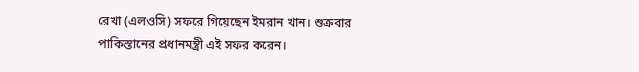রেখা (এলওসি) সফরে গিয়েছেন ইমরান খান। শুক্রবার পাকিস্তানের প্রধানমন্ত্রী এই সফর করেন।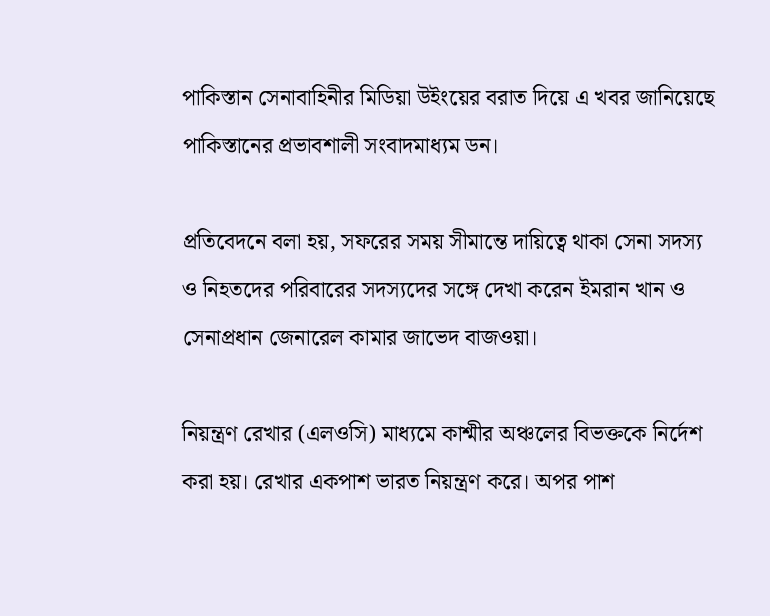পাকিস্তান সেনাবাহিনীর মিডিয়া উইংয়ের বরাত দিয়ে এ খবর জানিয়েছে পাকিস্তানের প্রভাবশালী সংবাদমাধ্যম ডন।

প্রতিবেদনে বলা হয়, সফরের সময় সীমান্তে দায়িত্বে থাকা সেনা সদস্য ও নিহতদের পরিবারের সদস্যদের সঙ্গে দেখা করেন ইমরান খান ও সেনাপ্রধান জেনারেল কামার জাভেদ বাজওয়া।

নিয়ন্ত্রণ রেখার (এলওসি) মাধ্যমে কাশ্মীর অঞ্চলের বিভক্তকে নির্দেশ করা হয়। রেখার একপাশ ভারত নিয়ন্ত্রণ করে। অপর পাশ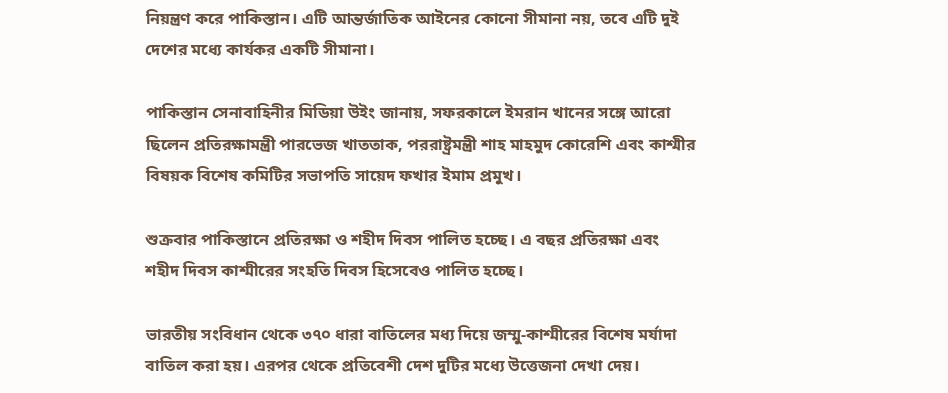নিয়ন্ত্রণ করে পাকিস্তান। এটি আন্তর্জাতিক আইনের কোনো সীমানা নয়, তবে এটি দুই দেশের মধ্যে কার্যকর একটি সীমানা।

পাকিস্তান সেনাবাহিনীর মিডিয়া উইং জানায়, সফরকালে ইমরান খানের সঙ্গে আরো ছিলেন প্রতিরক্ষামন্ত্রী পারভেজ খাততাক, পররাষ্ট্রমন্ত্রী শাহ মাহমুদ কোরেশি এবং কাশ্মীর বিষয়ক বিশেষ কমিটির সভাপতি সায়েদ ফখার ইমাম প্রমুখ।

শুক্রবার পাকিস্তানে প্রতিরক্ষা ও শহীদ দিবস পালিত হচ্ছে। এ বছর প্রতিরক্ষা এবং শহীদ দিবস কাশ্মীরের সংহতি দিবস হিসেবেও পালিত হচ্ছে।

ভারতীয় সংবিধান থেকে ৩৭০ ধারা বাতিলের মধ্য দিয়ে জম্মু-কাশ্মীরের বিশেষ মর্যাদা বাতিল করা হয়। এরপর থেকে প্রতিবেশী দেশ দুটির মধ্যে উত্তেজনা দেখা দেয়।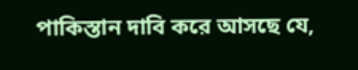পাকিস্তান দাবি করে আসছে যে,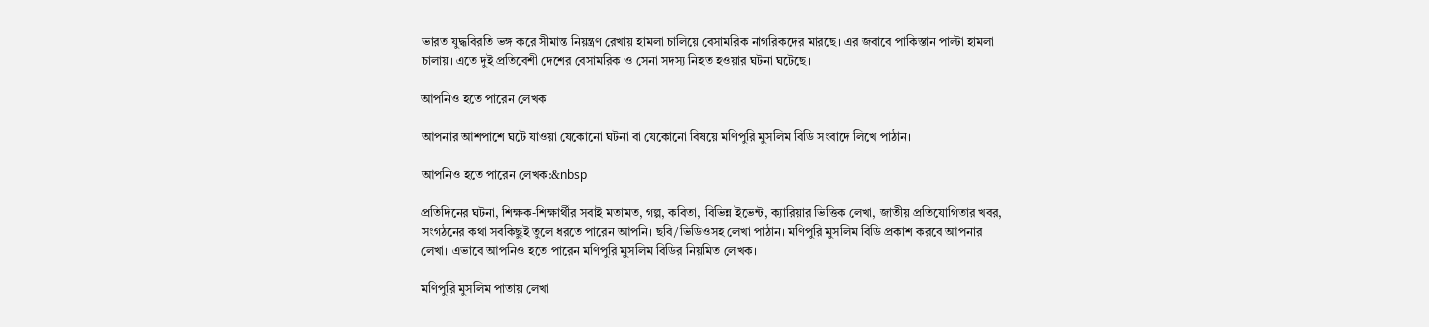ভারত যুদ্ধবিরতি ভঙ্গ করে সীমান্ত নিয়ন্ত্রণ রেখায় হামলা চালিয়ে বেসামরিক নাগরিকদের মারছে। এর জবাবে পাকিস্তান পাল্টা হামলা চালায়। এতে দুই প্রতিবেশী দেশের বেসামরিক ও সেনা সদস্য নিহত হওয়ার ঘটনা ঘটেছে।

আপনিও হতে পারেন লেখক

আপনার আশপাশে ঘটে যাওয়া যেকোনো ঘটনা বা যেকোনো বিষয়ে মণিপুরি মুসলিম বিডি সংবাদে লিখে পাঠান।

আপনিও হতে পারেন লেখক:&nbsp

প্রতিদিনের ঘটনা, শিক্ষক-শিক্ষার্থীর সবাই মতামত, গল্প, কবিতা, বিভিন্ন ইভেন্ট, ক্যারিয়ার ভিত্তিক লেখা, জাতীয় প্রতিযোগিতার খবর, সংগঠনের কথা সবকিছুই তুলে ধরতে পারেন আপনি। ছবি/ভিডিওসহ লেখা পাঠান। মণিপুরি মুসলিম বিডি প্রকাশ করবে আপনার লেখা। এভাবে আপনিও হতে পারেন মণিপুরি মুসলিম বিডির নিয়মিত লেখক।

মণিপুরি মুসলিম পাতায় লেখা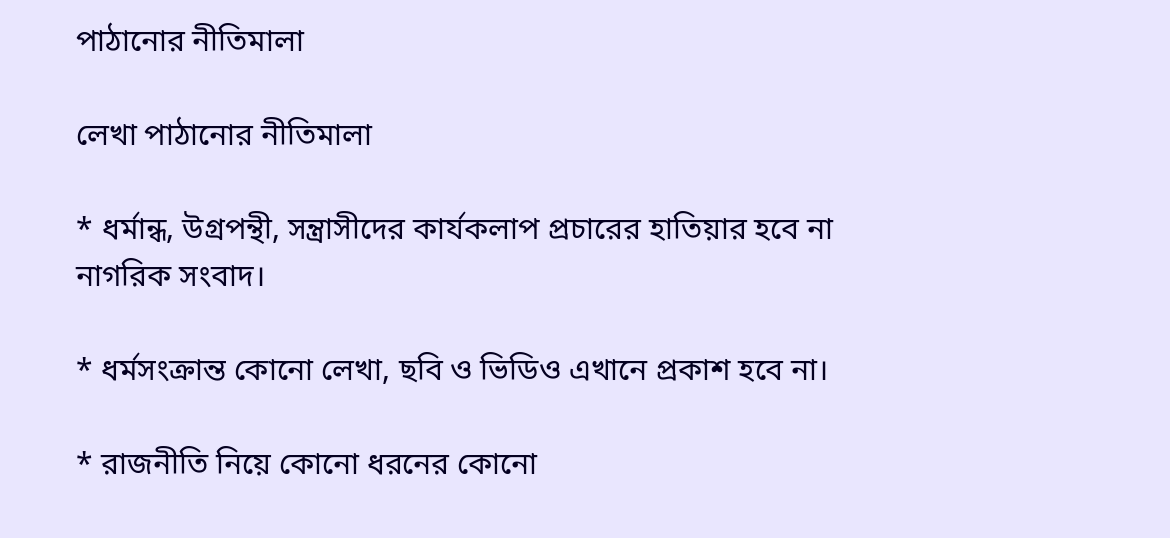পাঠানোর নীতিমালা

লেখা পাঠানোর নীতিমালা

* ধর্মান্ধ, উগ্রপন্থী, সন্ত্রাসীদের কার্যকলাপ প্রচারের হাতিয়ার হবে না নাগরিক সংবাদ।

* ধর্মসংক্রান্ত কোনো লেখা, ছবি ও ভিডিও এখানে প্রকাশ হবে না।

* রাজনীতি নিয়ে কোনো ধরনের কোনো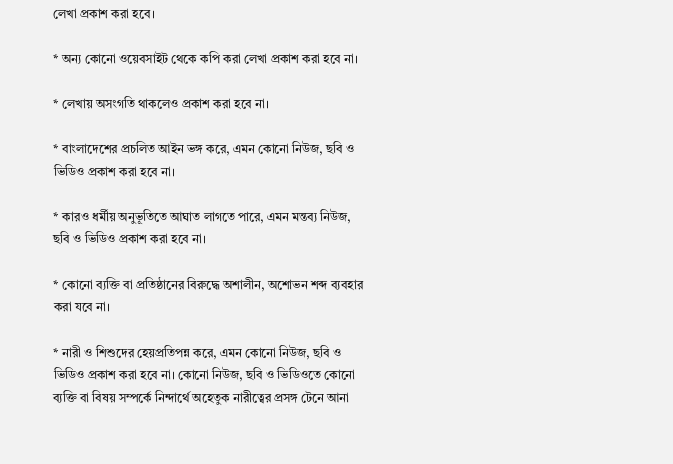লেখা প্রকাশ করা হবে।

* অন্য কোনো ওয়েবসাইট থেকে কপি করা লেখা প্রকাশ করা হবে না।

* লেখায় অসংগতি থাকলেও প্রকাশ করা হবে না।

* বাংলাদেশের প্রচলিত আইন ভঙ্গ করে, এমন কোনো নিউজ, ছবি ও ভিডিও প্রকাশ করা হবে না।

* কারও ধর্মীয় অনুভূতিতে আঘাত লাগতে পারে, এমন মন্তব্য নিউজ, ছবি ও ভিডিও প্রকাশ করা হবে না।

* কোনো ব্যক্তি বা প্রতিষ্ঠানের বিরুদ্ধে অশালীন, অশোভন শব্দ ব্যবহার করা যবে না।

* নারী ও শিশুদের হেয়প্রতিপন্ন করে, এমন কোনো নিউজ, ছবি ও ভিডিও প্রকাশ করা হবে না। কোনো নিউজ, ছবি ও ভিডিওতে কোনো ব্যক্তি বা বিষয় সম্পর্কে নিন্দার্থে অহেতুক নারীত্বের প্রসঙ্গ টেনে আনা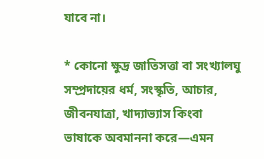যাবে না।

* কোনো ক্ষুদ্র জাতিসত্তা বা সংখ্যালঘু সম্প্রদায়ের ধর্ম, সংস্কৃতি, আচার, জীবনযাত্রা, খাদ্যাভ্যাস কিংবা ভাষাকে অবমাননা করে—এমন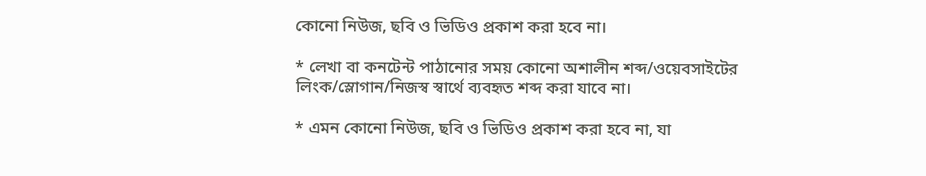কোনো নিউজ, ছবি ও ভিডিও প্রকাশ করা হবে না।

* লেখা বা কনটেন্ট পাঠানোর সময় কোনো অশালীন শব্দ/ওয়েবসাইটের লিংক/স্লোগান/নিজস্ব স্বার্থে ব্যবহৃত শব্দ করা যাবে না।

* এমন কোনো নিউজ, ছবি ও ভিডিও প্রকাশ করা হবে না, যা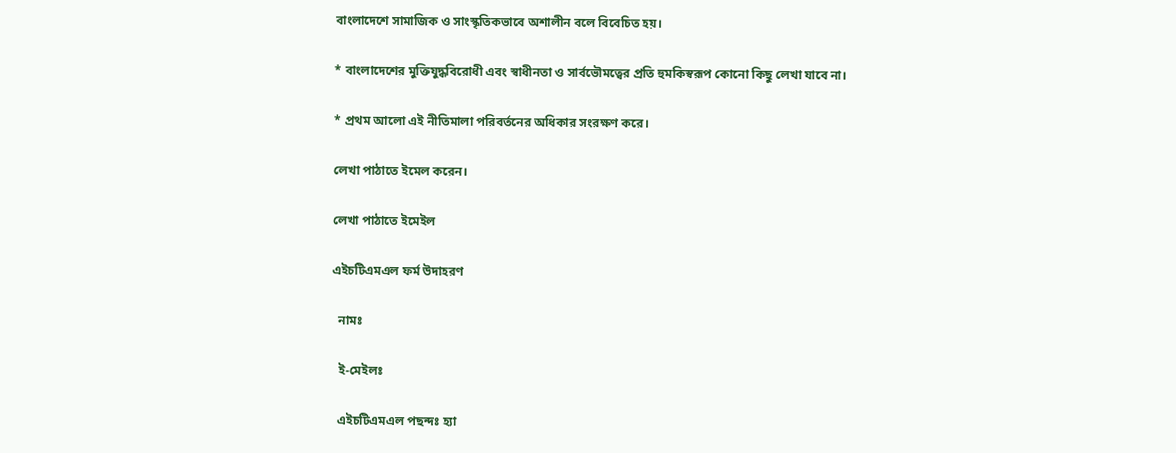বাংলাদেশে সামাজিক ও সাংস্কৃতিকভাবে অশালীন বলে বিবেচিত হয়।

* বাংলাদেশের মুক্তিযুদ্ধবিরোধী এবং স্বাধীনতা ও সার্বভৌমত্বের প্রতি হুমকিস্বরূপ কোনো কিছু লেখা যাবে না।

* প্রথম আলো এই নীতিমালা পরিবর্তনের অধিকার সংরক্ষণ করে।

লেখা পাঠাতে ইমেল করেন।

লেখা পাঠাতে ইমেইল

এইচটিএমএল ফর্ম উদাহরণ

  নামঃ

  ই-মেইলঃ

  এইচটিএমএল পছন্দঃ হ্যা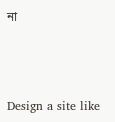না



Design a site like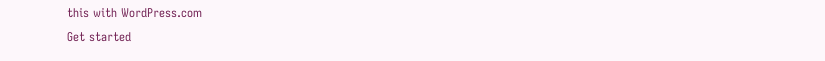this with WordPress.com
Get started